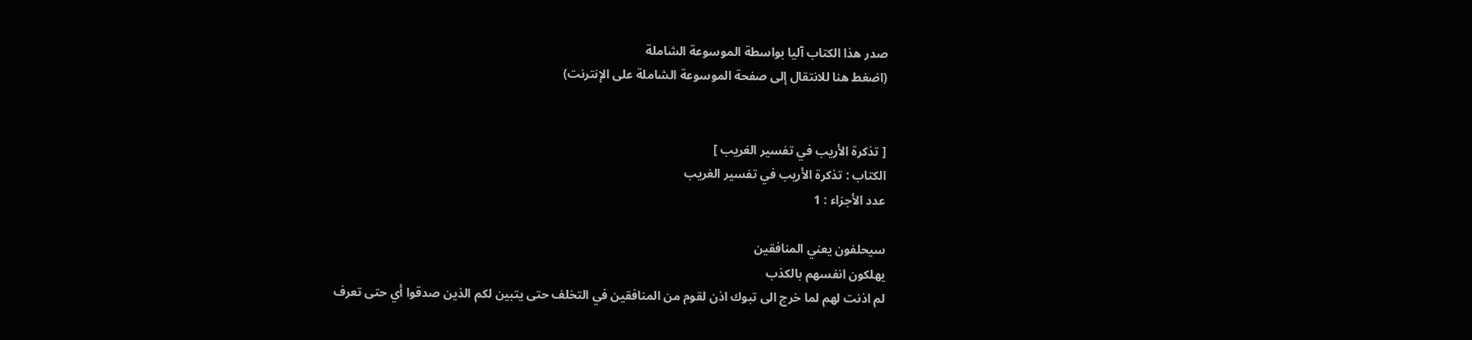صدر هذا الكتاب آليا بواسطة الموسوعة الشاملة
(اضغط هنا للانتقال إلى صفحة الموسوعة الشاملة على الإنترنت)


[ تذكرة الأريب في تفسير الغريب ]
الكتاب : تذكرة الأريب في تفسير الغريب
عدد الأجزاء : 1

سيحلفون يعني المنافقين
يهلكون انفسهم بالكذب
لم اذنت لهم لما خرج الى تبوك اذن لقوم من المنافقين في التخلف حتى يتبين لكم الذين صدقوا أي حتى تعرف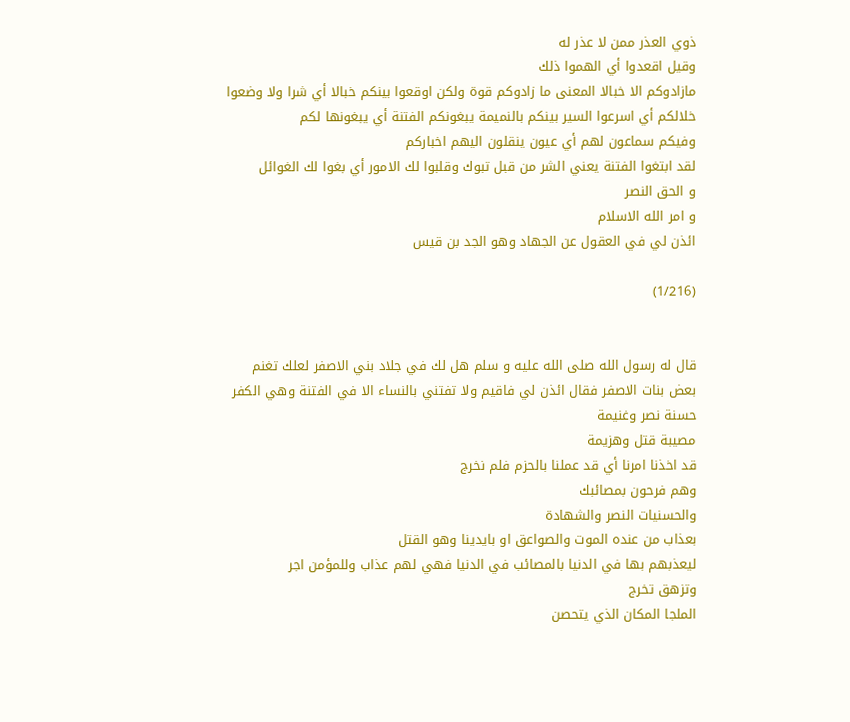ذوي العذر ممن لا عذر له
وقيل اقعدوا أي الهموا ذلك
مازادوكم الا خبالا المعنى ما زادوكم قوة ولكن اوقعوا بينكم خبالا أي شرا ولا وضعوا خلالكم أي اسرعوا السير بينكم بالنميمة يبغونكم الفتنة أي يبغونها لكم
وفيكم سماعون لهم أي عيون ينقلون اليهم اخباركم
لقد ابتغوا الفتنة يعني الشر من قبل تبوك وقلبوا لك الامور أي بغوا لك الغوائل
و الحق النصر
و امر الله الاسلام
ائذن لي في العقول عن الجهاد وهو الجد بن قيس

(1/216)


قال له رسول الله صلى الله عليه و سلم هل لك في جلاد بني الاصفر لعلك تغنم بعض بنات الاصفر فقال ائذن لي فاقيم ولا تفتني بالنساء الا في الفتنة وهي الكفر
حسنة نصر وغنيمة
مصيبة قتل وهزيمة
قد اخذنا امرنا أي قد عملنا بالحزم فلم نخرج
وهم فرحون بمصائبك
والحسنيات النصر والشهادة
بعذاب من عنده الموت والصواعق او بايدينا وهو القتل
ليعذبهم بها في الدنيا بالمصائب في الدنيا فهي لهم عذاب وللمؤمن اجر
وتزهق تخرج
الملجا المكان الذي يتحصن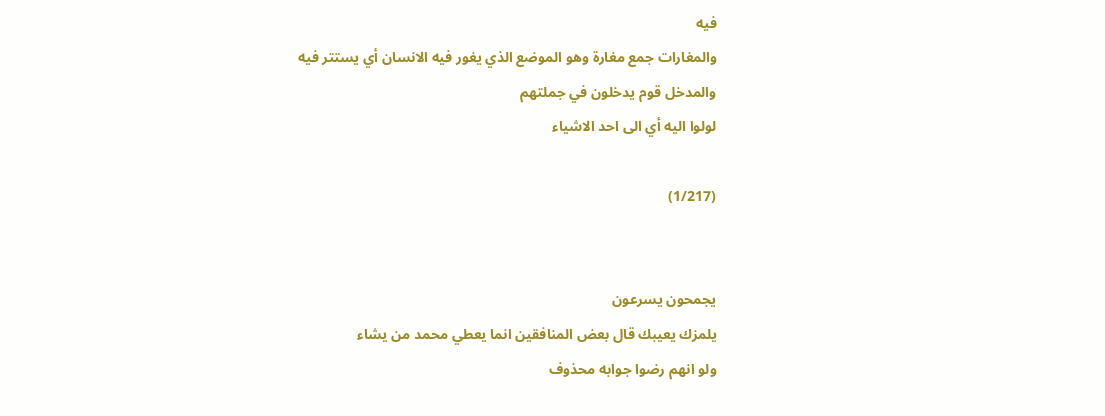فيه
والمغارات جمع مغارة وهو الموضع الذي يغور فيه الانسان أي يستتر فيه
والمدخل قوم يدخلون في جملتهم
لولوا اليه أي الى احد الاشياء

(1/217)


يجمحون يسرعون
يلمزك يعيبك قال بعض المنافقين انما يعطي محمد من يشاء
ولو انهم رضوا جوابه محذوف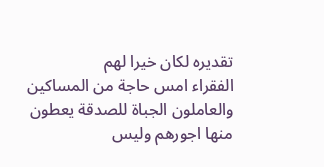تقديره لكان خيرا لهم
الفقراء امس حاجة من المساكين
والعاملون الجباة للصدقة يعطون منها اجورهم وليس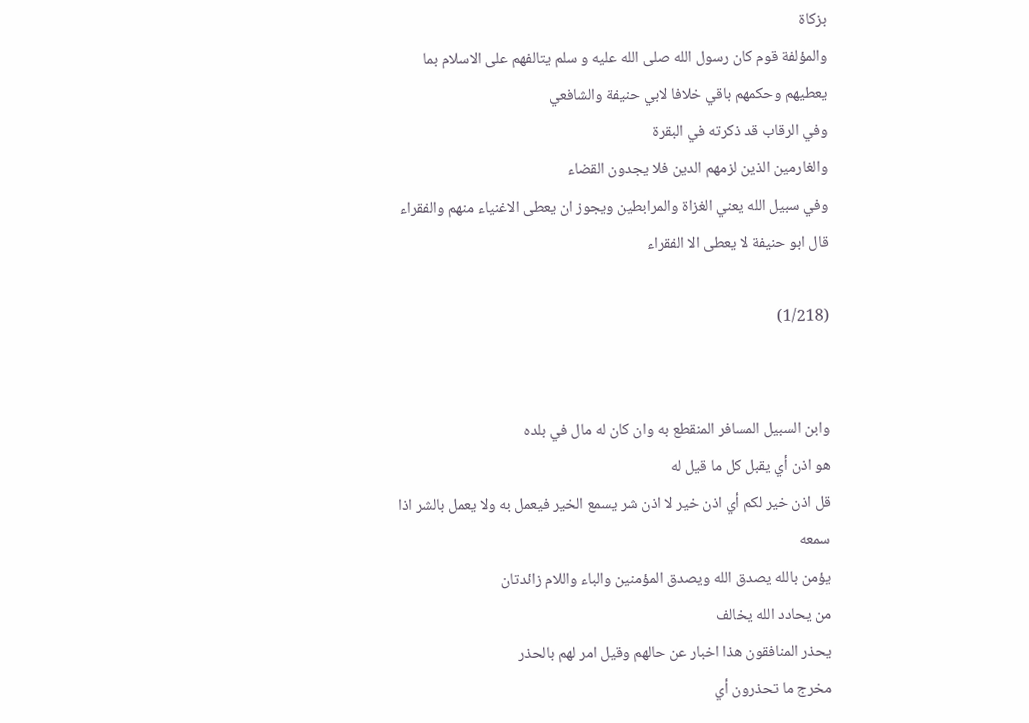بزكاة
والمؤلفة قوم كان رسول الله صلى الله عليه و سلم يتالفهم على الاسلام بما يعطيهم وحكمهم باقي خلافا لابي حنيفة والشافعي
وفي الرقاب قد ذكرته في البقرة
والغارمين الذين لزمهم الدين فلا يجدون القضاء
وفي سبيل الله يعني الغزاة والمرابطين ويجوز ان يعطى الاغنياء منهم والفقراء قال ابو حنيفة لا يعطى الا الفقراء

(1/218)


وابن السبيل المسافر المنقطع به وان كان له مال في بلده
هو اذن أي يقبل كل ما قيل له
قل اذن خير لكم أي اذن خير لا اذن شر يسمع الخير فيعمل به ولا يعمل بالشر اذا سمعه
يؤمن بالله يصدق الله ويصدق المؤمنين والباء واللام زائدتان
من يحادد الله يخالف
يحذر المنافقون هذا اخبار عن حالهم وقيل امر لهم بالحذر
مخرج ما تحذرون أي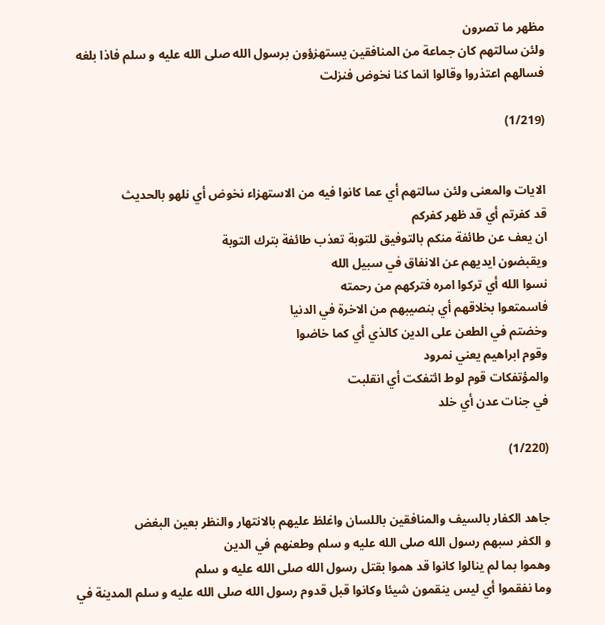مظهر ما تصرون
ولئن سالتهم كان جماعة من المنافقين يستهزؤون برسول الله صلى الله عليه و سلم فاذا بلغه فسالهم اعتذروا وقالوا انما كنا نخوض فنزلت

(1/219)


الايات والمعنى ولئن سالتهم أي عما كانوا فيه من الاستهزاء نخوض أي نلهو بالحديث
قد كفرتم أي قد ظهر كفركم
ان يعف عن طائفة منكم بالتوفيق للتوبة تعذب طائفة بترك التوبة
ويقبضون ايديهم عن الانفاق في سبيل الله
نسوا الله أي تركوا امره فتركهم من رحمته
فاسمتعوا بخلاقهم أي بنصيبهم من الاخرة في الدنيا
وخضتم في الطعن على الدين كالذي أي كما خاضوا
وقوم ابراهيم يعني نمرود
والمؤتفكات قوم لوط ائتفكت أي انقلبت
في جنات عدن أي خلد

(1/220)


جاهد الكفار بالسيف والمنافقين باللسان واغلظ عليهم بالانتهار والنظر بعين البغض
و الكفر سبهم رسول الله صلى الله عليه و سلم وطعنهم في الدين
وهموا بما لم ينالوا كانوا قد هموا بقتل رسول الله صلى الله عليه و سلم
وما نفقموا أي ليس ينقمون شيئا وكانوا قبل قدوم رسول الله صلى الله عليه و سلم المدينة في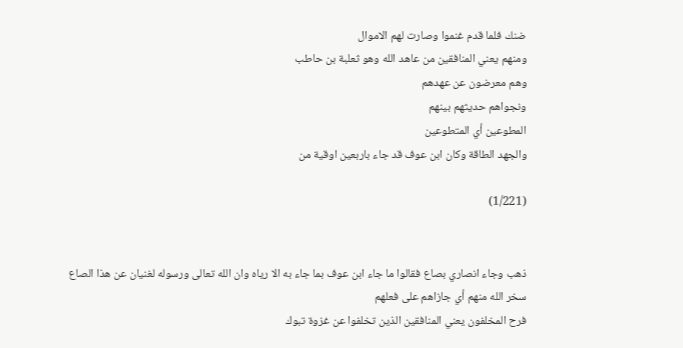ضنك فلما قدم غنموا وصارت لهم الاموال
ومنهم يعني المنافقين من عاهد الله وهو ثعلبة بن حاطب
وهم معرضون عن عهدهم
ونجواهم حديثهم بينهم
المطوعين أي المتطوعين
والجهد الطاقة وكان ابن عوف قد جاء باربعين اوقية من

(1/221)


ذهب وجاء انصاري بصاع فقالوا ما جاء ابن عوف بما جاء به الا رياه وان الله تعالى ورسوله لغنيان عن هذا الصاع
سخر الله منهم أي جازاهم على فعلهم
فرح المخلفون يعني المنافقين الذين تخلفوا عن غزوة تبوك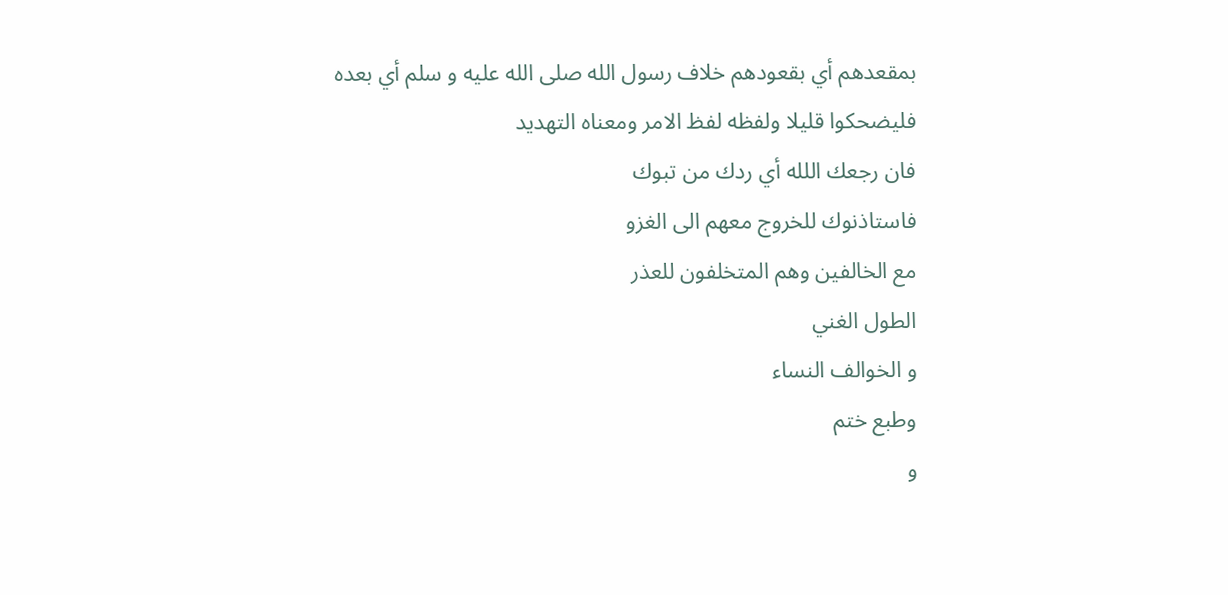بمقعدهم أي بقعودهم خلاف رسول الله صلى الله عليه و سلم أي بعده
فليضحكوا قليلا ولفظه لفظ الامر ومعناه التهديد
فان رجعك اللله أي ردك من تبوك
فاستاذنوك للخروج معهم الى الغزو
مع الخالفين وهم المتخلفون للعذر
الطول الغني
و الخوالف النساء
وطبع ختم
و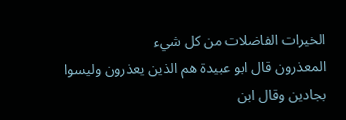الخيرات الفاضلات من كل شيء
المعذرون قال ابو عبيدة هم الذين يعذرون وليسوا بجادين وقال ابن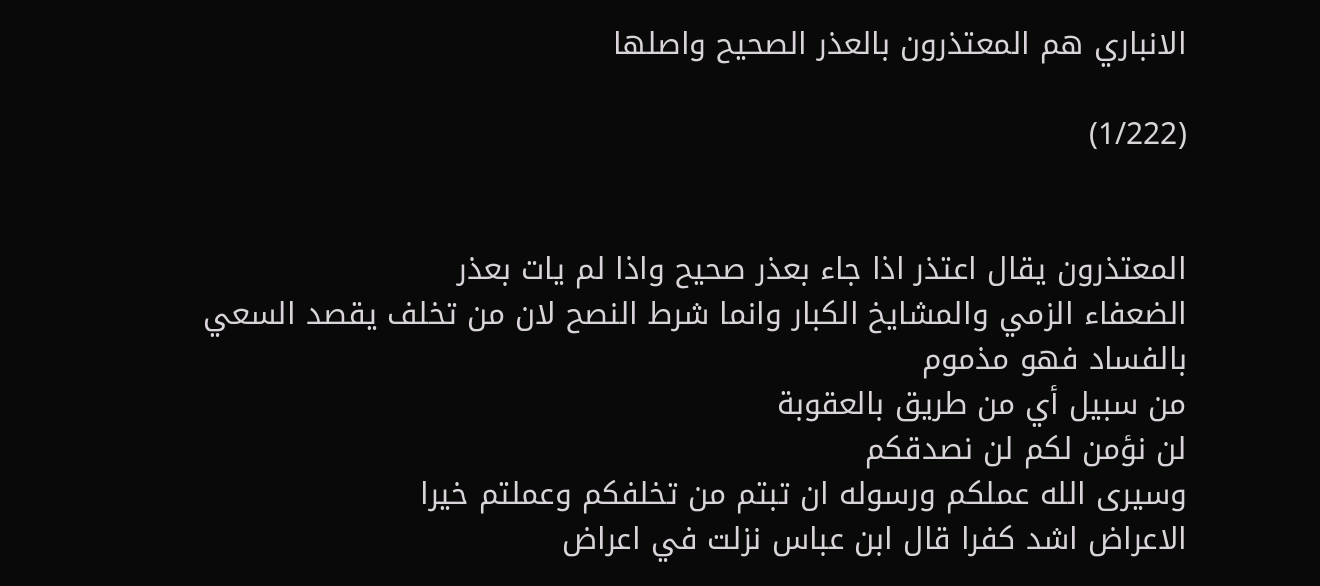الانباري هم المعتذرون بالعذر الصحيح واصلها

(1/222)


المعتذرون يقال اعتذر اذا جاء بعذر صحيح واذا لم يات بعذر
الضعفاء الزمي والمشايخ الكبار وانما شرط النصح لان من تخلف يقصد السعي بالفساد فهو مذموم
من سبيل أي من طريق بالعقوبة
لن نؤمن لكم لن نصدقكم
وسيرى الله عملكم ورسوله ان تبتم من تخلفكم وعملتم خيرا
الاعراض اشد كفرا قال ابن عباس نزلت في اعراض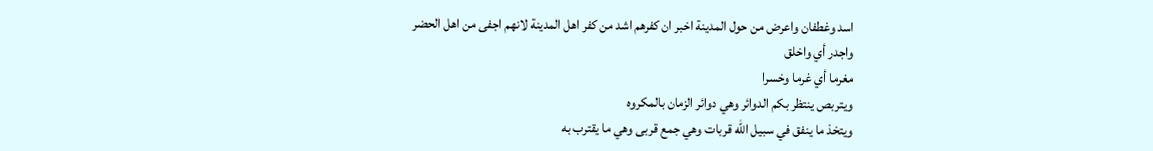اسد وغطفان واعرض من حول المدينة اخبر ان كفرهم اشد من كفر اهل المدينة لانهم اجفى من اهل الحضر
واجدر أي واخلق
مغرما أي غرما وخسرا
ويتربص ينتظر بكم الدوائر وهي دوائر الزمان بالمكروه
ويتخذ ما ينفق في سبيل الله قربات وهي جمع قربى وهي ما يقترب به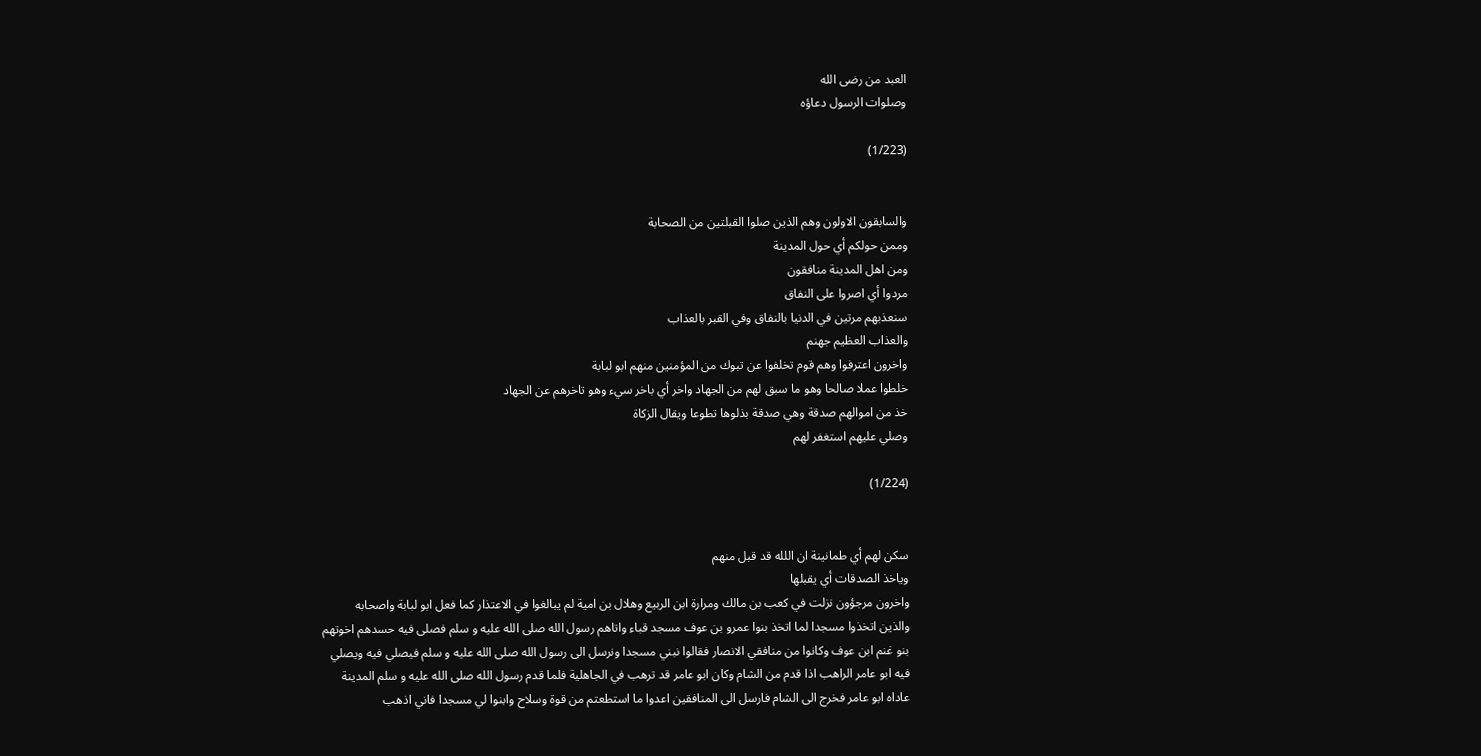العبد من رضى الله
وصلوات الرسول دعاؤه

(1/223)


والسابقون الاولون وهم الذين صلوا القبلتين من الصحابة
وممن حولكم أي حول المدينة
ومن اهل المدينة منافقون
مردوا أي اصروا على النفاق
سنعذبهم مرتين في الدنيا بالنفاق وفي القبر بالعذاب
والعذاب العظيم جهنم
واخرون اعترفوا وهم قوم تخلفوا عن تبوك من المؤمنين منهم ابو لبابة
خلطوا عملا صالحا وهو ما سبق لهم من الجهاد واخر أي باخر سيء وهو تاخرهم عن الجهاد
خذ من اموالهم صدقة وهي صدقة بذلوها تطوعا ويقال الزكاة
وصلي عليهم استغفر لهم

(1/224)


سكن لهم أي طمانينة ان اللله قد قبل منهم
وياخذ الصدقات أي يقبلها
واخرون مرجؤون نزلت في كعب بن مالك ومرارة ابن الربيع وهلال بن امية لم يبالغوا في الاعتذار كما فعل ابو لبابة واصحابه
والذين اتخذوا مسجدا لما اتخذ بنوا عمرو بن عوف مسجد قباء واتاهم رسول الله صلى الله عليه و سلم فصلى فيه حسدهم اخوتهم بنو غنم ابن عوف وكانوا من منافقي الانصار فقالوا نبني مسجدا ونرسل الى رسول الله صلى الله عليه و سلم فيصلي فيه ويصلي فيه ابو عامر الراهب اذا قدم من الشام وكان ابو عامر قد ترهب في الجاهلية فلما قدم رسول الله صلى الله عليه و سلم المدينة عاداه ابو عامر فخرج الى الشام فارسل الى المنافقين اعدوا ما استطعتم من قوة وسلاح وابنوا لي مسجدا فاني اذهب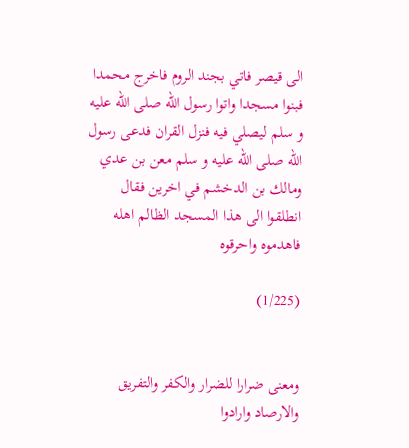الى قيصر فاتي بجند الروم فاخرج محمدا فبنوا مسجدا واتوا رسول الله صلى الله عليه و سلم ليصلي فيه فنزل القران فدعى رسول الله صلى الله عليه و سلم معن بن عدي ومالك بن الدخشم في اخرين فقال انطلقوا الى هذا المسجد الظالم اهله فاهدموه واحرقوه

(1/225)


ومعنى ضرارا للضرار والكفر والتفريق والارصاد وارادوا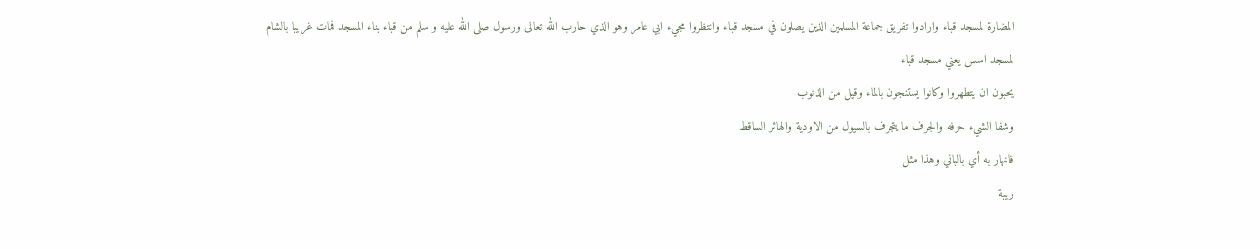المضارة لمسجد قباء وارادوا تفريق جماعة المسلمين الذين يصلون في مسجد قباء وانتظروا مجيء ابي عامر وهو الذي حارب الله تعالى ورسول صلى الله عليه و سلم من قباء بناء المسجد فمات غريبا بالشام
لمسجد اسس يعني مسجد قباء
يحبون ان يتطهروا وكانوا يستنجون بالماء وقيل من الذنوب
وشفا الشيء حرفه والجرف ما يتجرف بالسيول من الاودية والهائر الساقط
فانهار به أي بالباني وهذا مثل
ريبة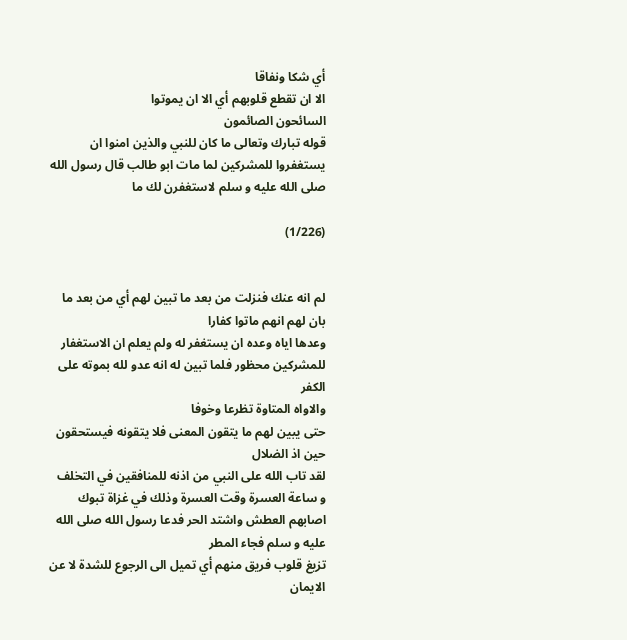أي شكا ونفاقا
الا ان تقطع قلوبهم أي الا ان يموتوا
السائحون الصائمون
قوله تبارك وتعالى ما كان للنبي والذين امنوا ان يستغفروا للمشركين لما مات ابو طالب قال رسول الله صلى الله عليه و سلم لاستغفرن لك ما

(1/226)


لم انه عنك فنزلت من بعد ما تبين لهم أي من بعد ما بان لهم انهم ماتوا كفارا
وعدها اياه وعده ان يستغفر له ولم يعلم ان الاستغفار للمشركين محظور فلما تبين له انه عدو لله بموته على الكفر
والاواه المتاوة تظرعا وخوفا
حتى يبين لهم ما يتقون المعنى فلا يتقونه فيستحقون حين اذ الضلال
لقد تاب الله على النبي من اذنه للمنافقين في التخلف
و ساعة العسرة وقت العسرة وذلك في غزاة تبوك اصابهم العطش واشتد الحر فدعا رسول الله صلى الله عليه و سلم فجاء المطر
تزيغ قلوب فريق منهم أي تميل الى الرجوع للشدة لا عن الايمان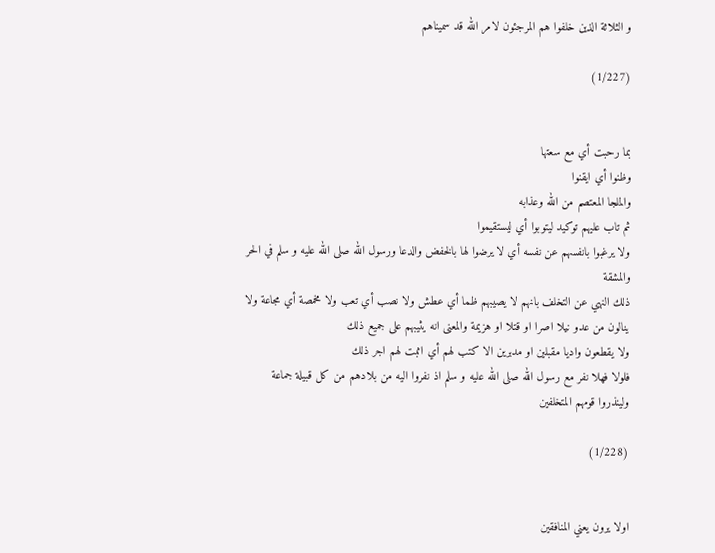و الثلاثة الذين خلفوا هم المرجئون لامر الله قد سميناهم

(1/227)


بما رحبت أي مع سعتها
وظنوا أي ايقنوا
والملجا المعتصم من الله وعذابه
ثم تاب عليهم توكيد ليتوبوا أي ليستقيموا
ولا يرغبوا بانفسهم عن نفسه أي لا يرضوا لها بالخفض والدعا ورسول الله صلى الله عليه و سلم في الحر والمشقة
ذلك النهي عن التخلف بانهم لا يصيبهم ظما أي عطش ولا نصب أي تعب ولا مخمصة أي مجاعة ولا ينالون من عدو نيلا اصرا او قتلا او هزيمة والمعنى انه يثيبهم على جميع ذلك
ولا يقطعون واديا مقبلين او مدبرين الا كتب لهم أي اثبت لهم اجر ذلك
فلولا فهلا نفر مع رسول الله صلى الله عليه و سلم اذ نفروا اليه من بلادهم من كل قبيلة جماعة
ولينذروا قومهم المتخلفين

(1/228)


اولا يرون يعني المنافقين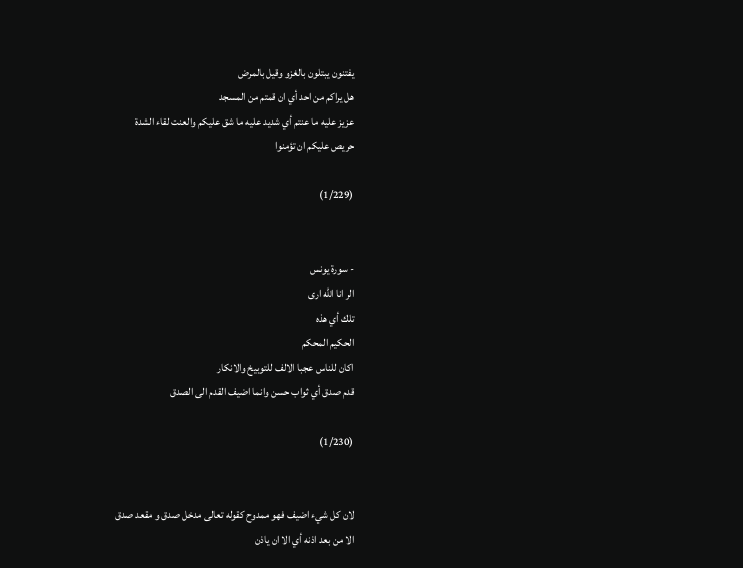يفتنون يبتلون بالغزو وقيل بالمرض
هل يراكم من احد أي ان قمتم من المسجد
عزيز عليه ما عنتم أي شديد عليه ما شق عليكم والعنت لقاء الشدة
حريص عليكم ان تؤمنوا

(1/229)


- سورة يونس
الر انا الله ارى
تلك أي هذه
الحكيم المحكم
اكان للناس عجبا الالف للتوبيخ والانكار
قدم صدق أي ثواب حسن وانما اضيف القدم الى الصدق

(1/230)


لان كل شيء اضيف فهو ممدوح كقوله تعالى مدخل صدق و مقعد صدق
الا من بعد اذنه أي الا ان ياذن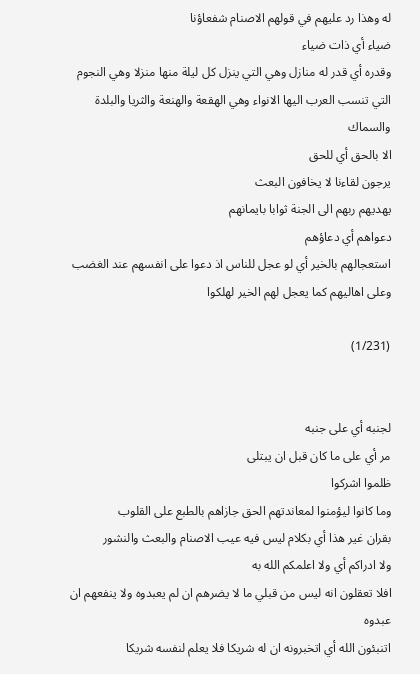له وهذا رد عليهم في قولهم الاصنام شفعاؤنا
ضياء أي ذات ضياء
وقدره أي قدر له منازل وهي التي ينزل كل ليلة منها منزلا وهي النجوم التي تنسب العرب اليها الانواء وهي الهقعة والهنعة والثريا والبلدة والسماك
الا بالحق أي للحق
يرجون لقاءنا لا يخافون البعث
يهديهم ربهم الى الجنة ثوابا بايمانهم
دعواهم أي دعاؤهم
استعجالهم بالخير أي لو عجل للناس اذ دعوا على انفسهم عند الغضب وعلى اهاليهم كما يعجل لهم الخير لهلكوا

(1/231)


لجنبه أي على جنبه
مر أي على ما كان قبل ان يبتلى
ظلموا اشركوا
وما كانوا ليؤمنوا لمعاندتهم الحق جازاهم بالطبع على القلوب
بقران غير هذا أي بكلام ليس فيه عيب الاصنام والبعث والنشور
ولا ادراكم أي ولا اعلمكم الله به
افلا تعقلون انه ليس من قبلي ما لا يضرهم ان لم يعبدوه ولا ينفعهم ان عبدوه
اتنبئون الله أي اتخبرونه ان له شريكا فلا يعلم لنفسه شريكا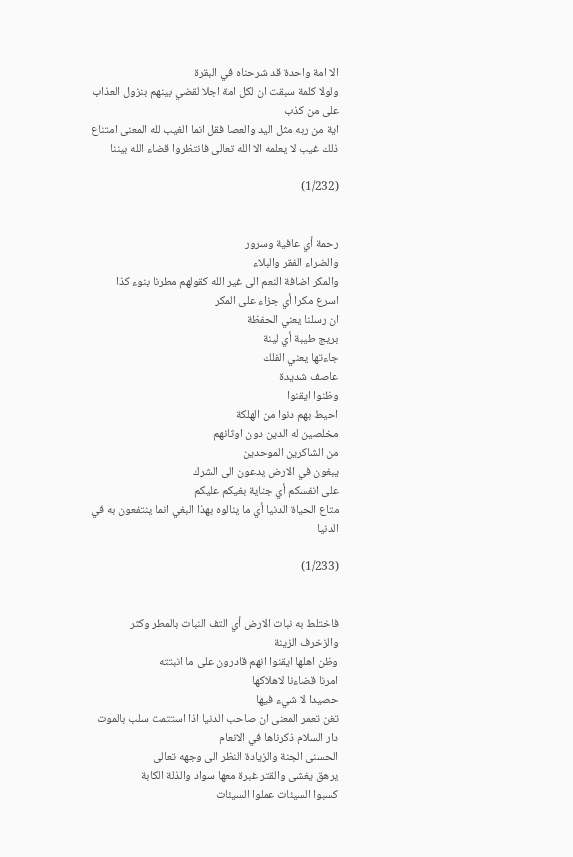الا امة واحدة قد شرحناه في البقرة
ولولا كلمة سبقت ان لكل امة اجلا لقضي بينهم بنزول العذاب على من كذب
اية من ربه مثل اليد والعصا فقل انما الغيب لله المعنى امتناع ذلك غيب لا يعلمه الا الله تعالى فانتظروا قضاء الله بيننا

(1/232)


رحمة أي عافية وسرور
والضراء الفقر والبلاء
والمكر اضافة النعم الى غير الله كقولهم مطرنا بنوء كذا
اسرع مكرا أي جزاء على المكر
ان رسلنا يعني الحفظة
بريج طيبة أي لينة
جاءتها يعني الفلك
عاصف شديدة
وظنوا ايقنوا
احيط بهم دنوا من الهلكة
مخلصين له الدين دون اوثانهم
من الشاكرين الموحدين
يبغون في الارض يدعون الى الشرك
على انفسكم أي جناية بغيكم عليكم
متاع الحياة الدنيا أي ما ينالوه بهذا البغي انما ينتفعون به في الدنيا

(1/233)


فاختلط به نبات الارض أي التف النبات بالمطر وكثر
والزخرف الزينة
وظن اهلها ايقنوا انهم قادرون على ما انبتته
امرنا قضاءنا لاهلاكها
حصيدا لا شيء فيها
تغن تعمر المعنى ان صاحب الدنيا اذا استتمت سلب بالموت
دار السلام ذكرناها في الانعام
الحسنى الجنة والزيادة النظر الى وجهه تعالى
يرهق يغشى والقتر غبرة معها سواد والذلة الكابة
كسبوا السيئات عملوا السيئات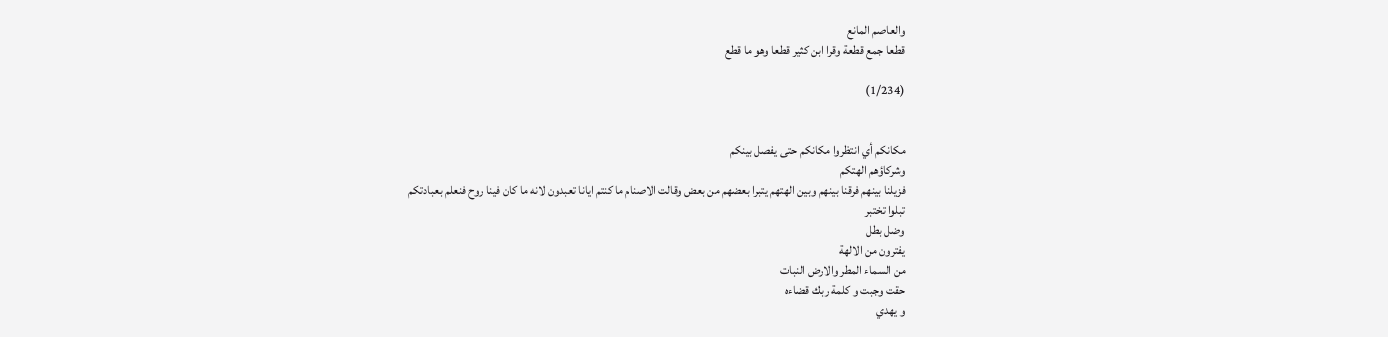والعاصم المانع
قطعا جمع قطعة وقرا ابن كثير قطعا وهو ما قطع

(1/234)


مكانكم أي انتظروا مكانكم حتى يفصل بينكم
وشركاؤهم الهتكم
فزيلنا بينهم فرقنا بينهم وبين الهتهم يتبرا بعضهم من بعض وقالت الاصنام ما كنتم ايانا تعبدون لانه ما كان فينا روح فنعلم بعبادتكم
تبلوا تختبر
وضل بطل
يفترون من الالهة
من السماء المطر والارض النبات
حقت وجبت و كلمة ربك قضاءه
و يهدي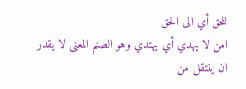للحق أي الى الحق
امن لا يهدي أي يهتدي وهو الصنم المعنى لا يقدر ان ينتقل من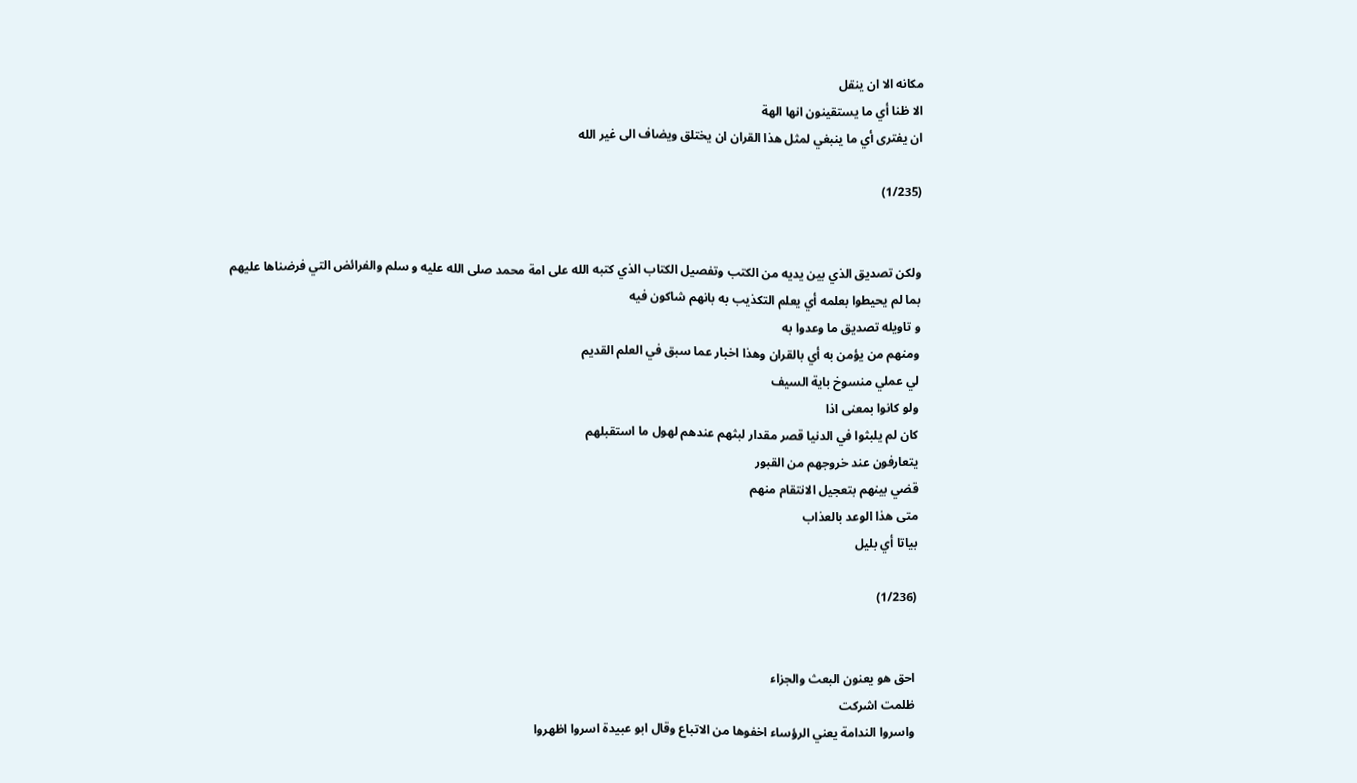مكانه الا ان ينقل
الا ظنا أي ما يستقينون انها الهة
ان يفترى أي ما ينبغي لمثل هذا القران ان يختلق ويضاف الى غير الله

(1/235)


ولكن تصديق الذي بين يديه من الكتب وتفصيل الكتاب الذي كتبه الله على امة محمد صلى الله عليه و سلم والفرائض التي فرضناها عليهم
بما لم يحيطوا بعلمه أي يعلم التكذيب به بانهم شاكون فيه
و تاويله تصديق ما وعدوا به
ومنهم من يؤمن به أي بالقران وهذا اخبار عما سبق في العلم القديم
لي عملي منسوخ باية السيف
ولو كانوا بمعنى اذا
كان لم يلبثوا في الدنيا قصر مقدار لبثهم عندهم لهول ما استقبلهم
يتعارفون عند خروجهم من القبور
قضي بينهم بتعجيل الانتقام منهم
متى هذا الوعد بالعذاب
بياتا أي بليل

(1/236)


احق هو يعنون البعث والجزاء
ظلمت اشركت
واسروا الندامة يعني الرؤساء اخفوها من الاتباع وقال ابو عبيدة اسروا اظهروا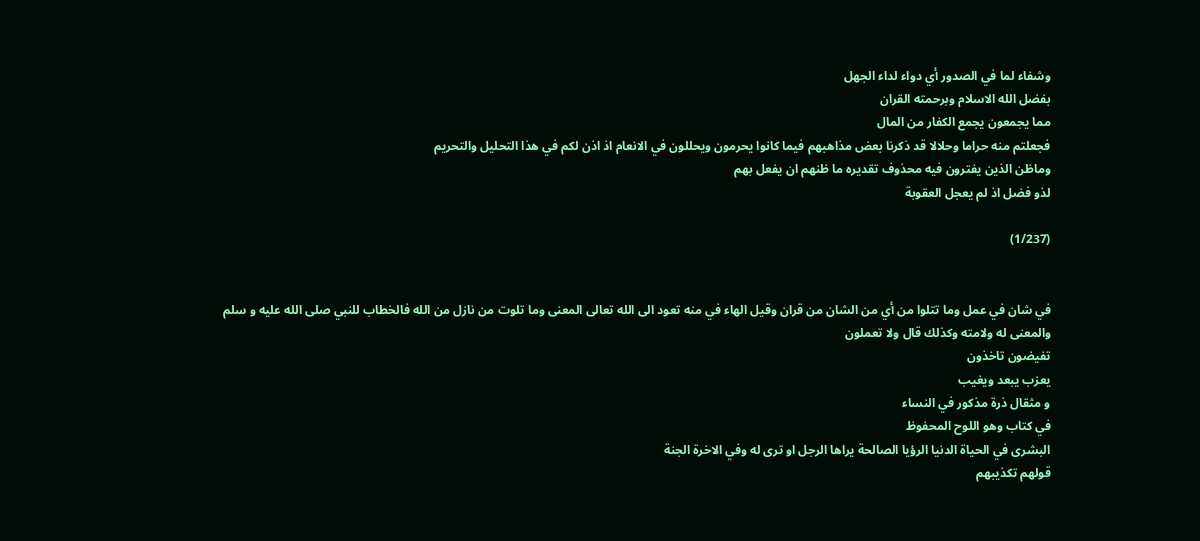وشفاء لما في الصدور أي دواء لداء الجهل
بفضل الله الاسلام وبرحمته القران
مما يجمعون يجمع الكفار من المال
فجعلتم منه حراما وحلالا قد ذكرنا بعض مذاهبهم فيما كانوا يحرمون ويحللون في الانعام اذ اذن لكم في هذا التحليل والتحريم
وماظن الذين يفترون فيه محذوف تقديره ما ظنهم ان يفعل بهم
لذو فضل اذ لم يعجل العقوبة

(1/237)


في شان في عمل وما تتلوا من أي من الشان من قران وقيل الهاء في منه تعود الى الله تعالى المعنى وما تلوت من نازل من الله فالخطاب للنبي صلى الله عليه و سلم والمعنى له ولامته وكذلك قال ولا تعملون
تفيضون تاخذون
يعزب يبعد ويغيب
و مثقال ذرة مذكور في النساء
في كتاب وهو اللوح المحفوظ
البشرى في الحياة الدنيا الرؤيا الصالحة يراها الرجل او ترى له وفي الاخرة الجنة
قولهم تكذيبهم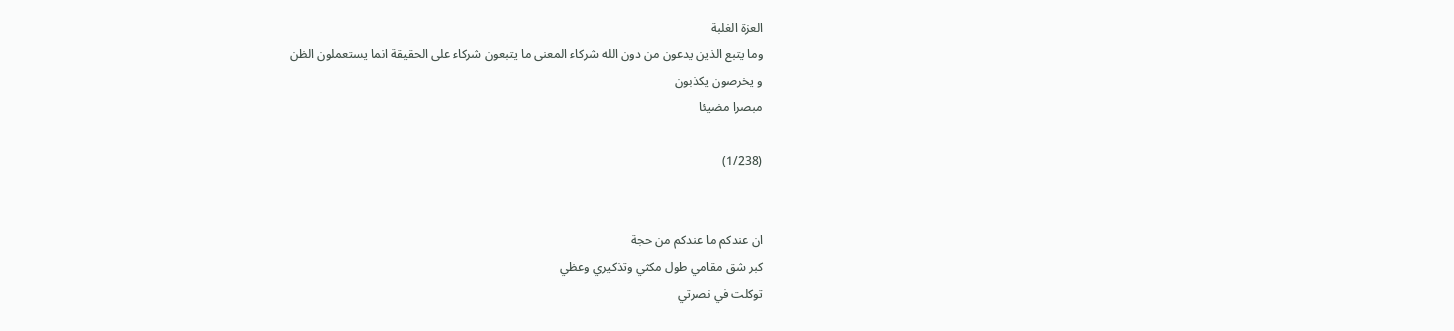العزة الغلبة
وما يتبع الذين يدعون من دون الله شركاء المعنى ما يتبعون شركاء على الحقيقة انما يستعملون الظن
و يخرصون يكذبون
مبصرا مضيئا

(1/238)


ان عندكم ما عندكم من حجة
كبر شق مقامي طول مكثي وتذكيري وعظي
توكلت في نصرتي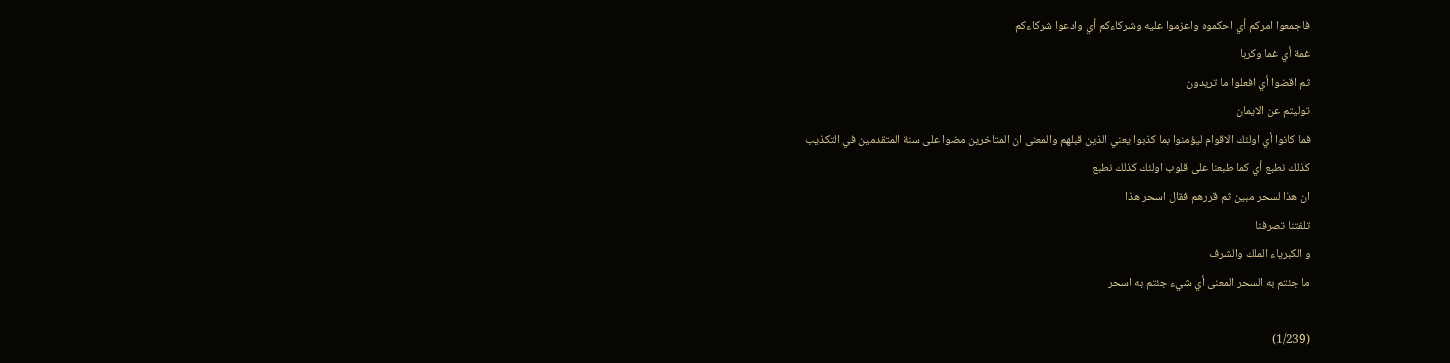فاجمعوا امركم أي احكموه واعزموا عليه وشركاءكم أي وادعوا شركاءكم
غمة أي غما وكربا
ثم اقضوا أي افعلوا ما تريدون
توليتم عن الايمان
فما كانوا أي اولئك الاقوام ليؤمنوا بما كذبوا يعني الذين قبلهم والمعنى ان المتاخرين مضوا على سنة المتقدمين في التكذيب
كذلك نطبع أي كما طبعنا على قلوب اولئك كذلك نطبع
ان هذا لسحر مبين ثم قررهم فقال اسحر هذا
تلفتنا تصرفنا
و الكبرياء الملك والشرف
ما جئتم به السحر المعنى أي شيء جئتم به اسحر

(1/239)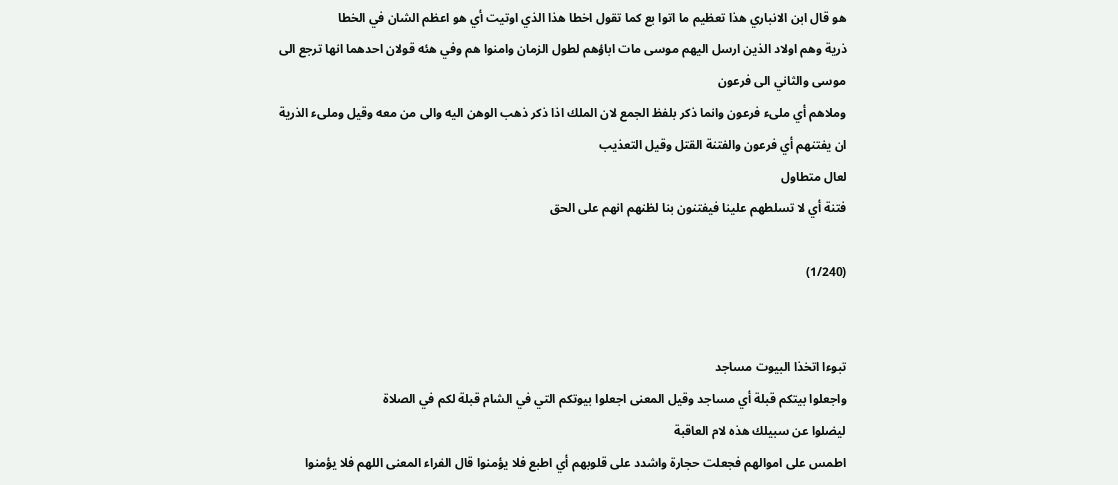هو قال ابن الانباري هذا تعظيم ما اتوا بع كما تقول اخطا هذا الذي اوتيت أي هو اعظم الشان في الخطا
ذرية وهم اولاد الذين ارسل اليهم موسى مات اباؤهم لطول الزمان وامنوا هم وفي هئه قولان احدهما انها ترجع الى موسى والثاني الى فرعون
وملاهم أي ملىء فرعون وانما ذكر بلفظ الجمع لان الملك اذا ذكر ذهب الوهن اليه والى من معه وقيل وملىء الذرية
ان يفتنهم أي فرعون والفتنة القتل وقيل التعذيب
لعال متطاول
فتنة أي لا تسلطهم علينا فيفتنون بنا لظنهم انهم على الحق

(1/240)


تبوءا اتخذا البيوت مساجد
واجعلوا بيتكم قبلة أي مساجد وقيل المعنى اجعلوا بيوتكم التي في الشام قبلة لكم في الصلاة
ليضلوا عن سبيلك هذه لام العاقبة
اطمس على اموالهم فجعلت حجارة واشدد على قلوبهم أي اطبع فلا يؤمنوا قال الفراء المعنى اللهم فلا يؤمنوا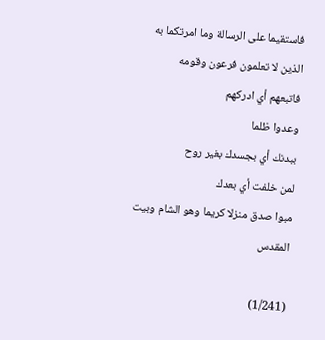فاستقيما على الرسالة وما امرتكما به
الذين لا تعلمون فرعون وقومه
فاتبعهم أي ادركهم
وعدوا ظلما
ببدنك أي بجسدك بغير روح
لمن خلفت أي بعدك
مبوا صدق منزلا كريما وهو الشام وبيت المقدس

(1/241)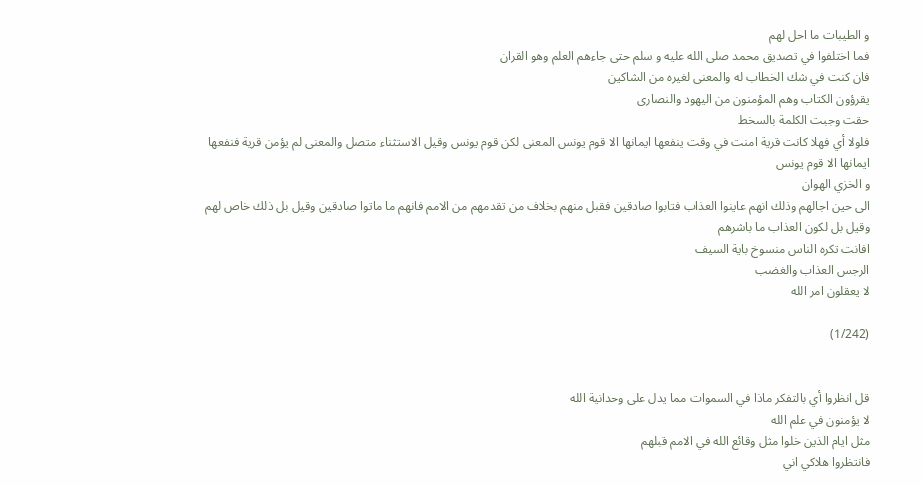و الطيبات ما احل لهم
فما اختلفوا في تصديق محمد صلى الله عليه و سلم حتى جاءهم العلم وهو القران
فان كنت في شك الخطاب له والمعنى لغيره من الشاكين
يقرؤون الكتاب وهم المؤمنون من اليهود والنصارى
حقت وجبت الكلمة بالسخط
فلولا أي فهلا كانت قرية امنت في وقت ينفعها ايمانها الا قوم يونس المعنى لكن قوم يونس وقيل الاستثناء متصل والمعنى لم يؤمن قرية فنفعها ايمانها الا قوم يونس
و الخزي الهوان
الى حين اجالهم وذلك انهم عاينوا العذاب فتابوا صادقين فقبل منهم بخلاف من تقدمهم من الامم فانهم ما ماتوا صادقين وقيل بل ذلك خاص لهم وقيل بل لكون العذاب ما باشرهم
افانت تكره الناس منسوخ باية السيف
الرجس العذاب والغضب
لا يعقلون امر الله

(1/242)


قل انظروا أي بالتفكر ماذا في السموات مما يدل على وحدانية الله
لا يؤمنون في علم الله
مثل ايام الذين خلوا مثل وقائع الله في الامم قبلهم
فانتظروا هلاكي اني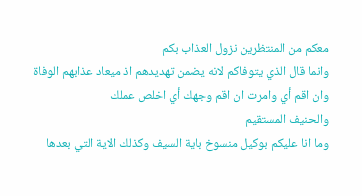معكم من المنتظرين نزول العذاب بكم
وانما قال الذي يتوفاكم لانه يضمن تهديدهم اذ ميعاد عذابهم الوفاة
وان اقم أي وامرت ان اقم وجهك أي اخلص عملك
والحنيف المستقيم
وما انا عليكم بوكيل منسوخ باية السيف وكذلك الاية التي بعدها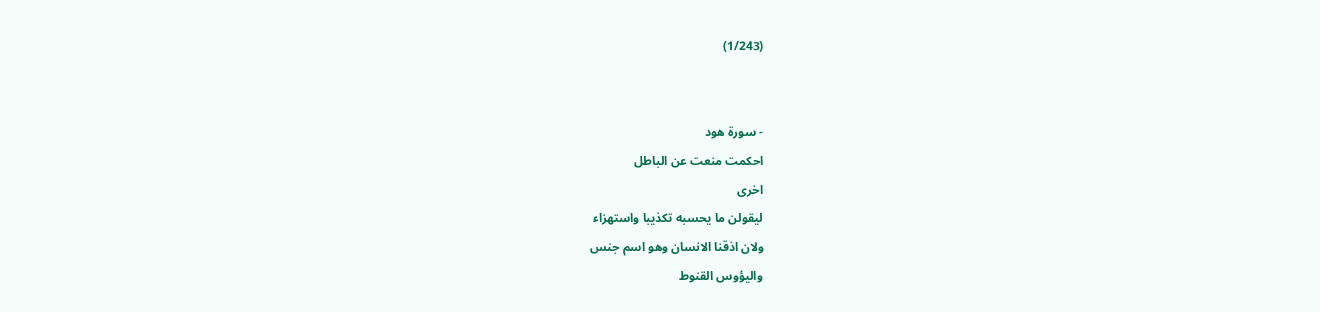(1/243)


- سورة هود
احكمت منعت عن الباطل
اخرى
ليقولن ما يحسبه تكذيبا واستهزاء
ولان اذقنا الانسان وهو اسم جنس
واليؤوس القنوط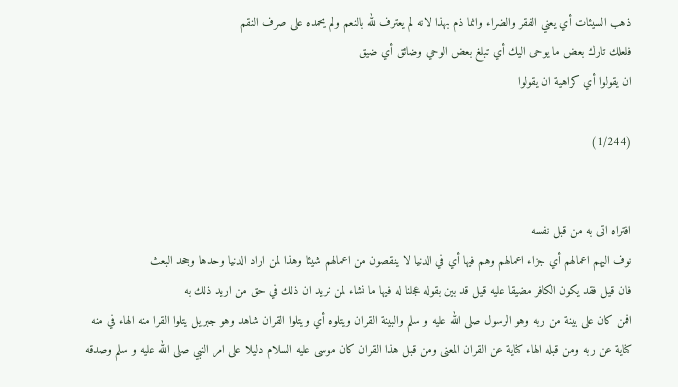ذهب السيئات أي يعني الفقر والضراء وانما ذم بهذا لانه لم يعترف لله بالنعم ولم يحمده على صرف النقم
فلعلك تارك بعض ما يوحى اليك أي تبلغ بعض الوحي وضائق أي ضيق
ان يقولوا أي كراهية ان يقولوا

(1/244)


افتراه اتى به من قبل نفسه
نوف اليهم اعمالهم أي جزاء اعمالهم وهم فيها أي في الدنيا لا ينقصون من اعمالهم شيئا وهذا لمن اراد الدنيا وحدها وجحد البعث
فان قيل فقد يكون الكافر مضيقا عليه قيل قد بين بقوله عجلنا له فيها ما نشاء لمن نريد ان ذلك في حق من اريد ذلك به
افمن كان على بينة من ربه وهو الرسول صلى الله عليه و سلم والبينة القران ويتلوه أي ويتلوا القران شاهد وهو جبريل يتلوا القرا منه الهاء في منه كناية عن ربه ومن قبله الهاء كناية عن القران المعنى ومن قبل هذا القران كان موسى عليه السلام دليلا على امر النبي صلى الله عليه و سلم وصدقه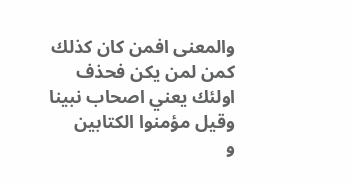والمعنى افمن كان كذلك كمن لمن يكن فحذف
اولئك يعني اصحاب نبينا وقيل مؤمنوا الكتابين
و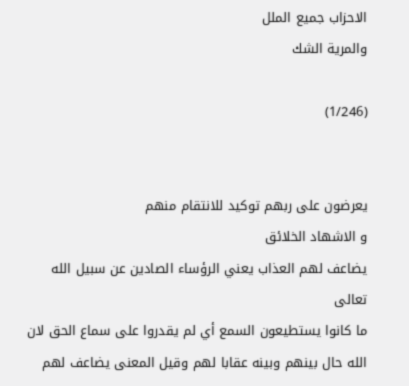الاحزاب جميع الملل
والمرية الشك

(1/246)


يعرضون على ربهم توكيد للانتقام منهم
و الاشهاد الخلائق
يضاعف لهم العذاب يعني الرؤساء الصادين عن سبيل الله تعالى
ما كانوا يستطيعون السمع أي لم يقدروا على سماع الحق لان الله حال بينهم وبينه عقابا لهم وقيل المعنى يضاعف لهم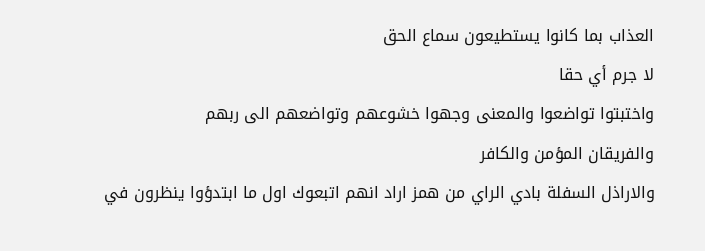العذاب بما كانوا يستطيعون سماع الحق
لا جرم أي حقا
واختبتوا تواضعوا والمعنى وجهوا خشوعهم وتواضعهم الى ربهم
والفريقان المؤمن والكافر
والاراذل السفلة بادي الراي من همز اراد انهم اتبعوك اول ما ابتدؤوا ينظرون في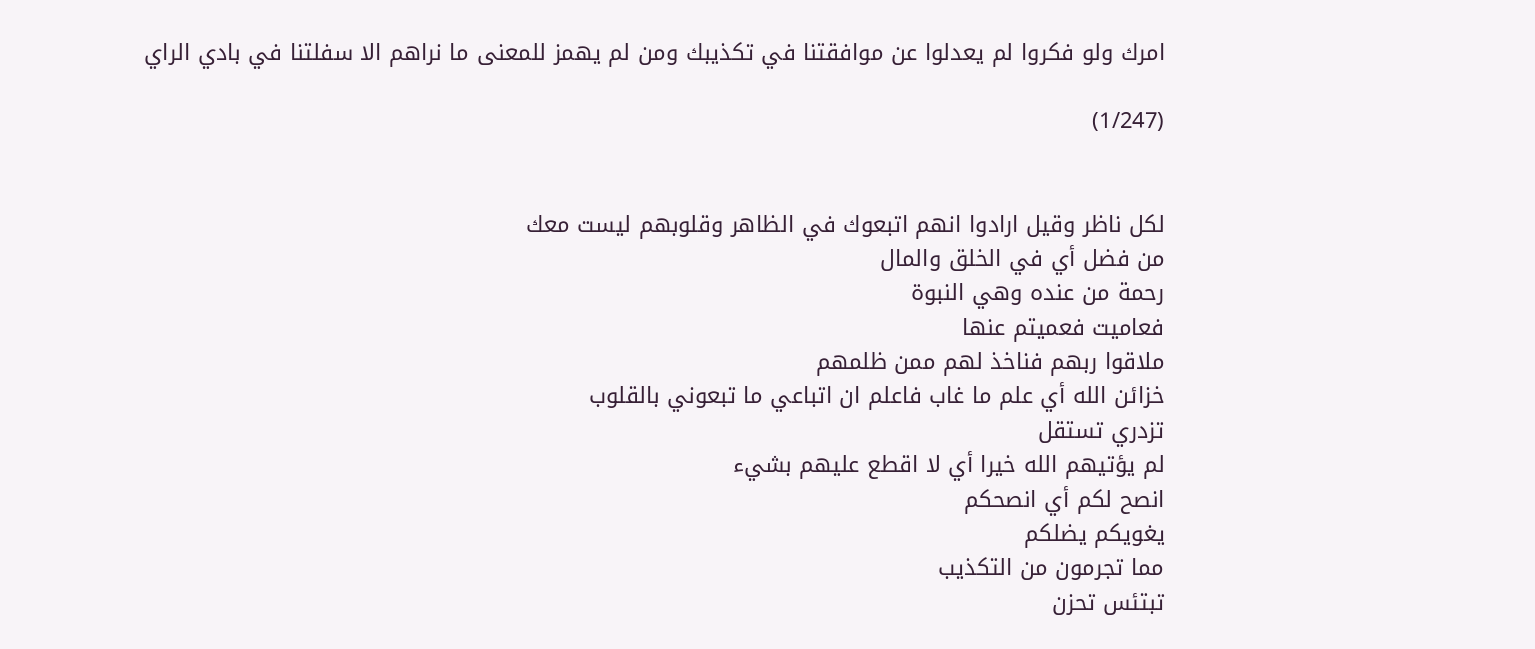امرك ولو فكروا لم يعدلوا عن موافقتنا في تكذيبك ومن لم يهمز للمعنى ما نراهم الا سفلتنا في بادي الراي

(1/247)


لكل ناظر وقيل ارادوا انهم اتبعوك في الظاهر وقلوبهم ليست معك
من فضل أي في الخلق والمال
رحمة من عنده وهي النبوة
فعاميت فعميتم عنها
ملاقوا ربهم فناخذ لهم ممن ظلمهم
خزائن الله أي علم ما غاب فاعلم ان اتباعي ما تبعوني بالقلوب
تزدري تستقل
لم يؤتيهم الله خيرا أي لا اقطع عليهم بشيء
انصح لكم أي انصحكم
يغويكم يضلكم
مما تجرمون من التكذيب
تبتئس تحزن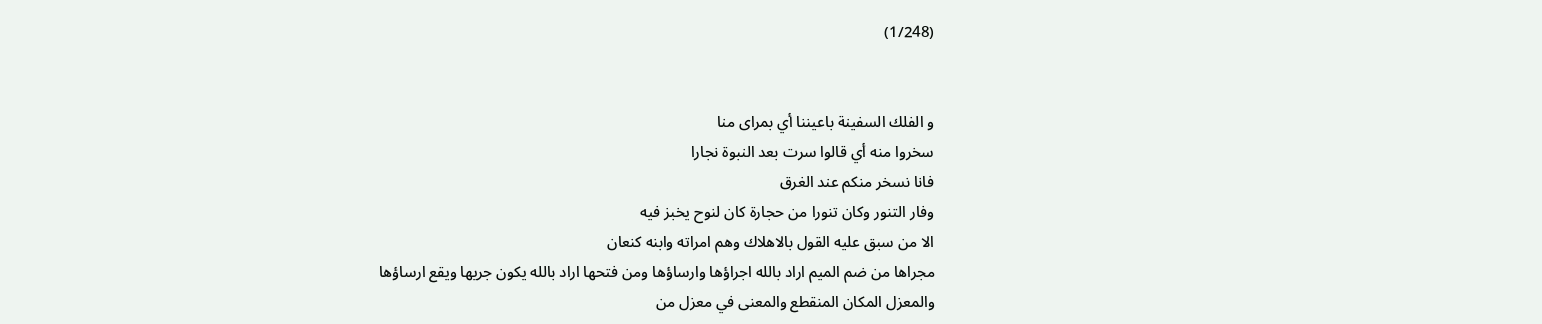(1/248)


و الفلك السفينة باعيننا أي بمراى منا
سخروا منه أي قالوا سرت بعد النبوة نجارا
فانا نسخر منكم عند الغرق
وفار التنور وكان تنورا من حجارة كان لنوح يخبز فيه
الا من سبق عليه القول بالاهلاك وهم امراته وابنه كنعان
مجراها من ضم الميم اراد بالله اجراؤها وارساؤها ومن فتحها اراد بالله يكون جريها ويقع ارساؤها
والمعزل المكان المنقطع والمعنى في معزل من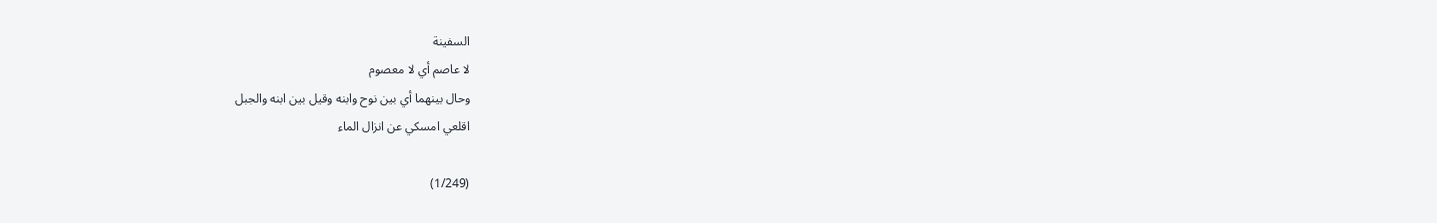السفينة
لا عاصم أي لا معصوم
وحال بينهما أي بين نوح وابنه وقيل بين ابنه والجبل
اقلعي امسكي عن انزال الماء

(1/249)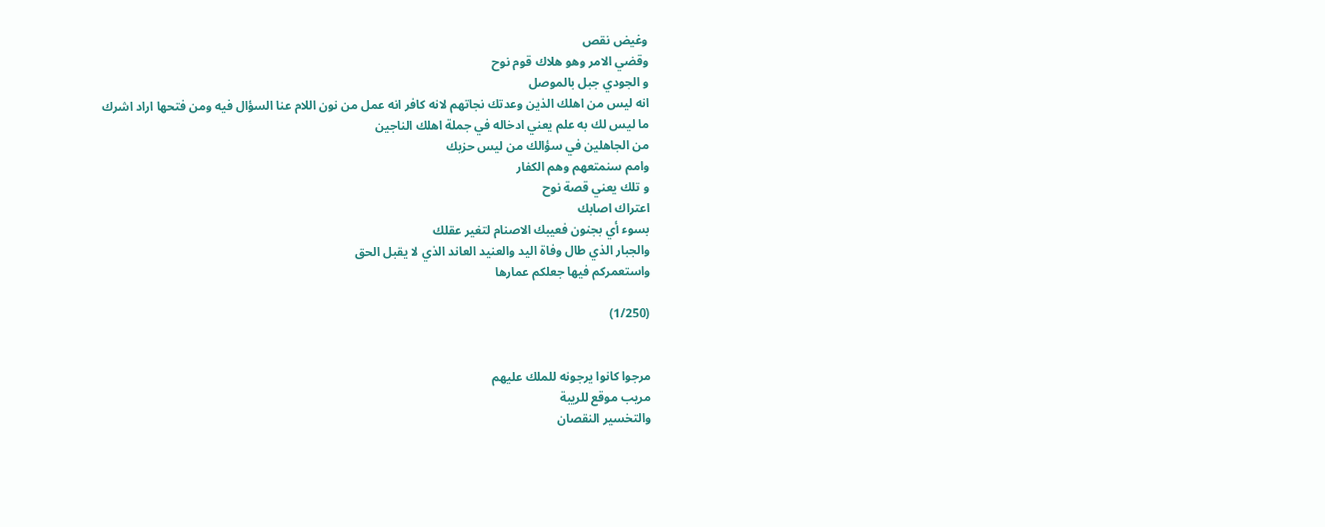وغيض نقص
وقضي الامر وهو هلاك قوم نوح
و الجودي جبل بالموصل
انه ليس من اهلك الذين وعدتك نجاتهم لانه كافر انه عمل من نون اللام عنا السؤال فيه ومن فتحها اراد اشرك
ما ليس لك به علم يعني ادخاله في جملة اهلك الناجين
من الجاهلين في سؤالك من ليس حزبك
وامم سنمتعهم وهم الكفار
و تلك يعني قصة نوح
اعتراك اصابك
بسوء أي بجنون فعيبك الاصنام لتغير عقلك
والجبار الذي طال وفاة اليد والعنيد العاند الذي لا يقبل الحق
واستعمركم فيها جعلكم عمارها

(1/250)


مرجوا كانوا يرجونه للملك عليهم
مريب موقع للريبة
والتخسير النقصان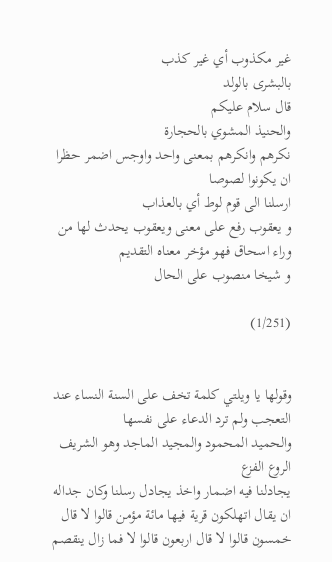غير مكذوب أي غير كذب
بالبشرى بالولد
قال سلام عليكم
والحنيذ المشوي بالحجارة
نكرهم وانكرهم بمعنى واحد واوجس اضمر حظرا ان يكونوا لصوصا
ارسلنا الى قوم لوط أي بالعذاب
و يعقوب رفع على معنى ويعقوب يحدث لها من وراء اسحاق فهو مؤخر معناه التقديم
و شيخا منصوب على الحال

(1/251)


وقولها يا ويلتي كلمة تخف على السنة النساء عند التعجب ولم ترد الدعاء على نفسها
والحميد المحمود والمجيد الماجد وهو الشريف
الروع الفزع
يجادلنا فيه اضمار واخذ يجادل رسلنا وكان جداله ان يقال اتهلكون قرية فيها مائة مؤمن قالوا لا قال خمسون قالوا لا قال اربعون قالوا لا فما زال ينقصم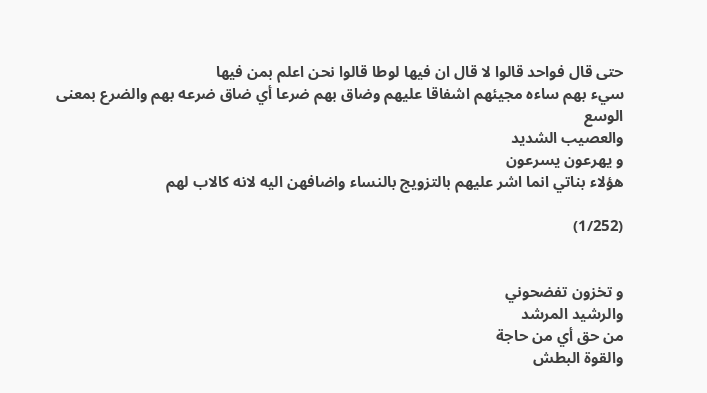حتى قال فواحد قالوا لا قال ان فيها لوطا قالوا نحن اعلم بمن فيها
سيء بهم ساءه مجيئهم اشفاقا عليهم وضاق بهم ضرعا أي ضاق ضرعه بهم والضرع بمعنى الوسع
والعصيب الشديد
و يهرعون يسرعون
هؤلاء بناتي انما اشر عليهم بالتزويج بالنساء واضافهن اليه لانه كالاب لهم

(1/252)


و تخزون تفضحوني
والرشيد المرشد
من حق أي من حاجة
والقوة البطش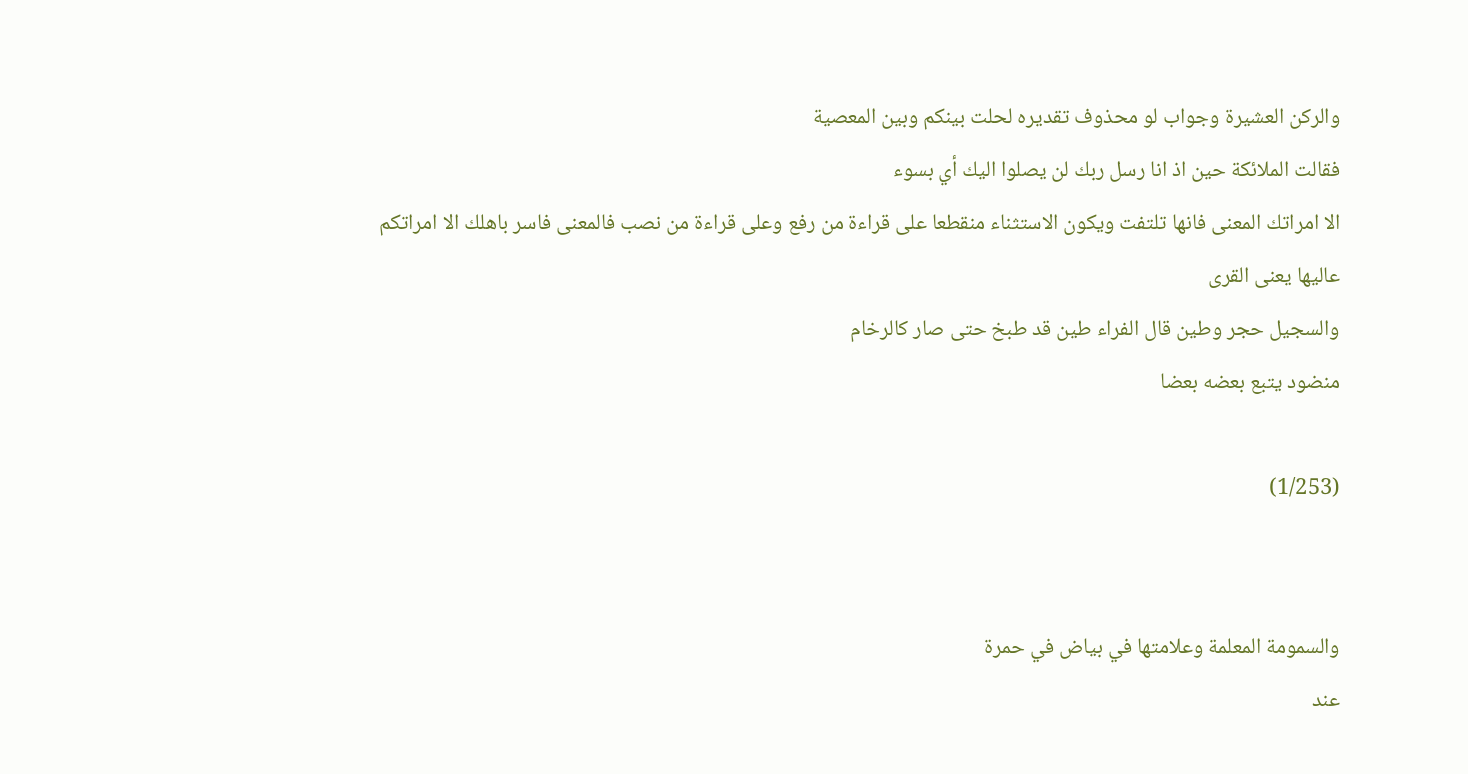والركن العشيرة وجواب لو محذوف تقديره لحلت بينكم وبين المعصية
فقالت الملائكة حين اذ انا رسل ربك لن يصلوا اليك أي بسوء
الا امراتك المعنى فانها تلتفت ويكون الاستثناء منقطعا على قراءة من رفع وعلى قراءة من نصب فالمعنى فاسر باهلك الا امراتكم
عاليها يعنى القرى
والسجيل حجر وطين قال الفراء طين قد طبخ حتى صار كالرخام
منضود يتبع بعضه بعضا

(1/253)


والسمومة المعلمة وعلامتها في بياض في حمرة
عند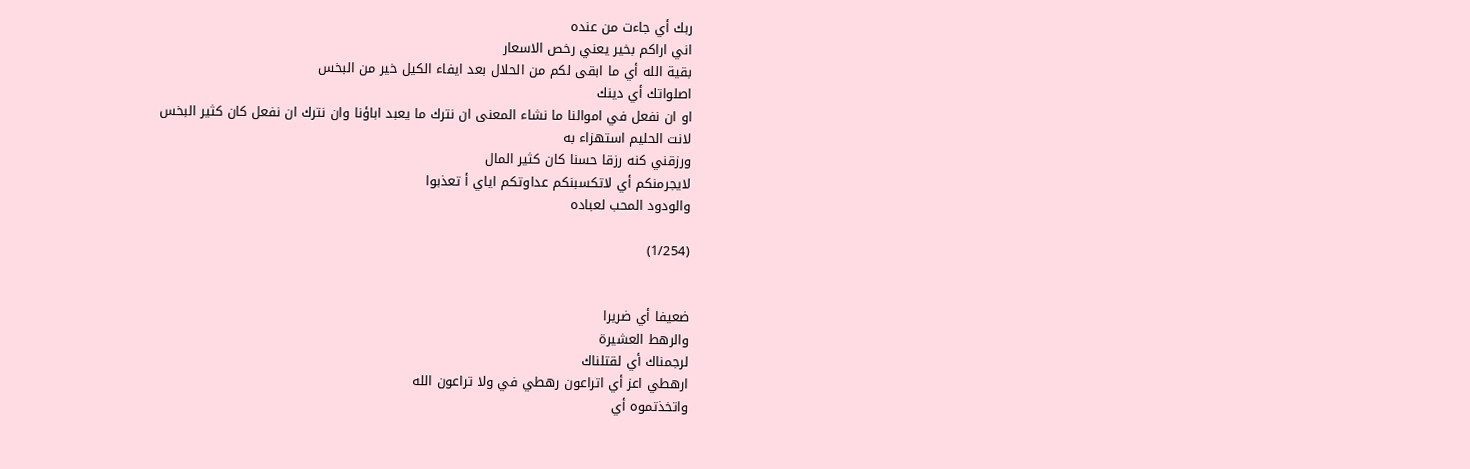ربك أي جاءت من عنده
اني اراكم بخير يعني رخص الاسعار
بقية الله أي ما ابقى لكم من الحلال بعد ايفاء الكيل خير من البخس
اصلواتك أي دينك
او ان نفعل في اموالنا ما نشاء المعنى ان نترك ما يعبد اباؤنا وان نترك ان نفعل كان كثير البخس
لانت الحليم استهزاء به
ورزقني كنه رزقا حسنا كان كثير المال
لايجرمنكم أي لاتكسبنكم عداوتكم اياي أ تعذبوا
والودود المحب لعباده

(1/254)


ضعيفا أي ضريرا
والرهط العشيرة
لرجمناك أي لقتلناك
ارهطي اعز أي اتراعون رهطي في ولا تراعون الله
واتخذتموه أي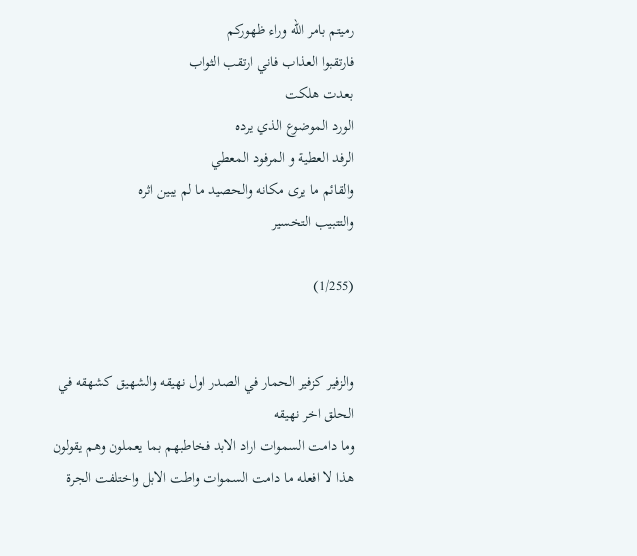رميتم بامر الله وراء ظهوركم
فارتقبوا العذاب فاني ارتقب الثواب
بعدت هلكت
الورد الموضوع الذي يرده
الرفد العطية و المرفود المعطي
والقائم ما يرى مكانه والحصيد ما لم يبين اثره
والتتبيب التخسير

(1/255)


والزفير كزفير الحمار في الصدر اول نهيقه والشهيق كشهقه في الحلق اخر نهيقه
وما دامت السموات اراد الابد فخاطبهم بما يعملون وهم يقولون هذا لا افعله ما دامت السموات واطت الابل واختلفت الجرة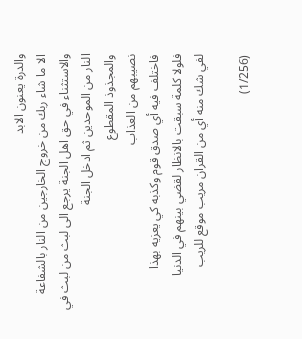والدرة يعنون الابد
الا ما شاء ربك من خروج الخارجين من النار بالشفاعة والاستثناء في حق اهل الجنة يرجع الى لبث من لبث في النار من الموحدين ثم ادخل الجنة
والمجذوذ المقطوع
نصيبهم من العذاب
فاختلف فيه أي صدق قوم وكذبه كي يعزيه بهذا
فلولا كلمة سبقت بالانظار لقضي بينهم في الدنيا
لفي شك منه أي من القران مريب موقع للريب

(1/256)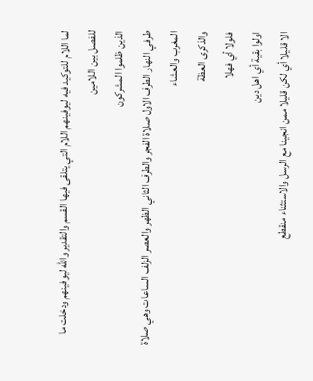لما اللام للتوكيد فيه ليوفينهم اللام التي يتلقى فيها القسم والتقدير والله ليوفينهم ودخلت ما للفصل بين اللامين
الذين ظلموا المشركون
طرفي النهار الطرف الاول صلاة الفجر والطرف الثاني الظهر والعصر الزلف الساعات وهي صلاة المغرب والعشاء
والذكرى العظة
فلولا أي فهلا
اولوا بقية أي اهل دين
الا قليلا أي لكن قليلا ممن انجينا مع الرسل والاستثناء منقطع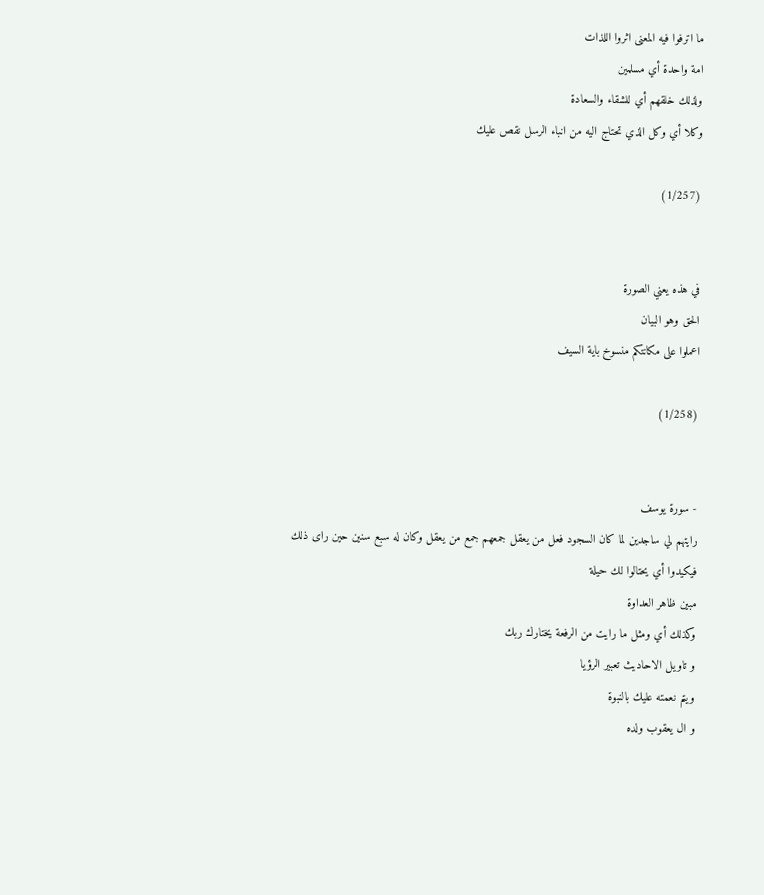ما اترفوا فيه المعنى اثروا اللذات
امة واحدة أي مسلمين
ولذلك خلقهم أي للشقاء والسعادة
وكلا أي وكل الذي تحتاج اليه من انباء الرسل نقص عليك

(1/257)


في هذه يعني الصورة
الحق وهو البيان
اعملوا على مكانتكم منسوخ باية السيف

(1/258)


- سورة يوسف
رايتهم لي ساجدين لما كان السجود فعل من يعقل جمعهم جمع من يعقل وكان له سبع سنين حين راى ذلك
فيكيدوا أي يحتالوا لك حيلة
مبين ظاهر العداوة
وكذلك أي ومثل ما رايت من الرفعة يختارك ربك
و تاويل الاحاديث تعبير الرؤيا
ويتم نعمته عليك بالنبوة
و ال يعقوب ولده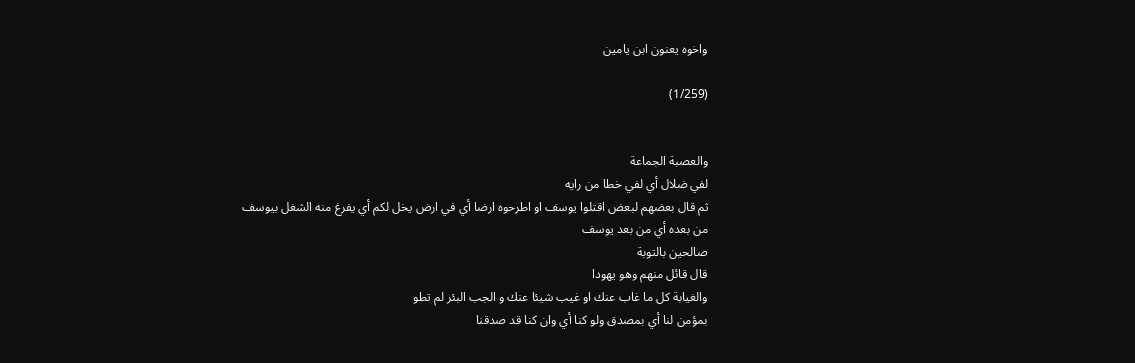واخوه يعنون ابن يامين

(1/259)


والعصبة الجماعة
لفي ضلال أي لفي خطا من رايه
ثم قال بعضهم لبعض اقتلوا يوسف او اطرحوه ارضا أي في ارض يخل لكم أي يفرغ منه الشغل بيوسف
من بعده أي من بعد يوسف
صالحين بالتوبة
قال قائل منهم وهو يهودا
والغيابة كل ما غاب عنك او غيب شيئا عنك و الجب البئر لم تطو
بمؤمن لنا أي بمصدق ولو كنا أي وان كنا قد صدقنا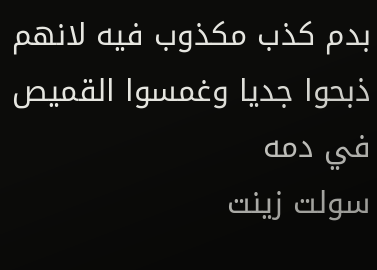بدم كذب مكذوب فيه لانهم ذبحوا جديا وغمسوا القميص في دمه
سولت زينت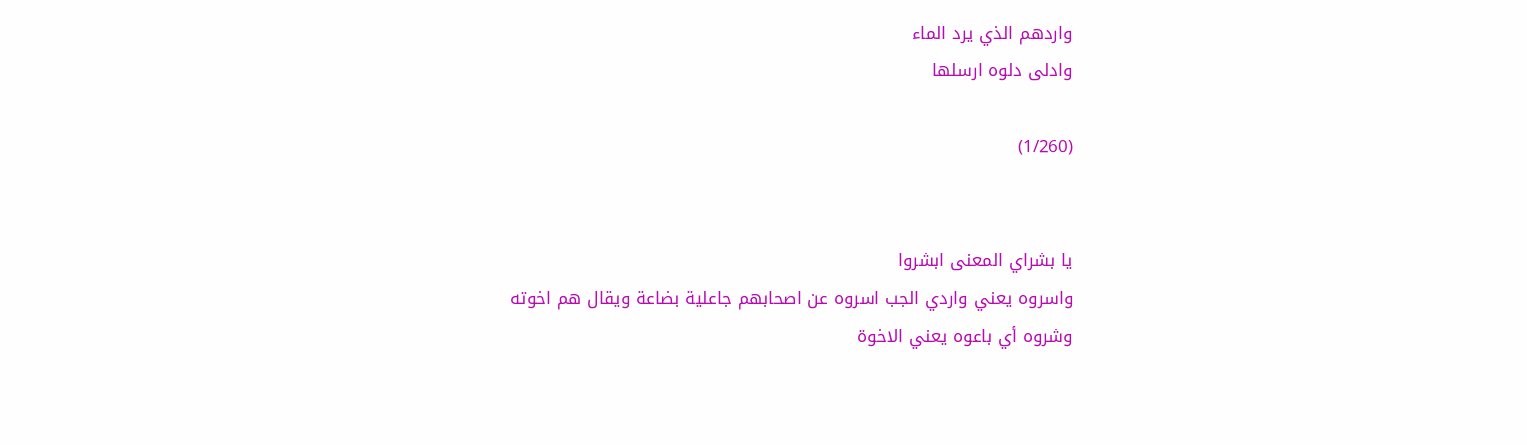واردهم الذي يرد الماء
وادلى دلوه ارسلها

(1/260)


يا بشراي المعنى ابشروا
واسروه يعني واردي الجب اسروه عن اصحابهم جاعلية بضاعة ويقال هم اخوته
وشروه أي باعوه يعني الاخوة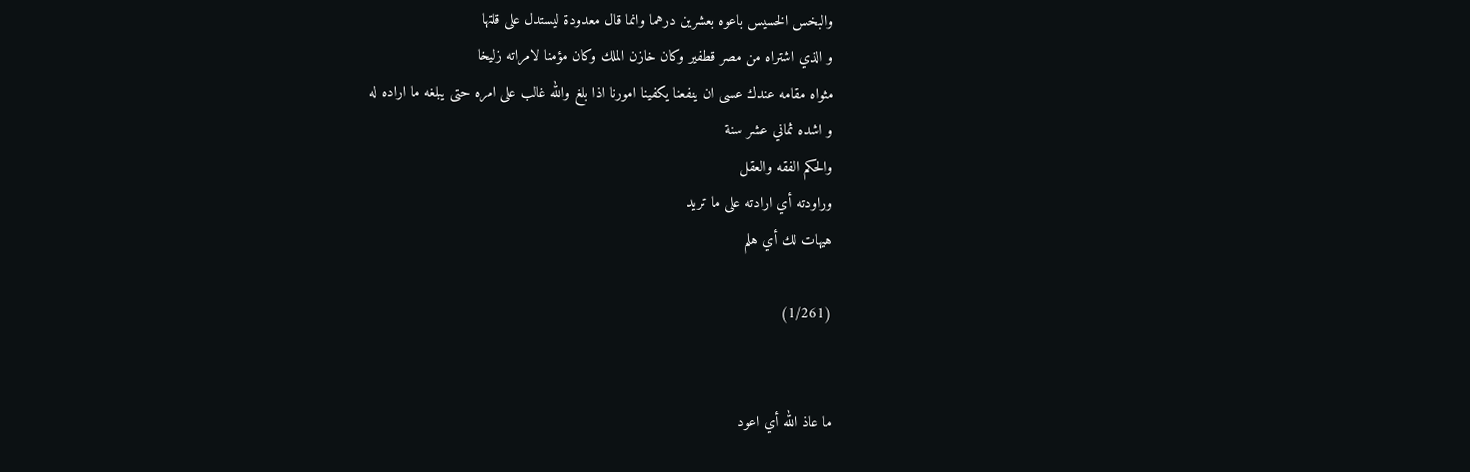والبخس الخسيس باعوه بعشرين درهما وانما قال معدودة ليستدل على قلتها
و الذي اشتراه من مصر قطفير وكان خازن الملك وكان مؤمنا لامراته زليخا
مثواه مقامه عندك عسى ان ينفعنا يكفينا امورنا اذا بلغ والله غالب على امره حتى يبلغه ما اراده له
و اشده ثماني عشر سنة
والحكم الفقه والعقل
وراودته أي ارادته على ما تريد
هيهات لك أي هلم

(1/261)


ما عاذ الله أي اعود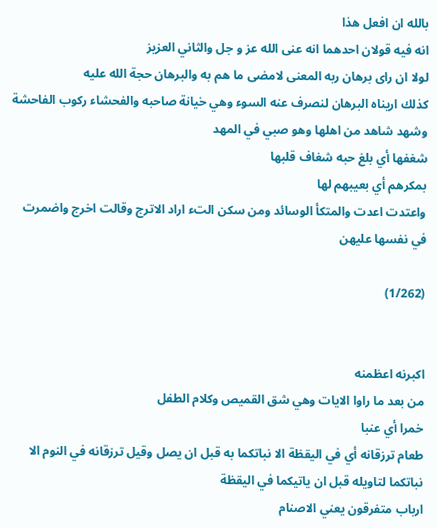بالله ان افعل هذا
انه فيه قولان احدهما انه عنى الله عز و جل والثاني العزيز
لولا ان راى برهان ربه المعنى لامضى ما هم به والبرهان حجة الله عليه
كذلك اريناه البرهان لنصرف عنه السوء وهي خيانة صاحبه والفحشاء ركوب الفاحشة
وشهد شاهد من اهلها وهو صبي في المهد
شغفها أي بلغ حبه شغاف قلبها
بمكرهم أي بعيبهم لها
واعتدت اعدت والمتكأ الوسائد ومن سكن التء اراد الاترج وقالت اخرج واضمرت في نفسها عليهن

(1/262)


اكبرنه اعظمنه
من بعد ما راوا الايات وهي شق القميص وكلام الطفل
خمرا أي عنبا
طعام ترزقانه أي في اليقظة الا نباتكما به قبل ان يصل وقيل ترزقانه في النوم الا نباتكما لتاويله قبل ان ياتيكما في اليقظة
ارباب متفرقون يعني الاصنام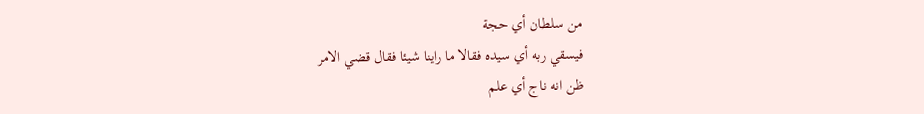من سلطان أي حجة
فيسقي ربه أي سيده فقالا ما راينا شيئا فقال قضي الامر
ظن انه ناج أي علم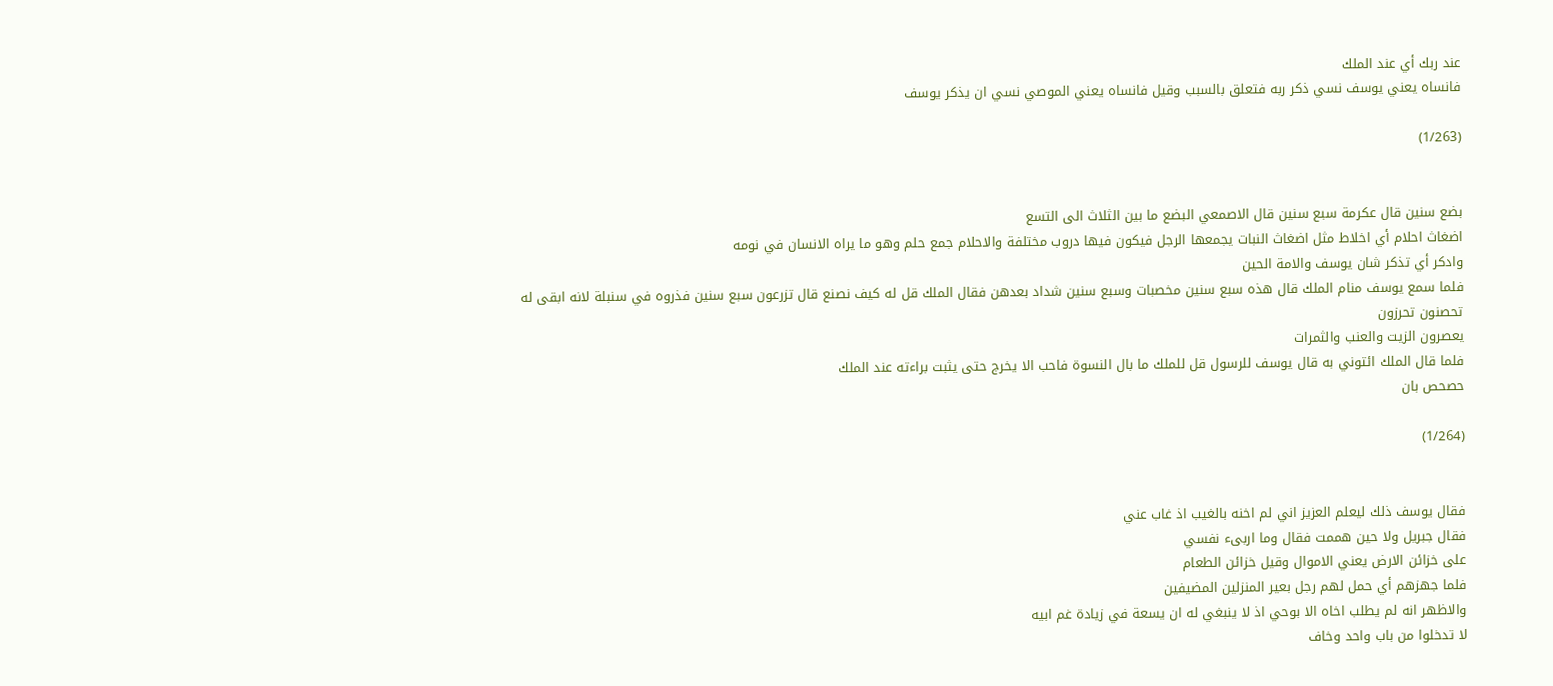عند ربك أي عند الملك
فانساه يعني يوسف نسي ذكر ربه فتعلق بالسبب وقيل فانساه يعني الموصي نسي ان يذكر يوسف

(1/263)


بضع سنين قال عكرمة سبع سنين قال الاصمعي البضع ما بين الثلاث الى التسع
اضغاث احلام أي اخلاط مثل اضغاث النبات يجمعها الرجل فيكون فيها دروب مختلفة والاحلام جمع حلم وهو ما يراه الانسان في نومه
وادكر أي تذكر شان يوسف والامة الحين
فلما سمع يوسف منام الملك قال هذه سبع سنين مخصبات وسبع سنين شداد بعدهن فقال الملك قل له كيف نصنع قال تزرعون سبع سنين فذروه في سنبلة لانه ابقى له
تحصنون تحرزون
يعصرون الزيت والعنب والثمرات
فلما قال الملك ائتوني به قال يوسف للرسول قل للملك ما بال النسوة فاحب الا يخرج حتى يثبت براءته عند الملك
حصحص بان

(1/264)


فقال يوسف ذلك ليعلم العزيز اني لم اخنه بالغيب اذ غاب عني
فقال جبريل ولا حين هممت فقال وما اربىء نفسي
على خزائن الارض يعني الاموال وقيل خزائن الطعام
فلما جهزهم أي حمل لهم رجل بعير المنزلين المضيفين
والاظهر انه لم يطلب اخاه الا بوحي اذ لا ينبغي له ان يسعة في زيادة غم ابيه
لا تدخلوا من باب واحد وخاف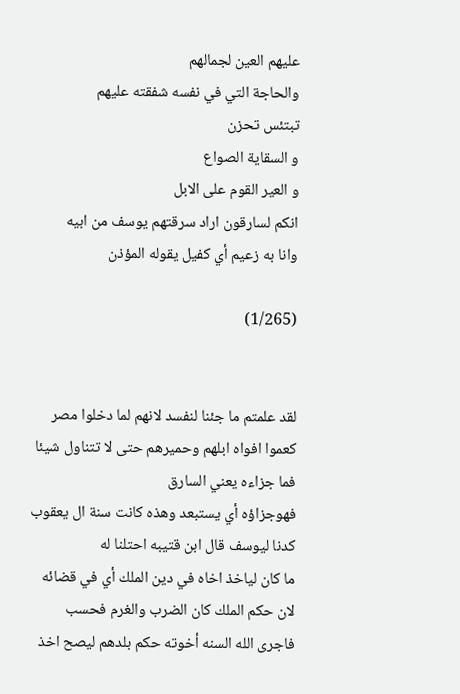عليهم العين لجمالهم
والحاجة التي في نفسه شفقته عليهم
تبتئس تحزن
و السقاية الصواع
و العير القوم على الابل
انكم لسارقون اراد سرقتهم يوسف من ابيه
وانا به زعيم أي كفيل يقوله المؤذن

(1/265)


لقد علمتم ما جئنا لنفسد لانهم لما دخلوا مصر كعموا افواه ابلهم وحميرهم حتى لا تتناول شيئا
فما جزاءه يعني السارق
فهوجزاؤه أي يستبعد وهذه كانت سنة ال يعقوب
كدنا ليوسف قال ابن قتيبه احتلنا له
ما كان لياخذ اخاه في دين الملك أي في قضائه لان حكم الملك كان الضرب والغرم فحسب فاجرى الله السنه أخوته حكم بلدهم ليصح اخذ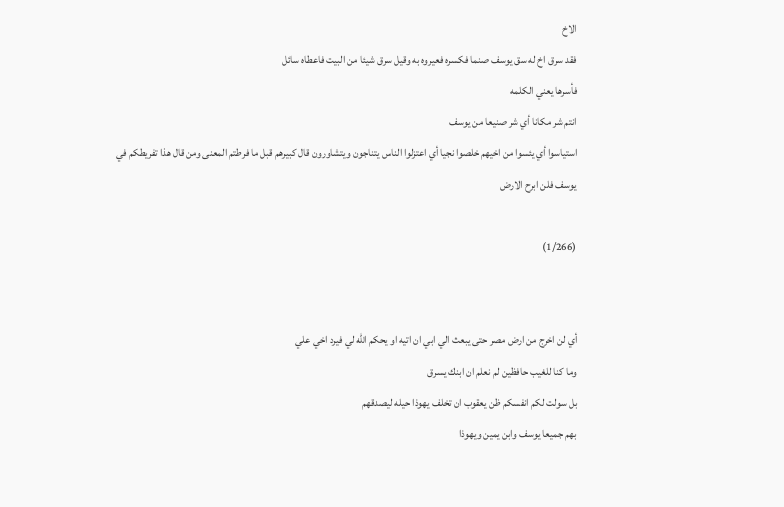الاخ
فقد سرق اخ له سق يوسف صنما فكسره فعيروه به وقيل سرق شيئا من البيت فاعطاه سائل
فأسرها يعني الكلمه
انتم شر مكانا أي شر صنيعا من يوسف
استياسوا أي يئسوا من اخيهم خلصوا نجيا أي اعتزلوا الناس يتناجون ويتشاورون قال كبيرهم قبل ما فرطتم المعنى ومن قال هذا تفريطكم في يوسف فلن ابرح الارض

(1/266)


أي لن اخرج من ارض مصر حتى يبعث الي ابي ان اتيه او يحكم الله لي فيرد اخي علي
وما كنا للغيب حافظين لم نعلم ان ابنك يسرق
بل سولت لكم انفسكم ظن يعقوب ان تخلف يهوذا حيله ليصدقهم
بهم جميعا يوسف وابن يمين ويهوذا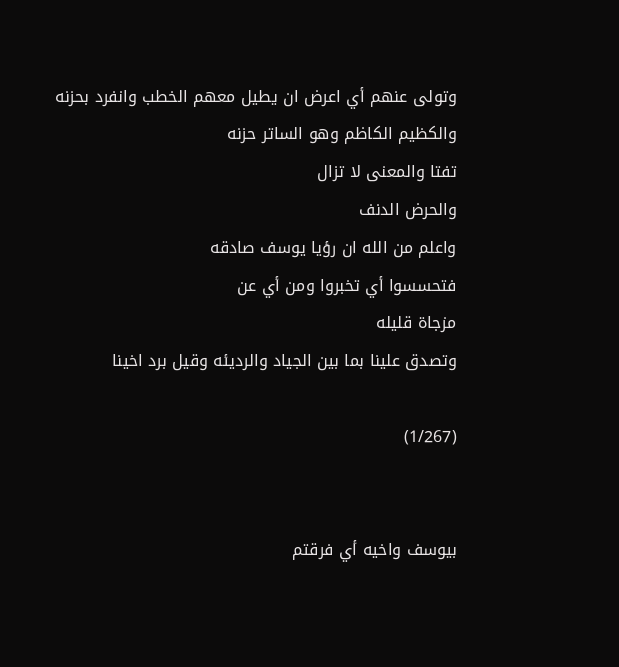وتولى عنهم أي اعرض ان يطيل معهم الخطب وانفرد بحزنه
والكظيم الكاظم وهو الساتر حزنه
تفتا والمعنى لا تزال
والحرض الدنف
واعلم من الله ان رؤيا يوسف صادقه
فتحسسوا أي تخبروا ومن أي عن
مزجاة قليله
وتصدق علينا بما بين الجياد والرديئه وقيل برد اخينا

(1/267)


بيوسف واخيه أي فرقتم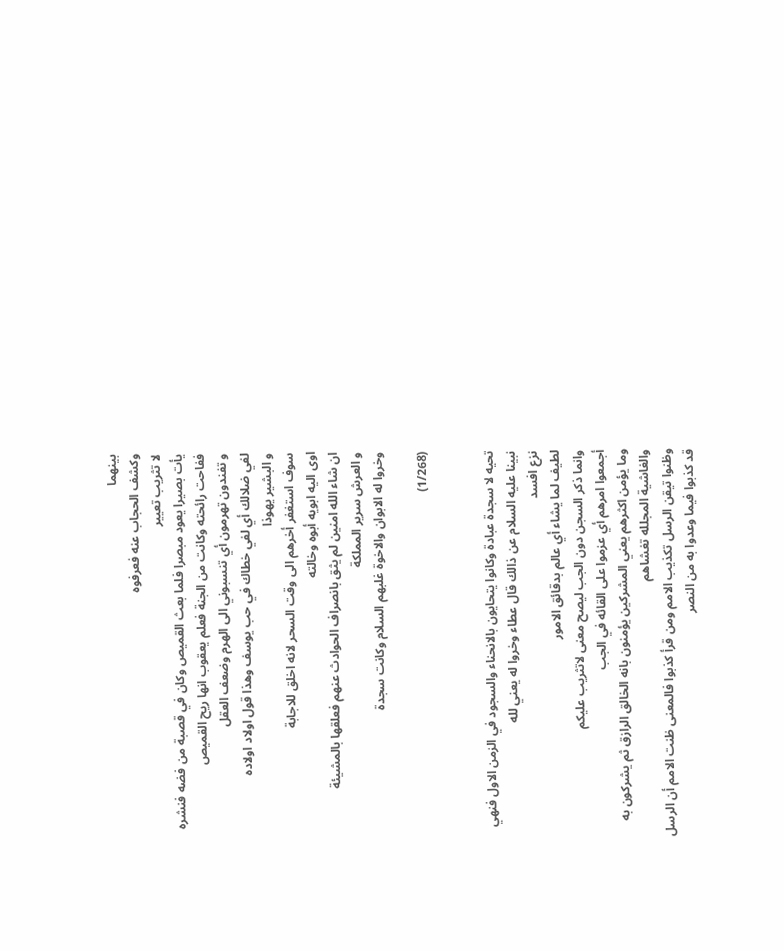بينهما
وكشف الحجاب عنه فعرفوه
لا تثريب تعيير
يأت بصيرا يعود مبصرا فلما بعث القميص وكان في قصبة من فضه فنشره ففاحت رائحته وكانت من الجنة فعلم يعقوب انها ريح القميص
و تفندون تهرمون أي تنسبوني الى الهرم وضعف العقل
لفي ضلالك أي لفي خطاك في حب يوسف وهذا قول اولاد اولاده
و البشير يهوذا
سوف استغفر أخرهم الى وقت السحر لانه اخلق للاجابة
اوى اليه ابويه أبوه وخالته
ان شاء الله امنين لم يثق بانصراف الحوادث عنهم فعلقها بالمشيئة
و العرش سرير المملكة
وخروا له الابوان والاخوة غلبهم السلام وكانت سجدة

(1/268)


تحيه لا سجدة عبادة وكانوا يتحايون بالانحناء والسجود في الزمن الاول فنهي نبينا عليه السلام عن ذالك قال عطاء وخروا له يعني لله
نزع افسد
لطيف لما يشاء أي عالم بدقائق الامور
وانما ذكر السجن دون الجب ليصح معنى لاتثريب عليكم
أجمعوا امرهم أي عزموا على القائه في الجب
وما يؤمن اكثرهم يعني المشركين يؤمنون بانه الخالق الرازق ثم يشركون به
والغاشية المجلله تغشاهم
وظنوا تيقن الرسل تكذيب الامم ومن قرأ كذبوا فالمعنى ظنت الامم أن الرسل قد كذبوا فيما وعدوا به من النصر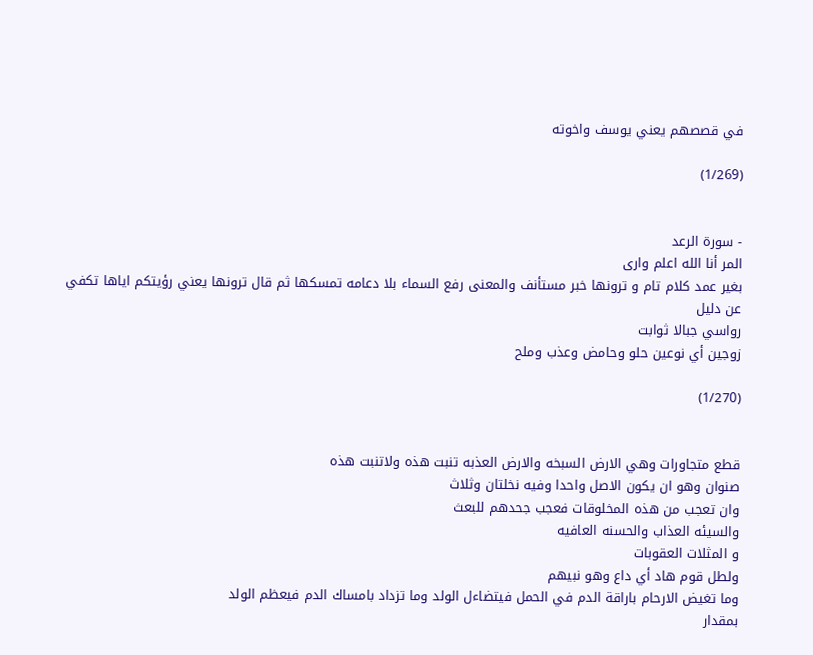في قصصهم يعني يوسف واخوته

(1/269)


- سورة الرعد
المر أنا الله اعلم وارى
بغير عمد كلام تام و ترونها خبر مستأنف والمعنى رفع السماء بلا دعامه تمسكها ثم قال ترونها يعني رؤيتكم اياها تكفي عن دليل
رواسي جبالا ثوابت
زوجين أي نوعين حلو وحامض وعذب وملح

(1/270)


قطع متجاورات وهي الارض السبخه والارض العذبه تنبت هذه ولاتنبت هذه
صنوان وهو ان يكون الاصل واحدا وفيه نخلتان وثلاث
وان تعجب من هذه المخلوقات فعجب جحدهم للبعث
والسيئه العذاب والحسنه العافيه
و المثلات العقوبات
ولطل قوم هاد أي داع وهو نبيهم
وما تغيض الارحام باراقة الدم في الحمل فيتضاءل الولد وما تزداد بامساك الدم فيعظم الولد
بمقدار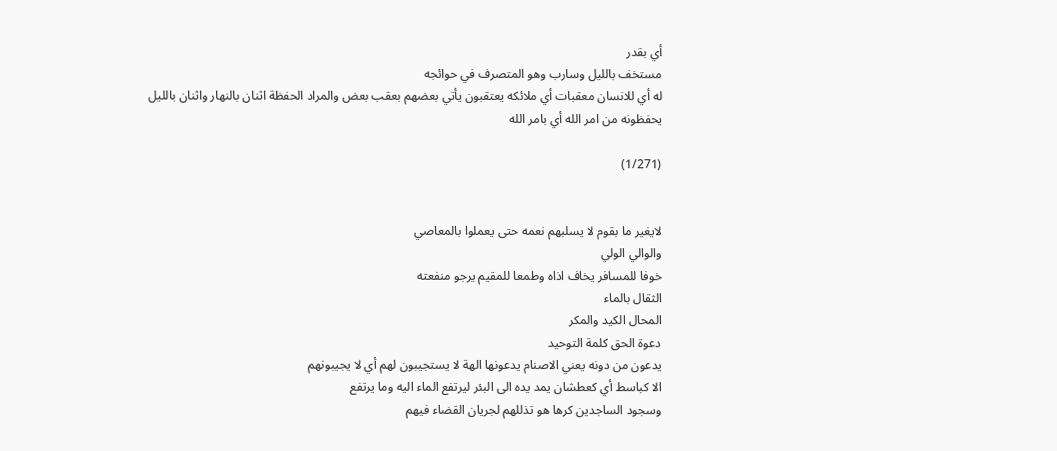أي بقدر
مستخف بالليل وسارب وهو المتصرف في حوائجه
له أي للانسان معقبات أي ملائكه يعتقبون يأتي بعضهم بعقب بعض والمراد الحفظة اثنان بالنهار واثنان بالليل
يحفظونه من امر الله أي بامر الله

(1/271)


لايغير ما بقوم لا يسلبهم نعمه حتى يعملوا بالمعاصي
والوالي الولي
خوفا للمسافر يخاف اذاه وطمعا للمقيم يرجو منفعته
الثقال بالماء
المحال الكيد والمكر
دعوة الحق كلمة التوحيد
يدعون من دونه يعني الاصنام يدعونها الهة لا يستجيبون لهم أي لا يجيبونهم
الا كباسط أي كعطشان يمد يده الى البئر ليرتفع الماء اليه وما يرتفع
وسجود الساجدين كرها هو تذللهم لجريان القضاء فيهم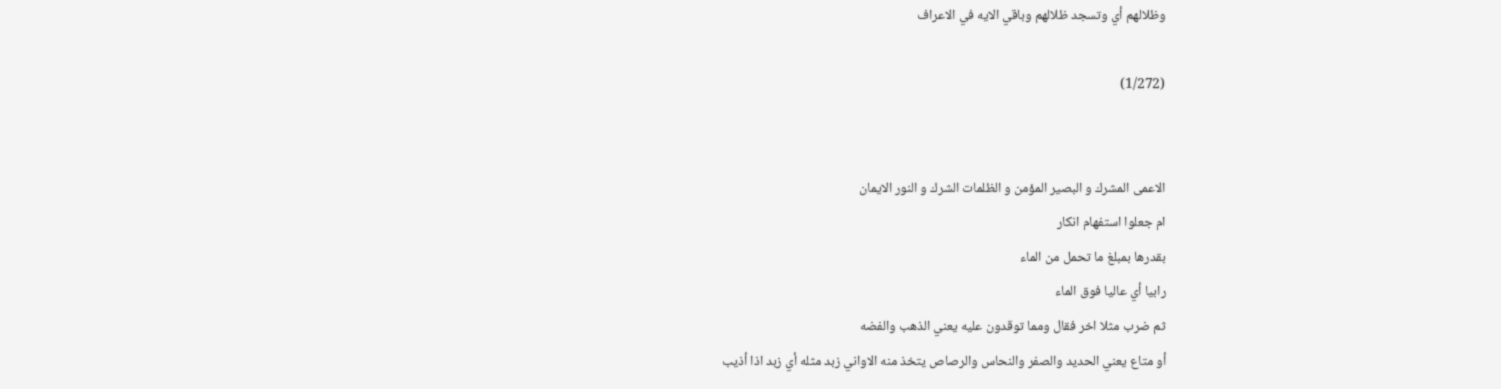وظلالهم أي وتسجد ظلالهم وباقي الايه في الاعراف

(1/272)


الاعمى المشرك و البصير المؤمن و الظلمات الشرك و النور الايمان
ام جعلوا استفهام انكار
بقدرها بمبلغ ما تحمل من الماء
رابيا أي عاليا فوق الماء
ثم ضرب مثلا اخر فقال ومما توقدون عليه يعني الذهب والفضه
أو متاع يعني الحديد والصفر والنحاس والرصاص يتخذ منه الاواني زبد مثله أي زبد اذا أذيب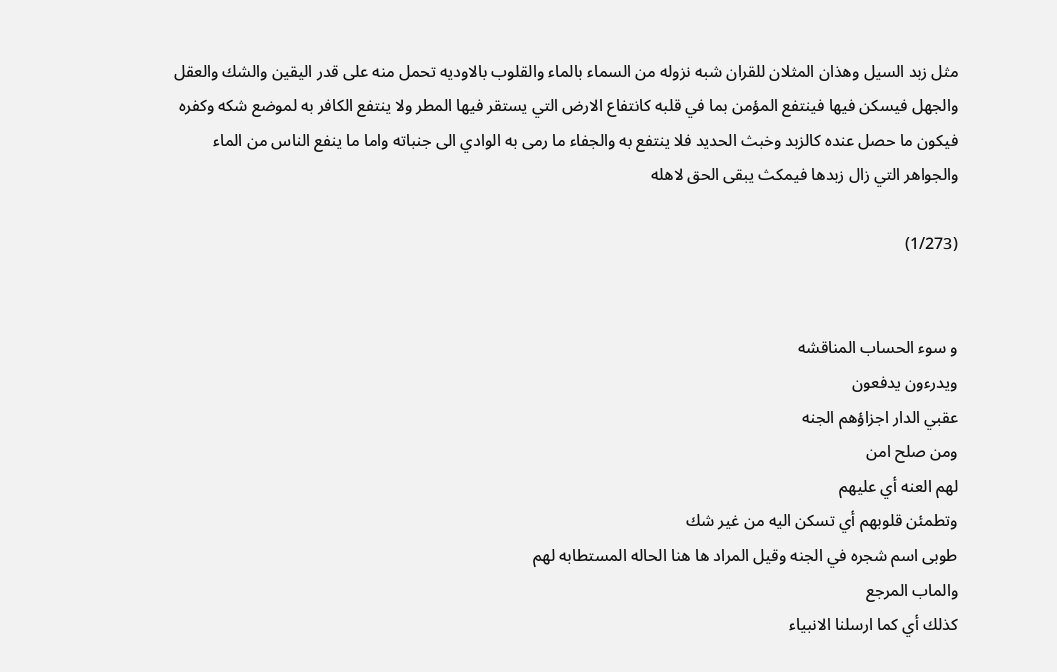مثل زبد السيل وهذان المثلان للقران شبه نزوله من السماء بالماء والقلوب بالاوديه تحمل منه على قدر اليقين والشك والعقل والجهل فيسكن فيها فينتفع المؤمن بما في قلبه كانتفاع الارض التي يستقر فيها المطر ولا ينتفع الكافر به لموضع شكه وكفره فيكون ما حصل عنده كالزبد وخبث الحديد فلا ينتفع به والجفاء ما رمى به الوادي الى جنباته واما ما ينفع الناس من الماء والجواهر التي زال زبدها فيمكث يبقى الحق لاهله

(1/273)


و سوء الحساب المناقشه
ويدرءون يدفعون
عقبي الدار اجزاؤهم الجنه
ومن صلح امن
لهم العنه أي عليهم
وتطمئن قلوبهم أي تسكن اليه من غير شك
طوبى اسم شجره في الجنه وقيل المراد ها هنا الحاله المستطابه لهم
والماب المرجع
كذلك أي كما ارسلنا الانبياء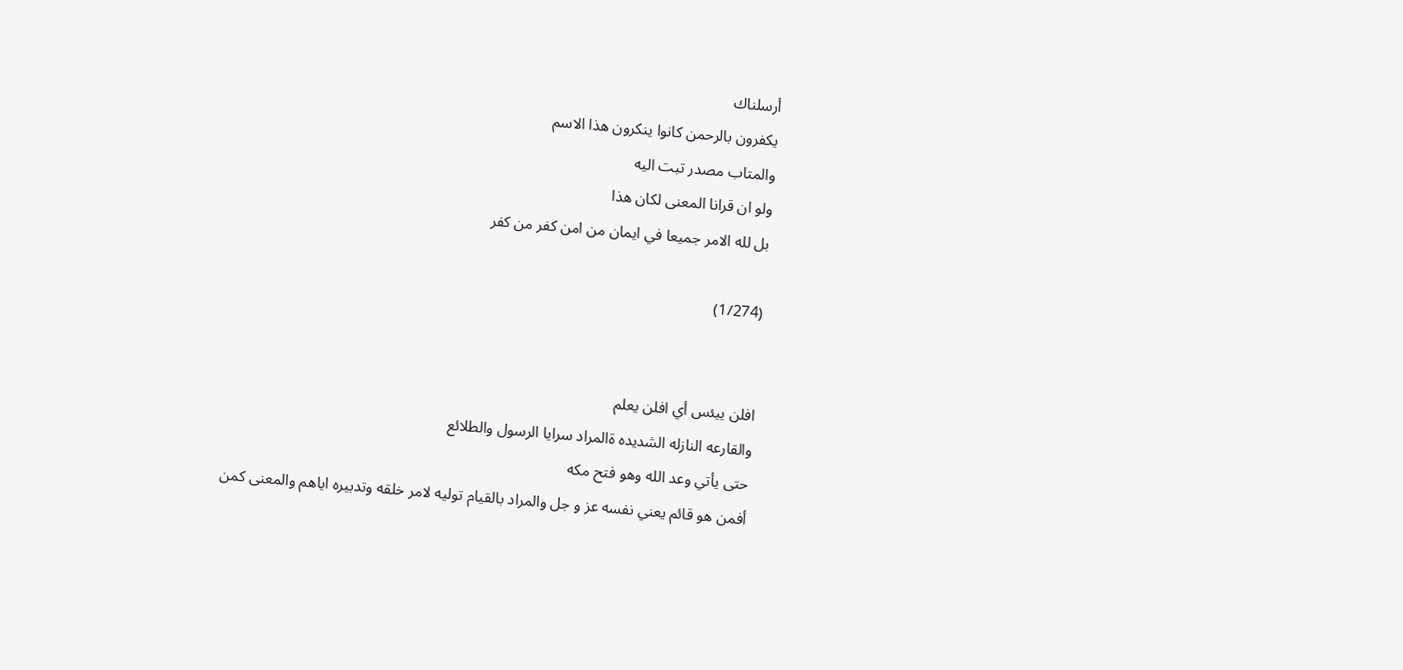أرسلناك
يكفرون بالرحمن كانوا ينكرون هذا الاسم
والمتاب مصدر تبت اليه
ولو ان قرانا المعنى لكان هذا
بل لله الامر جميعا في ايمان من امن كفر من كفر

(1/274)


افلن ييئس أي افلن يعلم
والقارعه النازله الشديده ةالمراد سرايا الرسول والطلائع
حتى يأتي وعد الله وهو فتح مكه
أفمن هو قائم يعني نفسه عز و جل والمراد بالقيام توليه لامر خلقه وتدبيره اياهم والمعنى كمن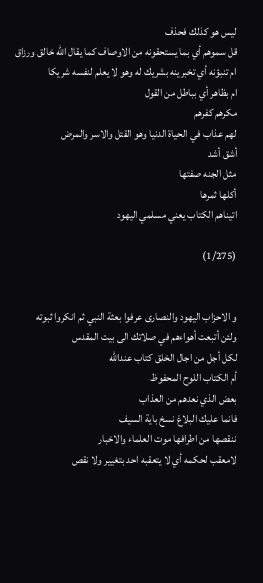ليس هو كذلك فحذف
قل سموهم أي بما يستحقونه من الاوصاف كما يقال الله خالق ورزاق
ام تنبؤنه أي تخبرينه بشريك له وهو لا يعلم لنفسه شريكا
ام بظاهر أي بباطل من القول
مكرهم كفرهم
لهم عذاب في الحياة الدنيا وهو القتل والاسر والمرض
أشق أشد
مثل الجنه صفتها
أكلها ثمرها
اتيناهم الكتاب يعني مسلمي اليهود

(1/275)


و الاحزاب اليهود والنصارى عرفوا بعثة النبي ثم انكروا ثبوته
ولئن أتبعت أهواءهم في صلاتك الى بيت المقدس
لكل أجل من اجال الخلق كتاب عندالله
أم الكتاب اللوح المحفوظ
بعض الذي نعدهم من العذاب
فانما عليك البلاغ نسخ باية السيف
ننقصها من اطرافها موت العلماء والاخبار
لامعقب لحكمه أي لا يتعقبه احد بتغيير ولا نقص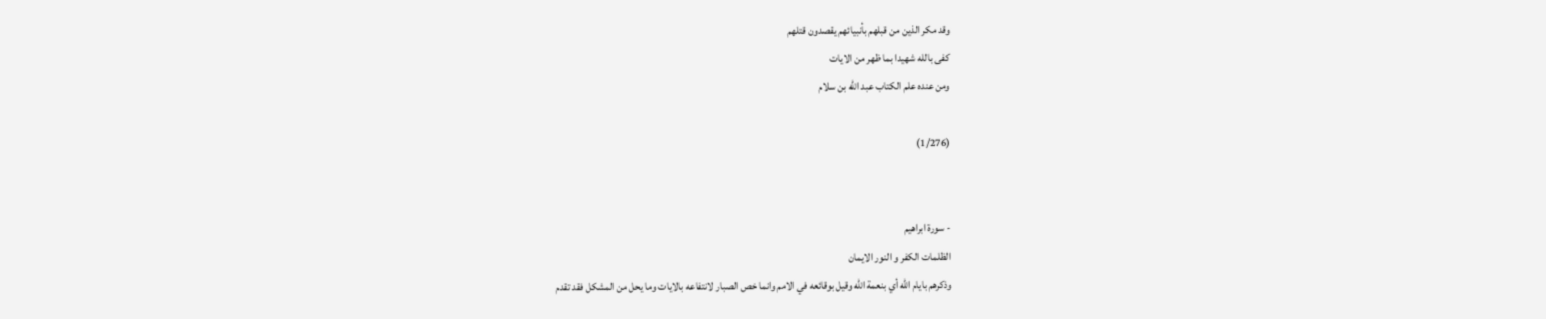وقد مكر الذين من قبلهم بأنبيائهم يقصدون قتلهم
كفى بالله شهيدا بما ظهر من الايات
ومن عنده علم الكتاب عبد الله بن سلام

(1/276)


- سورة ابراهيم
الظلمات الكفر و النور الايمان
وذكرهم بايام الله أي بنعمة الله وقيل بوقائعه في الامم وانما خص الصبار لانتفاعه بالايات وما يحل من المشكل فقد تقدم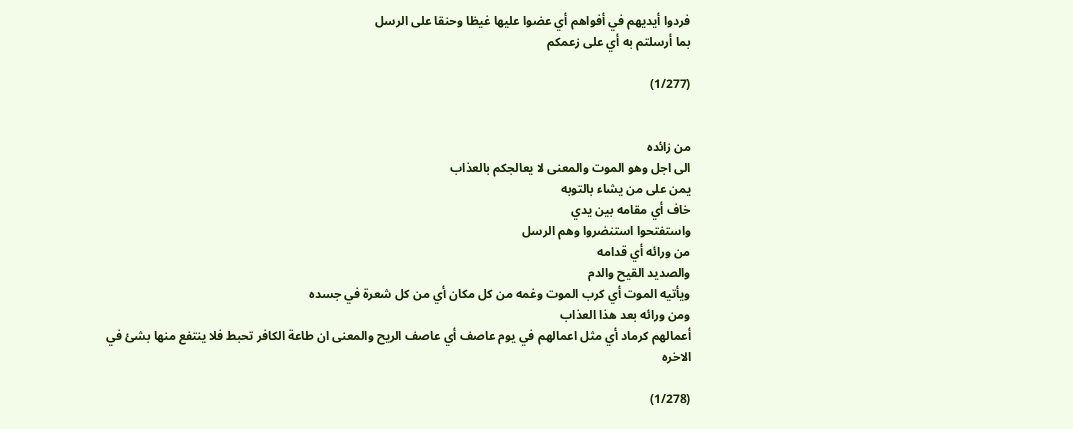فردوا أيديهم في أفواهم أي عضوا عليها غيظا وحنقا على الرسل
بما أرسلتم به أي على زعمكم

(1/277)


من زائده
الى اجل وهو الموت والمعنى لا يعالجكم بالعذاب
يمن على من يشاء بالتوبه
خاف أي مقامه بين يدي
واستفتحوا استنضروا وهم الرسل
من ورائه أي قدامه
والصديد القيح والدم
ويأتيه الموت أي كرب الموت وغمه من كل مكان أي من كل شعرة في جسده
ومن ورائه بعد هذا العذاب
أعمالهم كرماد أي مثل اعمالهم في يوم عاصف أي عاصف الريح والمعنى ان طاعة الكافر تحبط فلا ينتفع منها بشئ في الاخره

(1/278)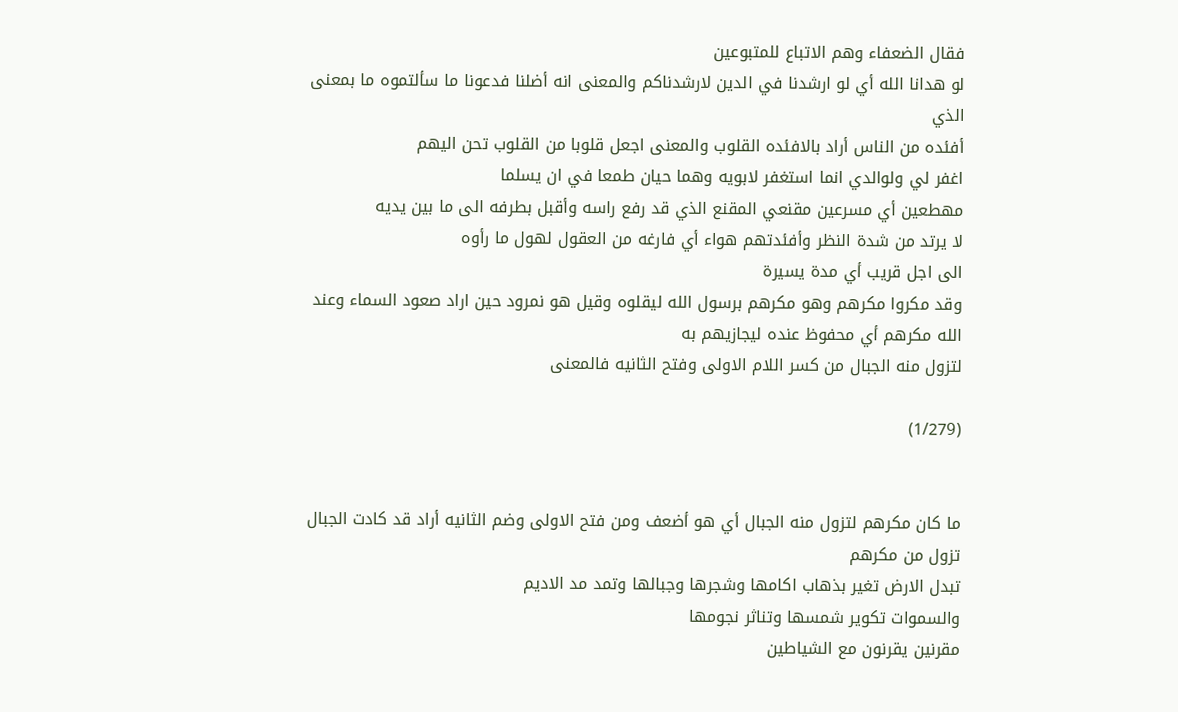فقال الضعفاء وهم الاتباع للمتبوعين
لو هدانا الله أي لو ارشدنا في الدين لارشدناكم والمعنى انه أضلنا فدعونا ما سألتموه ما بمعنى الذي
أفئده من الناس أراد بالافئده القلوب والمعنى اجعل قلوبا من القلوب تحن اليهم
اغفر لي ولوالدي انما استغفر لابويه وهما حيان طمعا في ان يسلما
مهطعين أي مسرعين مقنعي المقنع الذي قد رفع راسه وأقبل بطرفه الى ما بين يديه
لا يرتد من شدة النظر وأفئدتهم هواء أي فارغه من العقول لهول ما رأوه
الى اجل قريب أي مدة يسيرة
وقد مكروا مكرهم وهو مكرهم برسول الله ليقلوه وقيل هو نمرود حين اراد صعود السماء وعند الله مكرهم أي محفوظ عنده ليجازيهم به
لتزول منه الجبال من كسر اللام الاولى وفتح الثانيه فالمعنى

(1/279)


ما كان مكرهم لتزول منه الجبال أي هو أضعف ومن فتح الاولى وضم الثانيه أراد قد كادت الجبال تزول من مكرهم
تبدل الارض تغير بذهاب اكامها وشجرها وجبالها وتمد مد الاديم
والسموات تكوير شمسها وتناثر نجومها
مقرنين يقرنون مع الشياطين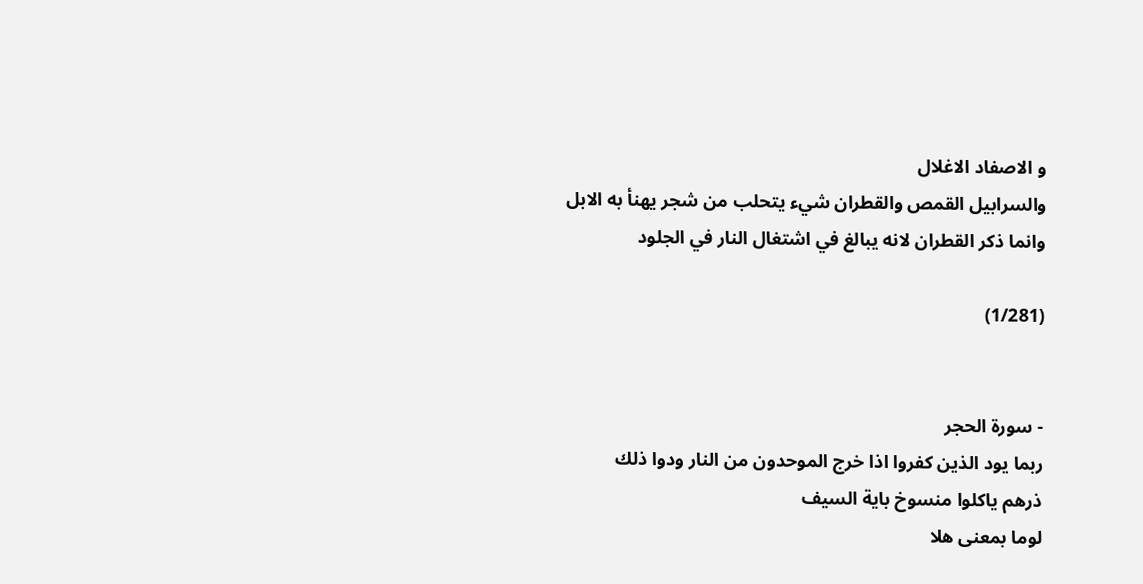و الاصفاد الاغلال
والسرابيل القمص والقطران شيء يتحلب من شجر يهنأ به الابل وانما ذكر القطران لانه يبالغ في اشتغال النار في الجلود

(1/281)


- سورة الحجر
ربما يود الذين كفروا اذا خرج الموحدون من النار ودوا ذلك
ذرهم ياكلوا منسوخ باية السيف
لوما بمعنى هلا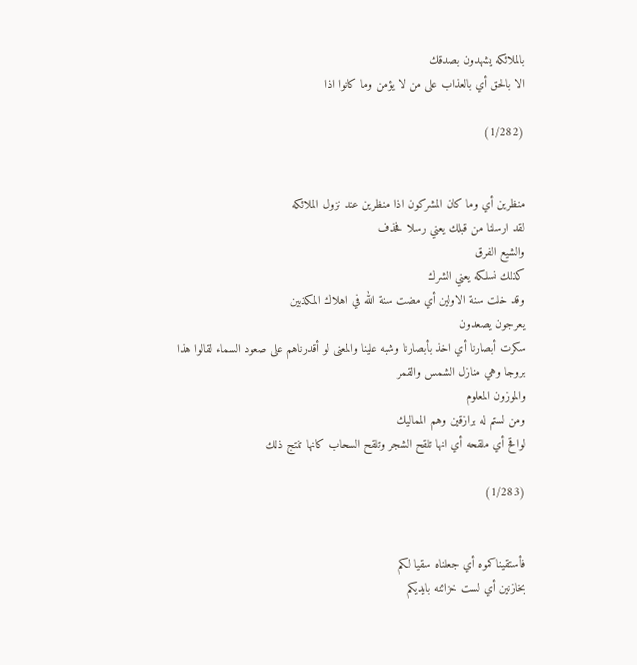بالملائكه يشهدون بصدقك
الا بالحق أي بالعذاب على من لا يؤمن وما كانوا اذا

(1/282)


منظرين أي وما كان المشركون اذا منظرين عند نزول الملائكه
لقد ارسلنا من قبلك يعني رسلا فحذف
والشيع الفرق
كذلك نسلكه يعني الشرك
وقد خلت سنة الاولين أي مضت سنة الله في اهلاك المكذبين
يعرجون يصعدون
سكرت أبصارنا أي اخذ بأبصارنا وشبه علينا والمعنى لو أقدرناهم على صعود السماء لقالوا هذا
بروجا وهي منازل الشمس والقمر
والموزون المعلوم
ومن لستم له برازقين وهم المماليك
لواقح أي ملقحه أي انها تلقح الشجر وتلقح السحاب كانها تنتج ذلك

(1/283)


فأستقيناكموه أي جعلناه سقيا لكم
بخازنين أي لست خزائنه بايديكم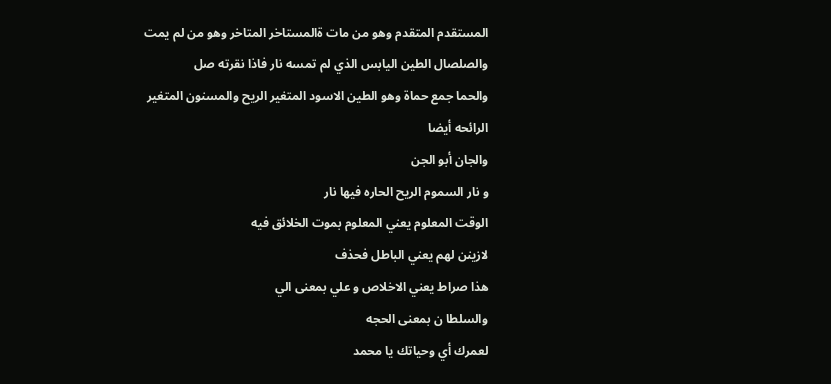المستقدم المتقدم وهو من مات ةالمستاخر المتاخر وهو من لم يمت
والصلصال الطين اليابس الذي لم تمسه نار فاذا نقرته صل
والحما جمع حماة وهو الطين الاسود المتغير الريح والمسنون المتغير الرائحه أيضا
والجان أبو الجن
و نار السموم الريح الحاره فيها نار
الوقت المعلوم يعني المعلوم بموت الخلائق فيه
لازينن لهم يعني الباطل فحذف
هذا صراط يعني الاخلاص و علي بمعنى الي
والسلطا ن بمعنى الحجه
لعمرك أي وحياتك يا محمد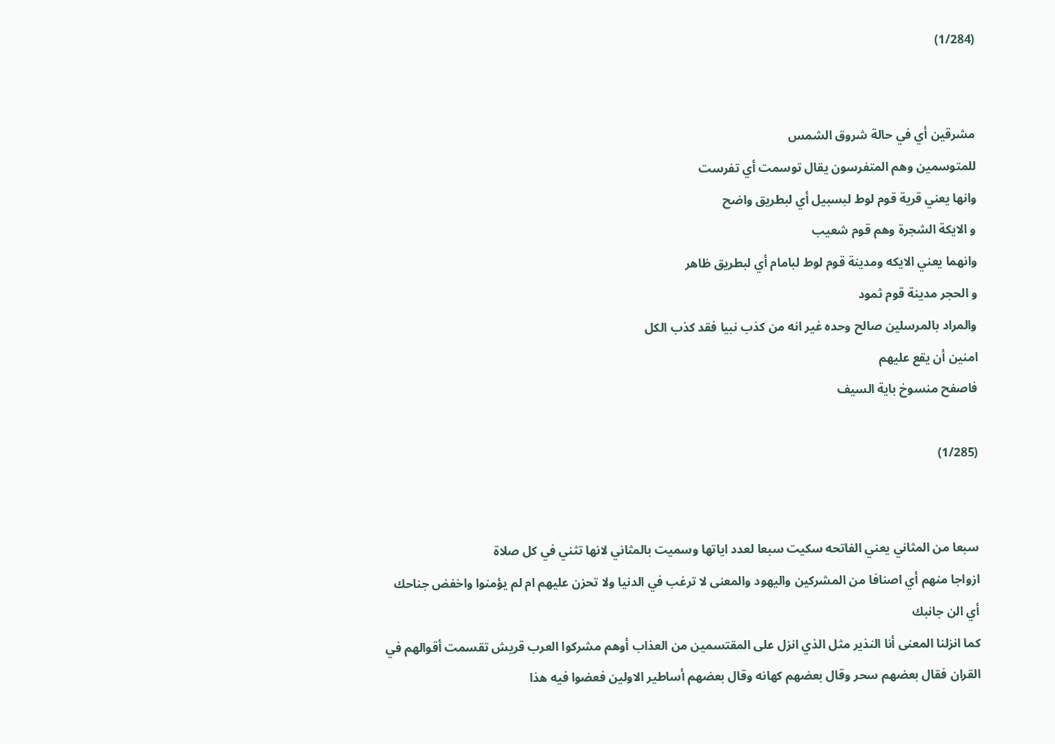(1/284)


مشرقين أي في حالة شروق الشمس
للمتوسمين وهم المتفرسون يقال توسمت أي تفرست
وانها يعني قرية قوم لوط لبسبيل أي لبطريق واضح
و الايكة الشجرة وهم قوم شعيب
وانهما يعني الايكه ومدينة قوم لوط لبامام أي لبطريق ظاهر
و الحجر مدينة قوم ثمود
والمراد بالمرسلين صالح وحده غير انه من كذب نبيا فقد كذب الكل
امنين أن يقع عليهم
فاصفح منسوخ باية السيف

(1/285)


سبعا من المثاني يعني الفاتحه سكيت سبعا لعدد اياتها وسميت بالمثاني لانها تثني في كل صلاة
ازواجا منهم أي اصنافا من المشركين واليهود والمعنى لا ترغب في الدنيا ولا تحزن عليهم ام لم يؤمنوا واخفض جناحك أي الن جانبك
كما انزلنا المعنى أنا النذير مثل الذي انزل على المقتسمين من العذاب أوهم مشركوا العرب قريش تقسمت أقوالهم في القران فقال بعضهم سحر وقال بعضهم كهانه وقال بعضهم أساطير الاولين فعضوا فيه هذا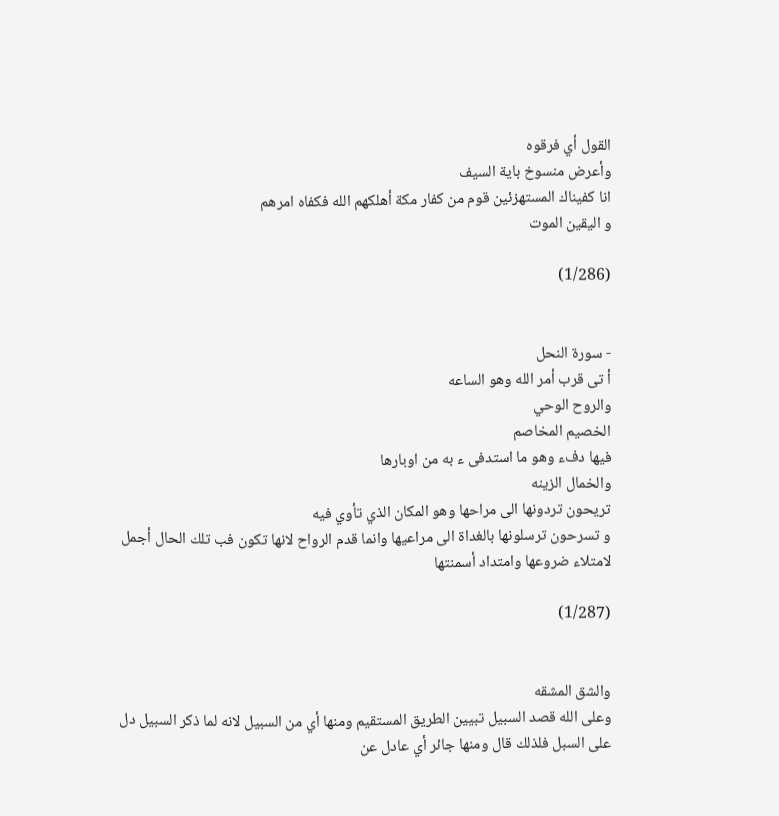القول أي فرقوه
وأعرض منسوخ باية السيف
انا كفيناك المستهزئين قوم من كفار مكة أهلكهم الله فكفاه امرهم
و اليقين الموت

(1/286)


- سورة النحل
أ تى قرب أمر الله وهو الساعه
والروح الوحي
الخصيم المخاصم
فيها دفء وهو ما استدفى ء به من اوبارها
والخمال الزينه
تريحون تردونها الى مراحها وهو المكان الذي تأوي فيه
و تسرحون ترسلونها بالغداة الى مراعيها وانما قدم الرواح لانها تكون فب تلك الحال أجمل لامتلاء ضروعها وامتداد أسمنتها

(1/287)


والشق المشقه
وعلى الله قصد السبيل تبيين الطريق المستقيم ومنها أي من السبيل لانه لما ذكر السبيل دل على السبل فلذلك قال ومنها جائر أي عادل عن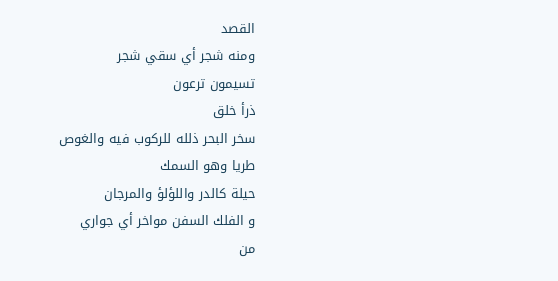القصد
ومنه شجر أي سقي شجر
تسيمون ترعون
ذرأ خلق
سخر البحر ذلله للركوب فيه والغوص
طريا وهو السمك
حيلة كالدر واللؤلؤ والمرجان
و الفلك السفن مواخر أي جواري
من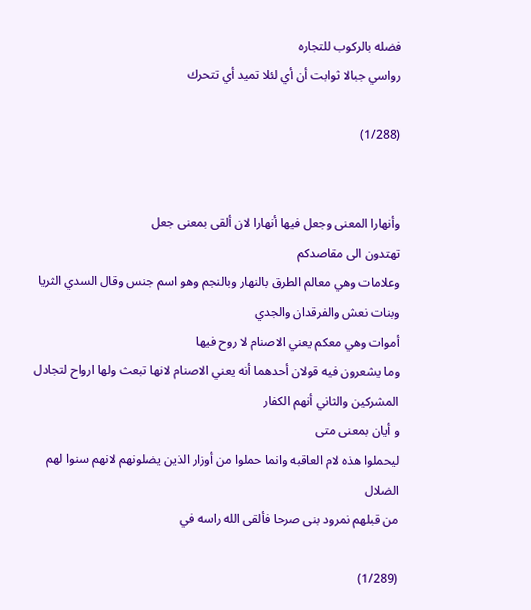فضله بالركوب للتجاره
رواسي جبالا ثوابت أن أي لئلا تميد أي تتحرك

(1/288)


وأنهارا المعنى وجعل فيها أنهارا لان ألقى بمعنى جعل
تهتدون الى مقاصدكم
وعلامات وهي معالم الطرق بالنهار وبالنجم وهو اسم جنس وقال السدي الثريا وبنات نعش والفرقدان والجدي
أموات وهي معكم يعني الاصنام لا روح فيها
وما يشعرون فيه قولان أحدهما أنه يعني الاصنام لانها تبعث ولها ارواح لتجادل المشركين والثاني أنهم الكفار
و أيان بمعنى متى
ليحملوا هذه لام العاقبه وانما حملوا من أوزار الذين يضلونهم لانهم سنوا لهم الضلال
من قبلهم نمرود بنى صرحا فألقى الله راسه في

(1/289)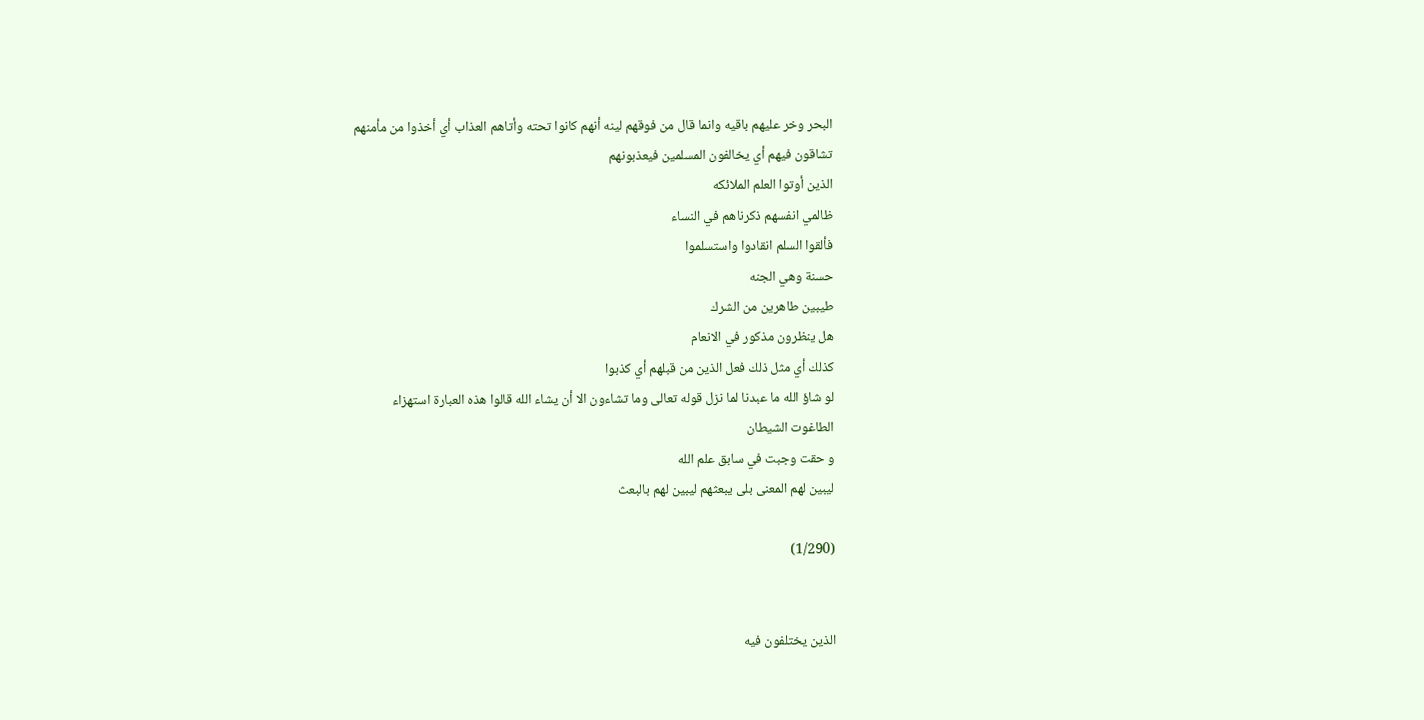البحر وخر عليهم باقيه وانما قال من فوقهم لينه أنهم كانوا تحته وأتاهم العذاب أي أخذوا من مأمنهم
تشاقون فيهم أي يخالفون المسلمين فيعذبونهم
الذين أوتوا العلم الملائكه
ظالمي انفسهم ذكرناهم في النساء
فألقوا السلم انقادوا واستسلموا
حسنة وهي الجنه
طيبين طاهرين من الشرك
هل ينظرون مذكور في الانعام
كذلك أي مثل ذلك فعل الذين من قبلهم أي كذبوا
لو شاؤ الله ما عبدنا لما نزل قوله تعالى وما تشاءون الا أن يشاء الله قالوا هذه العبارة استهزاء
الطاغوت الشيطان
و حقت وجبت في سابق علم الله
ليبين لهم المعنى بلى يبعثهم ليبين لهم بالبعث

(1/290)


الذين يختلفون فيه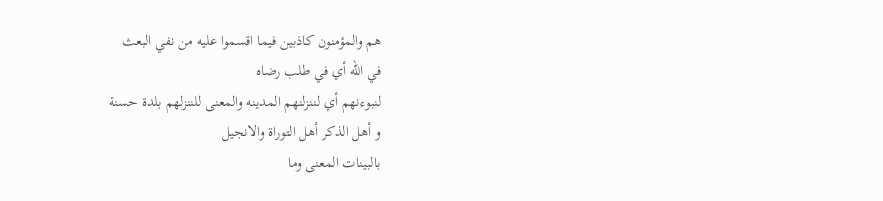هم والمؤمنون كاذبين فيما اقسموا عليه من نفي البعث
في الله أي في طلب رضاه
لنبوءنهم أي لننزلنهم المدينه والمعنى للننزلهم بلدة حسنة
و أهل الذكر أهل التوراة والانجيل
بالبينات المعنى وما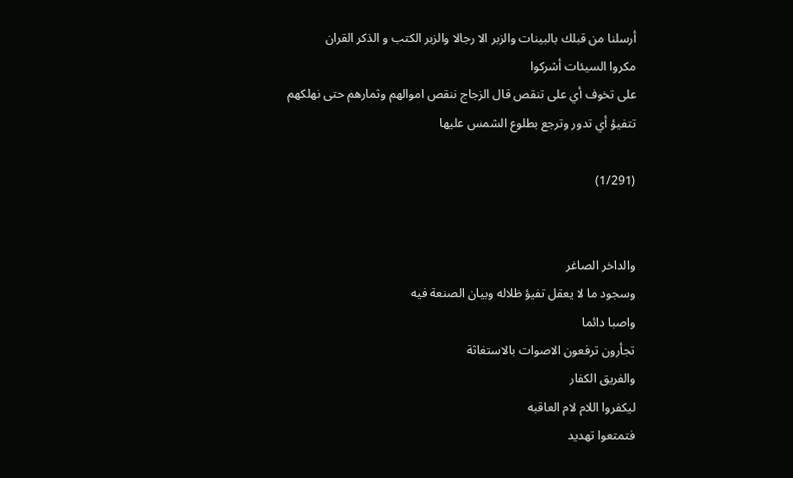أرسلنا من قبلك بالبينات والزبر الا رجالا والزبر الكتب و الذكر القران
مكروا السيئات أشركوا
على تخوف أي على تنقص قال الزجاج ننقص اموالهم وثمارهم حتى نهلكهم
تتفيؤ أي تدور وترجع بطلوع الشمس عليها

(1/291)


والداخر الصاغر
وسجود ما لا يعقل تفيؤ ظلاله وبيان الصنعة فيه
واصبا دائما
تجأرون ترفعون الاصوات بالاستغاثة
والفريق الكفار
ليكفروا اللام لام العاقبه
فتمتعوا تهديد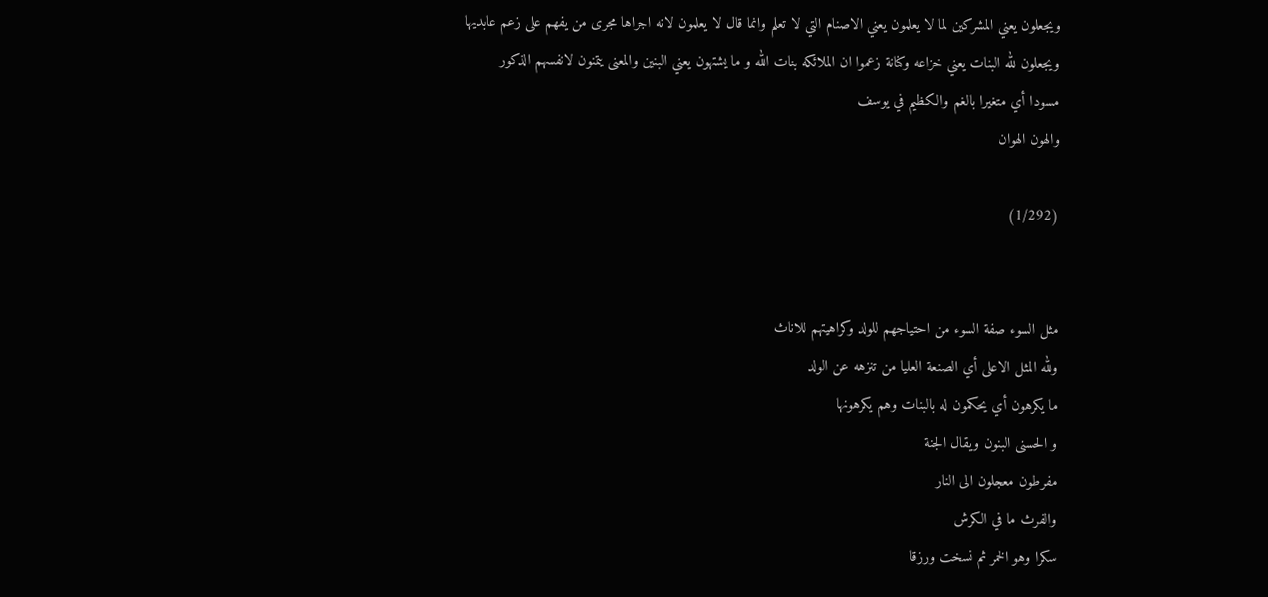ويجعلون يعني المشركين لما لا يعلمون يعني الاصنام التي لا تعلم وانما قال لا يعلمون لانه اجراها مجرى من يفهم على زعم عابديها
ويجعلون لله البنات يعني خزاعه وكنانة زعموا ان الملائكه بنات الله و ما يشتهون يعني البنين والمعنى يتمنون لانفسهم الذكور
مسودا أي متغيرا بالغم والكظيم في يوسف
والهون الهوان

(1/292)


مثل السوء صفة السوء من احتياجهم للولد وكراهيتهم للاناث
ولله المثل الاعلى أي الصنعة العليا من تنزهه عن الولد
ما يكرهون أي يحكمون له بالبنات وهم يكرهونها
و الحسنى البنون ويقال الجنة
مفرطون معجلون الى النار
والفرث ما في الكرش
سكرا وهو الخمر ثم نسخت ورزقا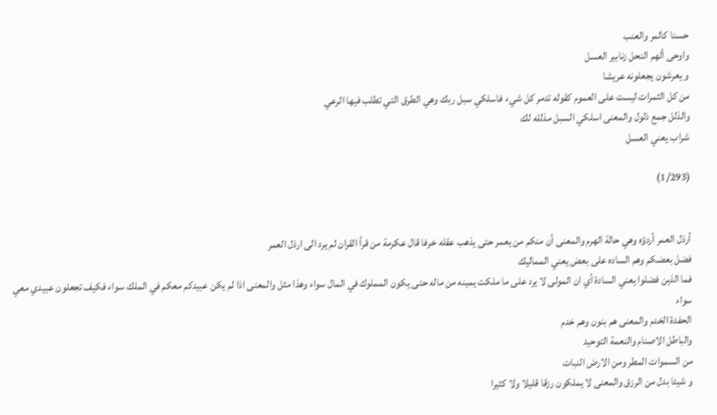حسنا كالمر والعنب
واوحى ألهم النحل زنابير العسل
و يعرشون يجعلونه عريشا
من كل الثمرات ليست على العموم كقوله تدمر كل شيء فاسلكي سبل ربك وهي الطرق التي تطلب فيها الرعي
والذلل جمع ذلول والمعنى اسلكي السبل مذلله لك
شراب يعني العسل

(1/293)


أرذل العمر أردؤه وهي حالة الهرم والمعنى أن منكم من يعمر حتى يذهب عقله خرفا قال عكرمة من قرأ القران لم يرد الى ارذل العمر
فضل بعضكم وهم الساده على بعض يعني المماليك
فما الذين فضلوا يعني السادة أي ان المولى لا يرد على ما ملكت يمينه من ماله حتى يكون المملوك في المال سواء وهذا مثل والمعنى اذا لم يكن عبيدكم معكم في الملك سواء فكيف تجعلون عبيدي معي سواء
الحفدة الخدم والمعنى هم بنون وهم خدم
والباطل الاصنام والنعمة التوحيد
من السموات المطر ومن الارض النبات
و شيئا بدل من الرزق والمعنى لا يملكون رزقا قليلا ولا كثيرا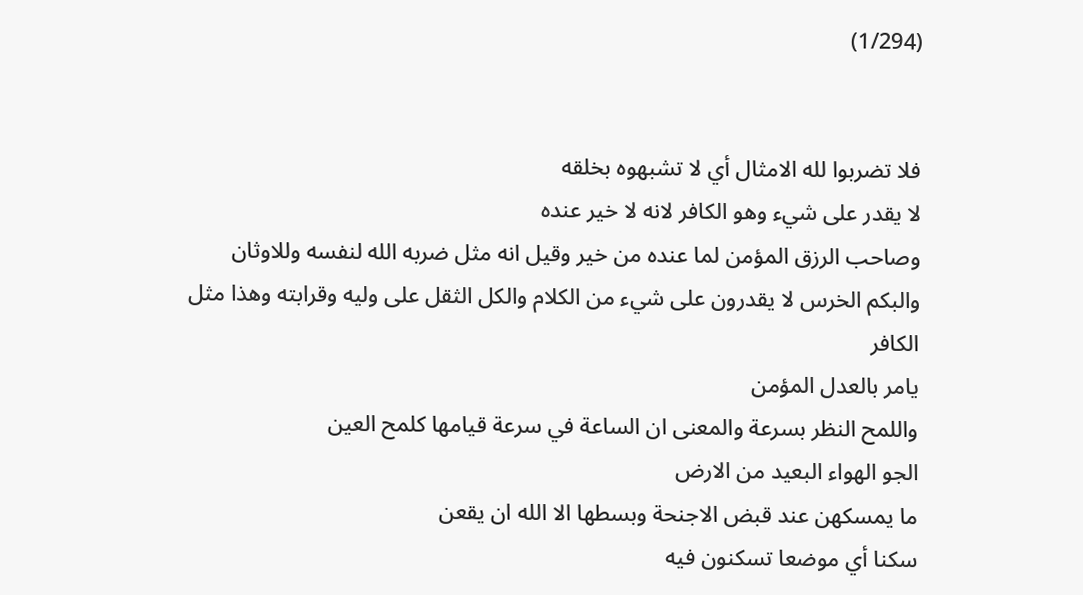(1/294)


فلا تضربوا لله الامثال أي لا تشبهوه بخلقه
لا يقدر على شيء وهو الكافر لانه لا خير عنده
وصاحب الرزق المؤمن لما عنده من خير وقيل انه مثل ضربه الله لنفسه وللاوثان
والبكم الخرس لا يقدرون على شيء من الكلام والكل الثقل على وليه وقرابته وهذا مثل الكافر
يامر بالعدل المؤمن
واللمح النظر بسرعة والمعنى ان الساعة في سرعة قيامها كلمح العين
الجو الهواء البعيد من الارض
ما يمسكهن عند قبض الاجنحة وبسطها الا الله ان يقعن
سكنا أي موضعا تسكنون فيه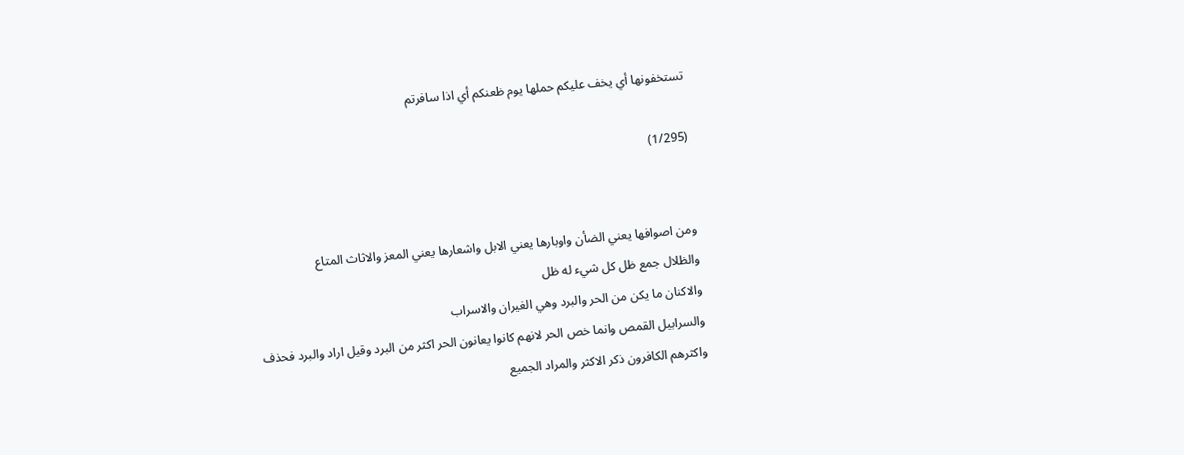تستخفونها أي يخف عليكم حملها يوم ظعنكم أي اذا سافرتم

(1/295)


ومن اصوافها يعني الضأن واوبارها يعني الابل واشعارها يعني المعز والاثاث المتاع
والظلال جمع ظل كل شيء له ظل
والاكنان ما يكن من الحر والبرد وهي الغيران والاسراب
والسرابيل القمص وانما خص الحر لانهم كانوا يعانون الحر اكثر من البرد وقيل اراد والبرد فحذف
واكثرهم الكافرون ذكر الاكثر والمراد الجميع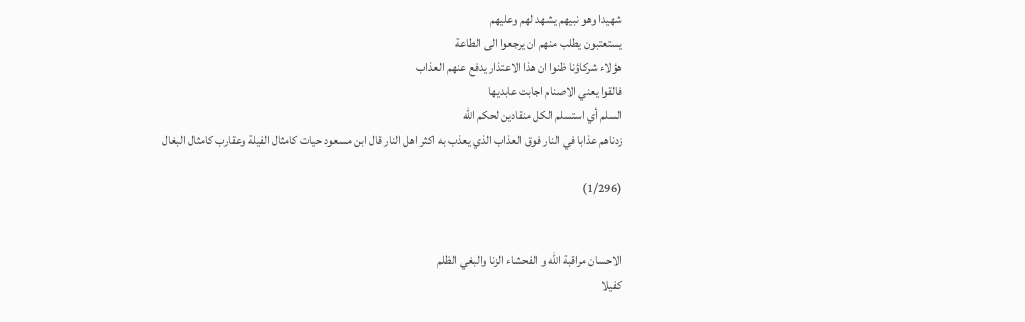شهيدا وهو نبيهم يشهد لهم وعليهم
يستعتبون يطلب منهم ان يرجعوا الى الطاعة
هؤلاء شركاؤنا ظنوا ان هذا الاعتذار يدفع عنهم العذاب
فالقوا يعني الاصنام اجابت عابديها
السلم أي استسلم الكل منقادين لحكم الله
زدناهم عذابا في النار فوق العذاب الذي يعذب به اكثر اهل النار قال ابن مسعود حيات كامثال الفيلة وعقارب كامثال البغال

(1/296)


الاحسان مراقبة الله و الفحشاء الزنا والبغي الظلم
كفيلا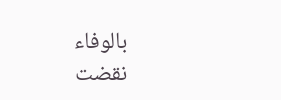بالوفاء
نقضت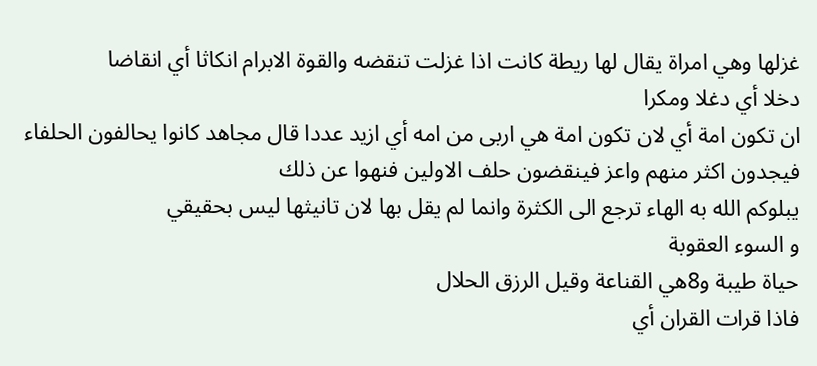غزلها وهي امراة يقال لها ريطة كانت اذا غزلت تنقضه والقوة الابرام انكاثا أي انقاضا
دخلا أي دغلا ومكرا
ان تكون امة أي لان تكون امة هي اربى من امه أي ازيد عددا قال مجاهد كانوا يحالفون الحلفاء فيجدون اكثر منهم واعز فينقضون حلف الاولين فنهوا عن ذلك
يبلوكم الله به الهاء ترجع الى الكثرة وانما لم يقل بها لان تانيثها ليس بحقيقي
و السوء العقوبة
حياة طيبة و8هي القناعة وقيل الرزق الحلال
فاذا قرات القران أي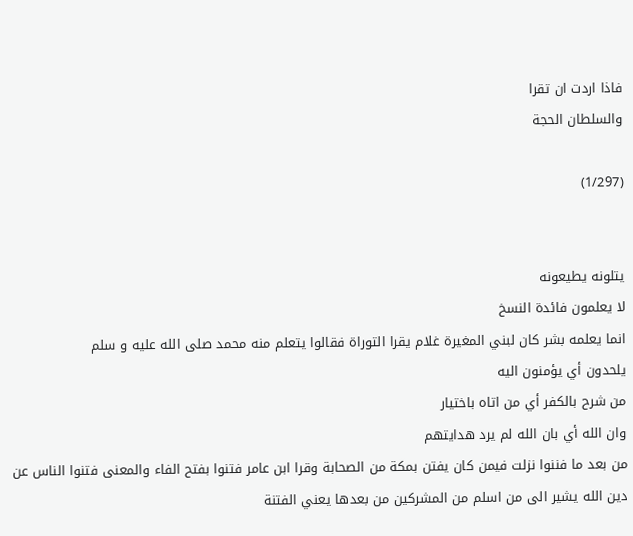فاذا اردت ان تقرا
والسلطان الحجة

(1/297)


يتلونه يطيعونه
لا يعلمون فائدة النسخ
انما يعلمه بشر كان لبني المغيرة غلام يقرا التوراة فقالوا يتعلم منه محمد صلى الله عليه و سلم
يلحدون أي يؤمنون اليه
من شرح بالكفر أي من اتاه باختيار
وان الله أي بان الله لم يرد هدايتهم
من بعد ما فننوا نزلت فيمن كان يفتن بمكة من الصحابة وقرا ابن عامر فتنوا بفتح الفاء والمعنى فتنوا الناس عن دين الله يشير الى من اسلم من المشركين من بعدها يعني الفتنة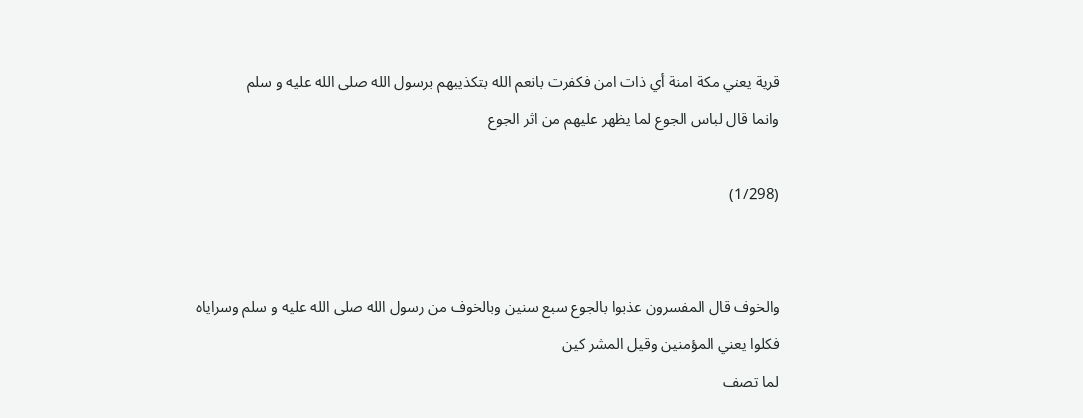قرية يعني مكة امنة أي ذات امن فكفرت بانعم الله بتكذيبهم برسول الله صلى الله عليه و سلم
وانما قال لباس الجوع لما يظهر عليهم من اثر الجوع

(1/298)


والخوف قال المفسرون عذبوا بالجوع سبع سنين وبالخوف من رسول الله صلى الله عليه و سلم وسراياه
فكلوا يعني المؤمنين وقيل المشر كين
لما تصف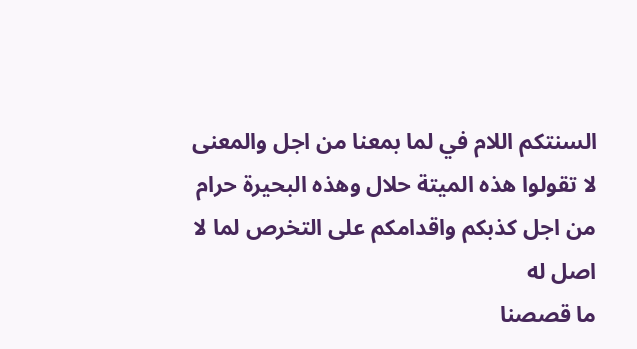السنتكم اللام في لما بمعنا من اجل والمعنى لا تقولوا هذه الميتة حلال وهذه البحيرة حرام من اجل كذبكم واقدامكم على التخرص لما لا اصل له
ما قصصنا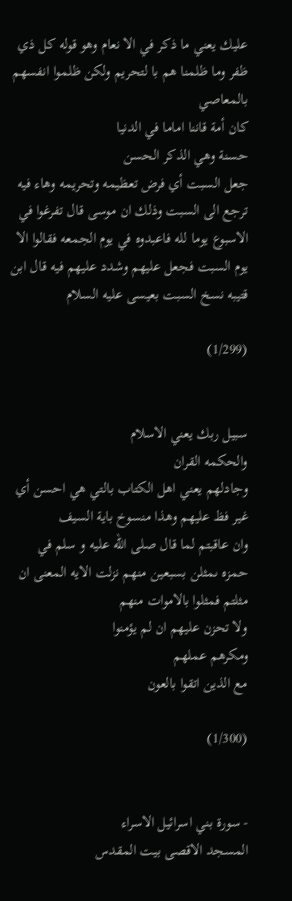عليك يعني ما ذكر في الا نعام وهو قوله كل ذي ظفر وما ظلمنا هم با لتحريم ولكن ظلموا انفسهم بالمعاصي
كان أمة قاننا اماما في الدنيا
حسنة وهي الذكر الحسن
جعل السبت أي فرض تعظيمه وتحريمه وهاء فيه ترجع الى السبت وذلك ان موسى قال تفرغوا في الاسبوع يوما لله فاعبدوه في يوم الجمعه فقالوا الا يوم السبت فجعل عليهم وشدد عليهم فيه قال ابن قتيبه نسخ السبت بعيسى عليه السلام

(1/299)


سبيل ربك يعني الاسلام
والحكمه القران
وجادلهم يعني اهل الكتاب بالتي هي احسن أي غير فظ عليهم وهذا منسوخ باية السيف
وان عاقبتم لما قال صلى الله عليه و سلم في حمزه ىمثلن بسبعين منهم نزلت الايه المعنى ان مثلتم فمثلوا بالاموات منهم
ولا تحزن عليهم ان لم يؤمنوا
ومكرهم عملهم
مع الذين اتقوا بالعون

(1/300)


- سورة بني اسرائيل الاسراء
المسجد الاقصى بيت المقدس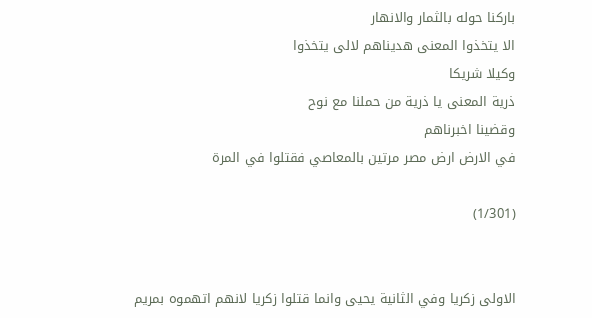باركنا حوله بالثمار والانهار
الا يتخذوا المعنى هديناهم لالى يتخذوا
وكيلا شريكا
ذرية المعنى يا ذرية من حملنا مع نوح
وقضينا اخبرناهم
في الارض ارض مصر مرتين بالمعاصي فقتلوا في المرة

(1/301)


الاولى زكريا وفي الثانية يحيى وانما قتلوا زكريا لانهم اتهموه بمريم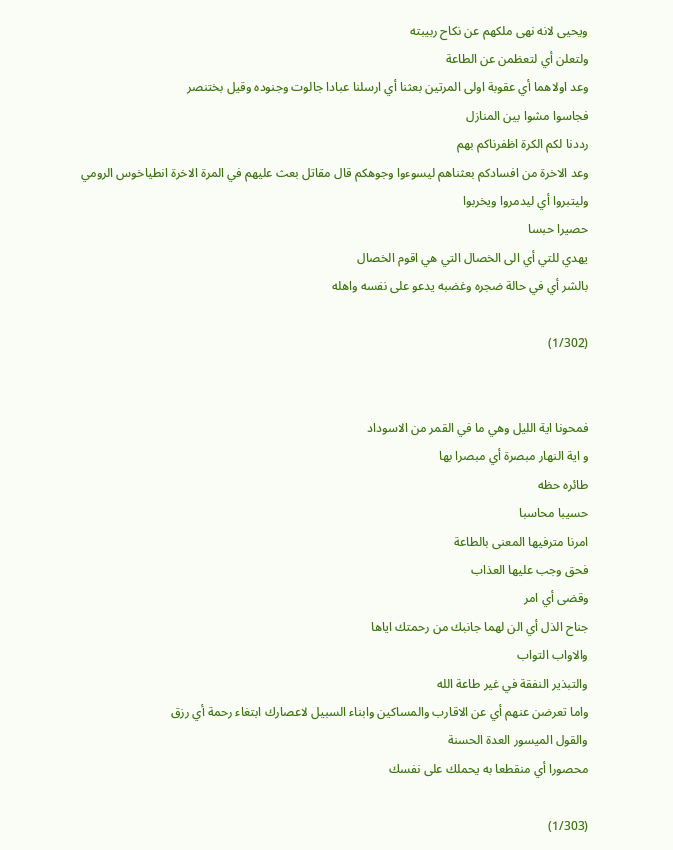ويحيى لانه نهى ملكهم عن نكاح ربيبته
ولتعلن أي لتعظمن عن الطاعة
وعد اولاهما أي عقوبة اولى المرتين بعثنا أي ارسلنا عبادا جالوت وجنوده وقيل بختنصر
فجاسوا مشوا بين المنازل
رددنا لكم الكرة اظفرناكم بهم
وعد الاخرة من افسادكم بعثناهم ليسوءوا وجوهكم قال مقاتل بعث عليهم في المرة الاخرة انطياخوس الرومي
وليتبروا أي ليدمروا ويخربوا
حصيرا حبسا
يهدي للتي أي الى الخصال التي هي اقوم الخصال
بالشر أي في حالة ضجره وغضبه يدعو على نفسه واهله

(1/302)


فمحونا اية الليل وهي ما في القمر من الاسوداد
و اية النهار مبصرة أي مبصرا بها
طائره حظه
حسيبا محاسبا
امرنا مترفيها المعنى بالطاعة
فحق وجب عليها العذاب
وقضى أي امر
جناح الذل أي الن لهما جانبك من رحمتك اياها
والاواب التواب
والتبذير النفقة في غير طاعة الله
واما تعرضن عنهم أي عن الاقارب والمساكين وابناء السبيل لاعصارك ابتغاء رحمة أي رزق
والقول الميسور العدة الحسنة
محصورا أي منقطعا به يحملك على نفسك

(1/303)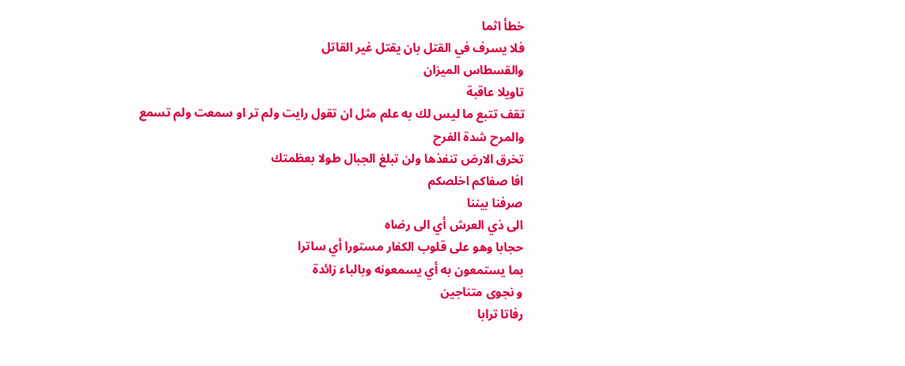خطأ اثما
فلا يسرف في القتل بان يقتل غير القاتل
والقسطاس الميزان
تاويلا عاقبة
تقف تتبع ما ليس لك به علم مثل ان تقول رايت ولم تر او سمعت ولم تسمع
والمرح شدة الفرح
تخرق الارض تنفذها ولن تبلغ الجبال طولا بعظمتك
افا صفاكم اخلصكم
صرفنا بيننا
الى ذي العرش أي الى رضاه
حجابا وهو على قلوب الكفار مستورا أي ساترا
بما يستمعون به أي يسمعونه وبالباء زائدة
و نجوى متناجين
رفاتا ترابا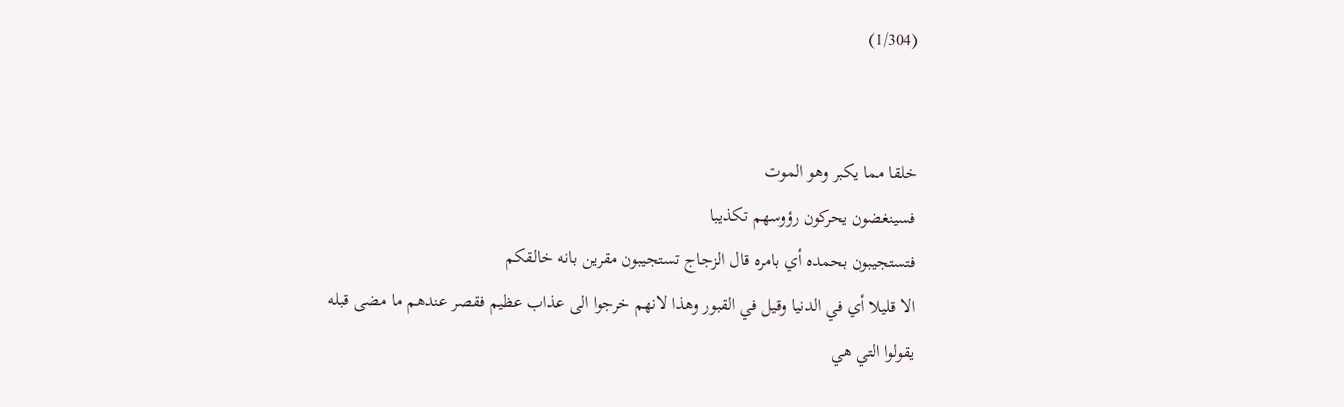(1/304)


خلقا مما يكبر وهو الموت
فسينغضون يحركون رؤوسهم تكذيبا
فتستجيبون بحمده أي بامره قال الزجاج تستجيبون مقرين بانه خالقكم
الا قليلا أي في الدنيا وقيل في القبور وهذا لانهم خرجوا الى عذاب عظيم فقصر عندهم ما مضى قبله
يقولوا التي هي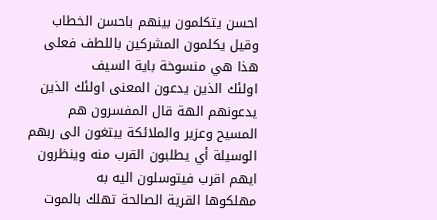احسن يتكلمون بينهم باحسن الخطاب وقيل يكلمون المشركين باللطف فعلى هذا هي منسوخة باية السيف
اولئك الذين يدعون المعنى اولئك الذين يدعونهم الهة قال المفسرون هم المسيح وعزير والملائكة يبتغون الى ربهم الوسيلة أي يطلبون القرب منه وينظرون ايهم اقرب فيتوسلون اليه به
مهلكوها القرية الصالحة تهلك بالموت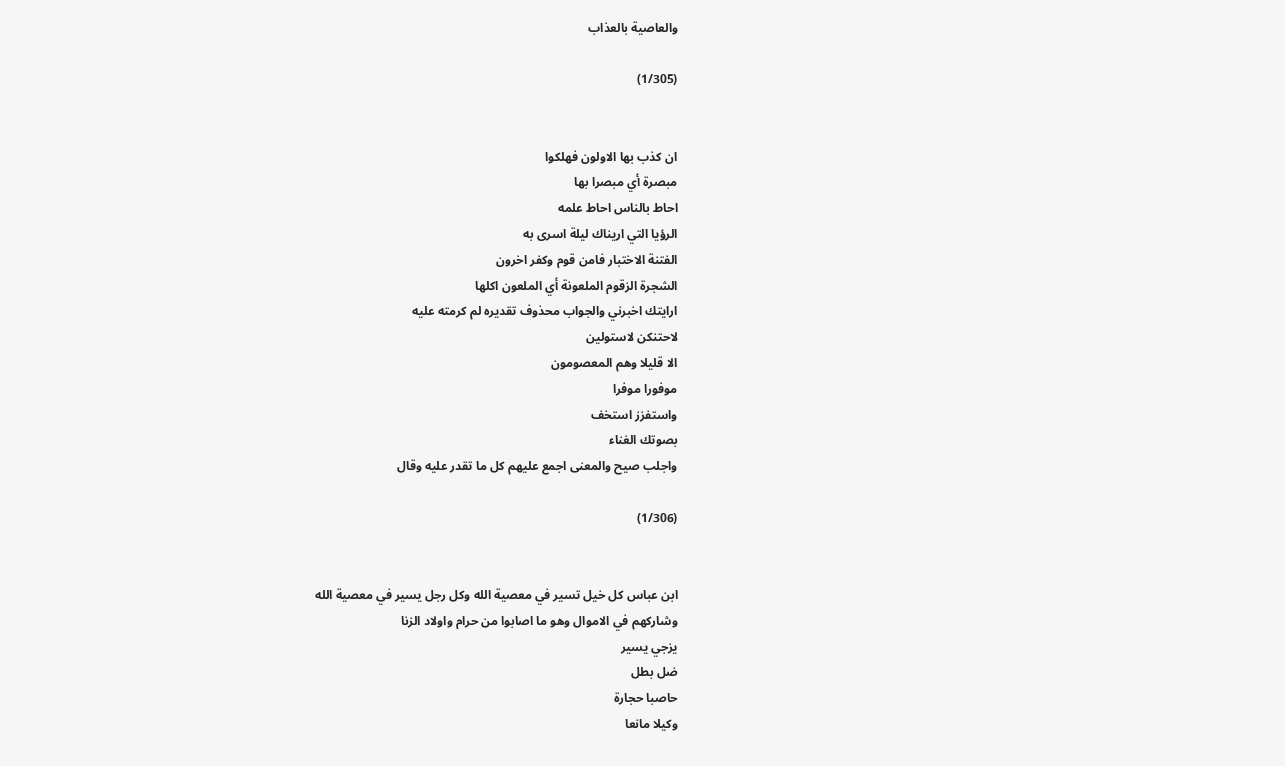والعاصية بالعذاب

(1/305)


ان كذب بها الاولون فهلكوا
مبصرة أي مبصرا بها
احاط بالناس احاط علمه
الرؤيا التي اريناك ليلة اسرى به
الفتنة الاختبار فامن قوم وكفر اخرون
الشجرة الزقوم الملعونة أي الملعون اكلها
ارايتك اخبرني والجواب محذوف تقديره لم كرمته عليه
لاحتنكن لاستولين
الا قليلا وهم المعصومون
موفورا موفرا
واستفزز استخف
بصوتك الغناء
واجلب صيح والمعنى اجمع عليهم كل ما تقدر عليه وقال

(1/306)


ابن عباس كل خيل تسير في معصية الله وكل رجل يسير في معصية الله
وشاركهم في الاموال وهو ما اصابوا من حرام واولاد الزنا
يزجي يسير
ضل بطل
حاصبا حجارة
وكيلا مانعا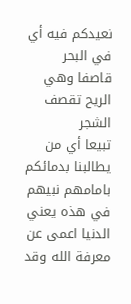نعيدكم فيه أي في البحر
قاصفا وهي الريح تقصف الشجر
تبيعا أي من يطالبنا بدمائكم
بامامهم نبيهم
في هذه يعني الدنيا اعمى عن معرفة الله وقد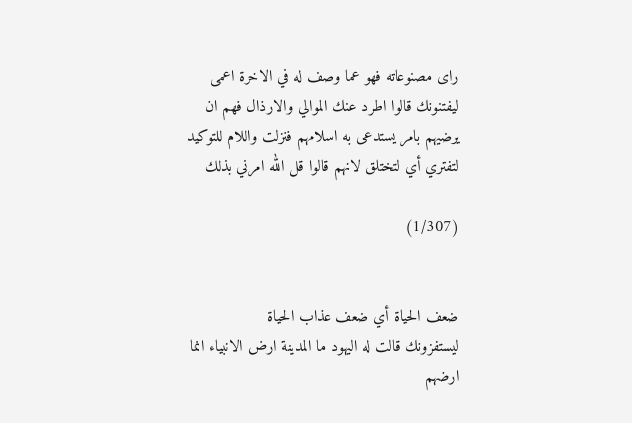راى مصنوعاته فهو عما وصف له في الاخرة اعمى
ليفتنونك قالوا اطرد عنك الموالي والارذال فهم ان يرضيهم بامر يستدعى به اسلامهم فنزلت واللام للتوكيد
لتفتري أي لتختلق لانهم قالوا قل الله امرني بذلك

(1/307)


ضعف الحياة أي ضعف عذاب الحياة
ليستفزونك قالت له اليهود ما المدينة ارض الانبياء انما ارضهم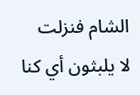الشام فنزلت
لا يلبثون أي كنا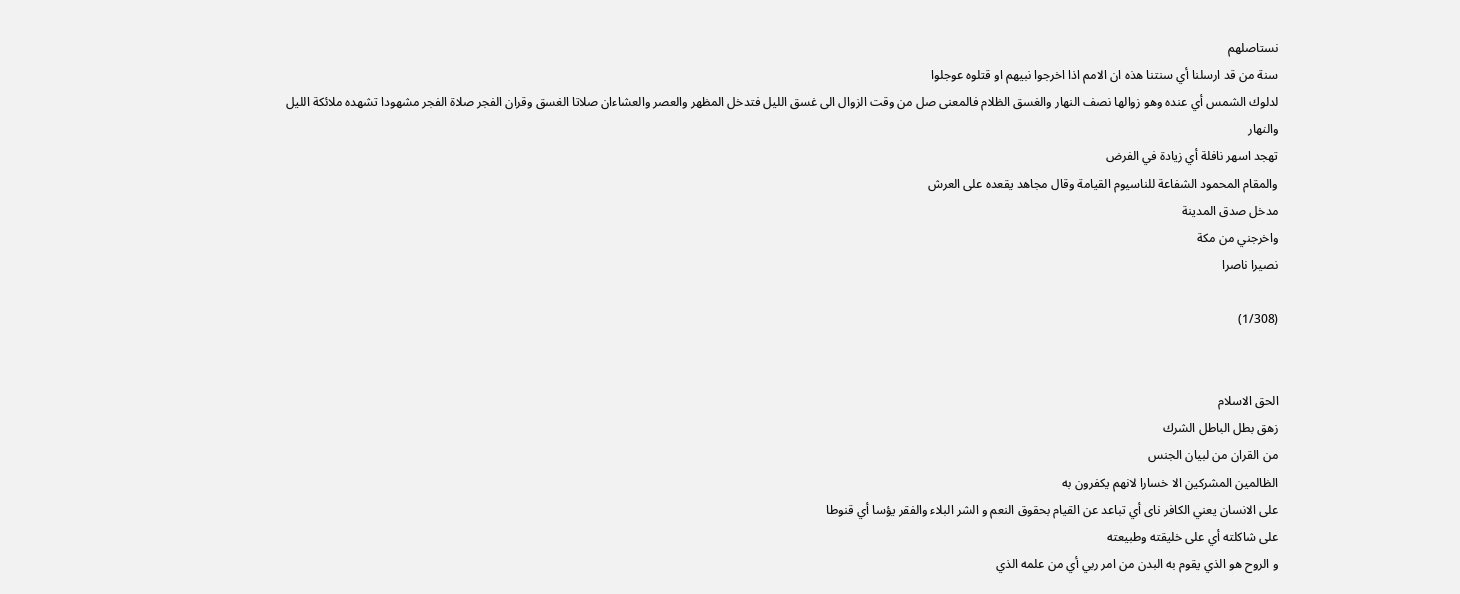نستاصلهم
سنة من قد ارسلنا أي سنتنا هذه ان الامم اذا اخرجوا نبيهم او قتلوه عوجلوا
لدلوك الشمس أي عنده وهو زوالها نصف النهار والغسق الظلام فالمعنى صل من وقت الزوال الى غسق الليل فتدخل المظهر والعصر والعشاءان صلاتا الغسق وقران الفجر صلاة الفجر مشهودا تشهده ملائكة الليل والنهار
تهجد اسهر نافلة أي زيادة في الفرض
والمقام المحمود الشفاعة للناسيوم القيامة وقال مجاهد يقعده على العرش
مدخل صدق المدينة
واخرجني من مكة
نصيرا ناصرا

(1/308)


الحق الاسلام
زهق بطل الباطل الشرك
من القران من لبيان الجنس
الظالمين المشركين الا خسارا لانهم يكفرون به
على الانسان يعني الكافر ناى أي تباعد عن القيام بحقوق النعم و الشر البلاء والفقر يؤسا أي قنوطا
على شاكلته أي على خليقته وطبيعته
و الروح هو الذي يقوم به البدن من امر ربي أي من علمه الذي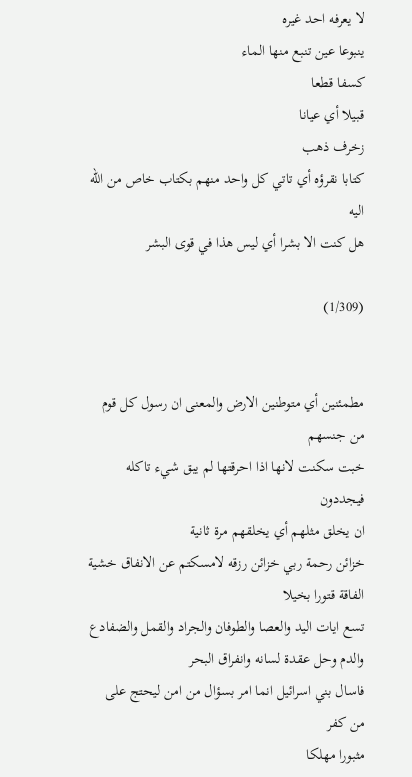لا يعرفه احد غيره
ينبوعا عين تنبع منها الماء
كسفا قطعا
قبيلا أي عيانا
زخرف ذهب
كتابا نقرؤه أي تاتي كل واحد منهم بكتاب خاص من الله اليه
هل كنت الا بشرا أي ليس هذا في قوى البشر

(1/309)


مطمئنين أي متوطنين الارض والمعنى ان رسول كل قوم من جنسهم
خبت سكنت لانها اذا احرقتها لم يبق شيء تاكله فيجددون
ان يخلق مثلهم أي يخلقهم مرة ثانية
خزائن رحمة ربي خزائن رزقه لامسكتم عن الانفاق خشية الفاقة قتورا بخيلا
تسع ايات اليد والعصا والطوفان والجراد والقمل والضفادع والدم وحل عقدة لسانه وانفراق البحر
فاسال بني اسرائيل انما امر بسؤال من امن ليحتج على من كفر
مثبورا مهلكا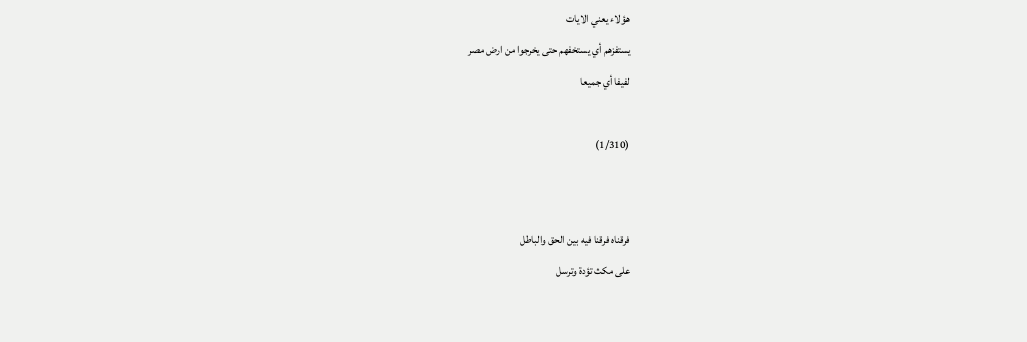هؤلاء يعني الايات
يستفزهم أي يستخفهم حتى يخرجوا من ارض مصر
لفيفا أي جميعا

(1/310)


فرقناه فرقنا فيه بين الحق والباطل
على مكث تؤدة وترسل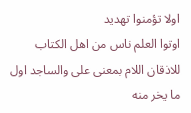اولا تؤمنوا تهديد
اوتوا العلم ناس من اهل الكتاب
للاذقان اللام بمعنى على والساجد اول ما يخر منه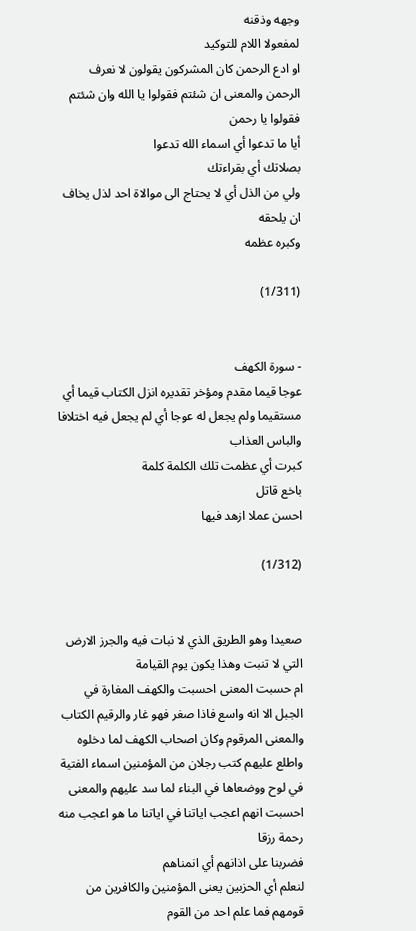وجهه وذقنه
لمفعولا اللام للتوكيد
او ادع الرحمن كان المشركون يقولون لا نعرف الرحمن والمعنى ان شئتم فقولوا يا الله وان شئتم فقولوا يا رحمن
أيا ما تدعوا أي اسماء الله تدعوا
بصلاتك أي بقراءتك
ولي من الذل أي لا يحتاج الى موالاة احد لذل يخاف ان يلحقه
وكبره عظمه

(1/311)


- سورة الكهف
عوجا قيما مقدم ومؤخر تقديره انزل الكتاب قيما أي مستقيما ولم يجعل له عوجا أي لم يجعل فيه اختلافا
والباس العذاب
كبرت أي عظمت تلك الكلمة كلمة
باخع قاتل
احسن عملا ازهد فيها

(1/312)


صعيدا وهو الطريق الذي لا نبات فيه والجرز الارض التي لا تنبت وهذا يكون يوم القيامة
ام حسبت المعنى احسبت والكهف المغارة في الجبل الا انه واسع فاذا صغر فهو غار والرقيم الكتاب والمعنى المرقوم وكان اصحاب الكهف لما دخلوه واطلع عليهم كتب رجلان من المؤمنين اسماء الفتية في لوح ووضعاها في البناء لما سد عليهم والمعنى احسبت انهم اعجب اياتنا في اياتنا ما هو اعجب منه
رحمة رزقا
فضربنا على اذانهم أي انمناهم
لنعلم أي الحزبين يعنى المؤمنين والكافرين من قومهم فما علم احد من القوم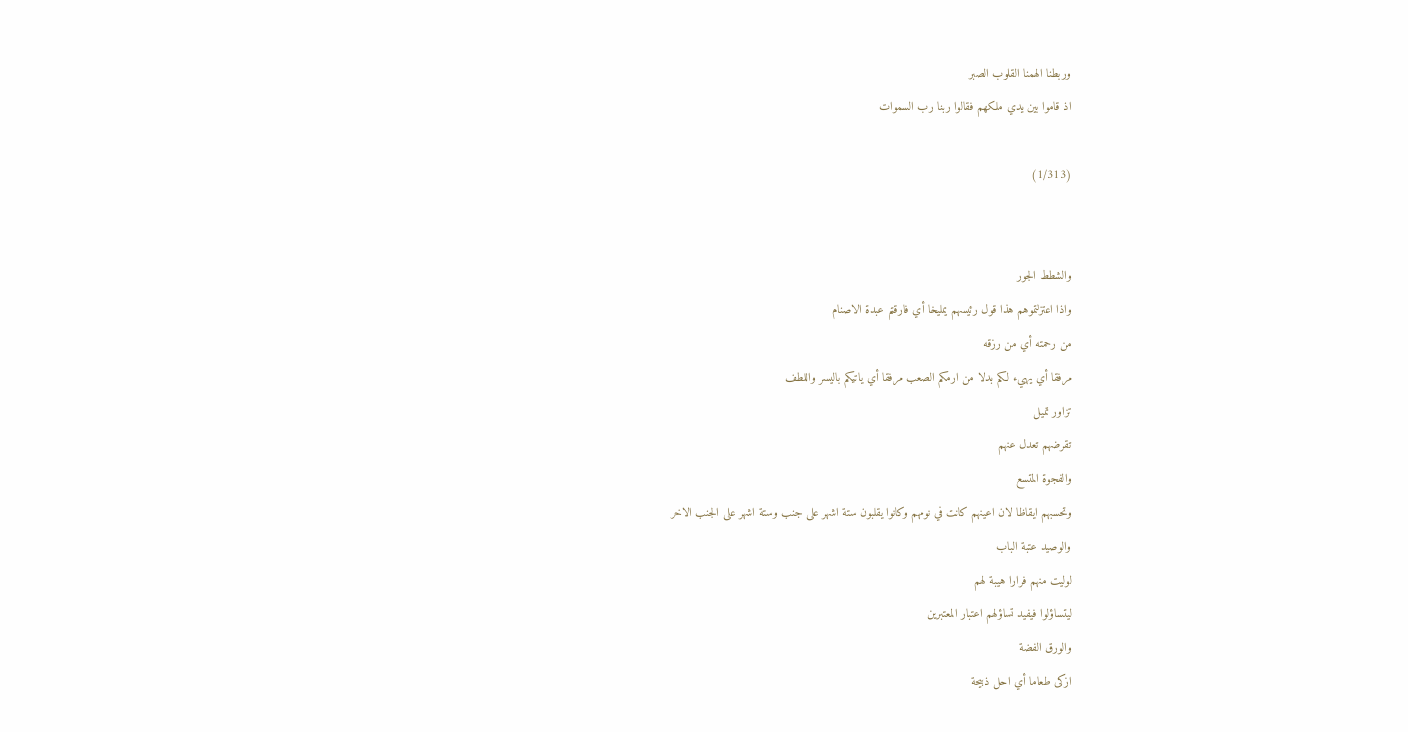وربطنا الهمنا القلوب الصبر
اذ قاموا بين يدي ملكهم فقالوا ربنا رب السموات

(1/313)


والشطط الجور
واذا اعتزلتموهم هذا قول رئيسهم يمليخا أي فارقتم عبدة الاصنام
من رحمته أي من رزقه
مرفقا أي يهيء لكم بدلا من ارمكم الصعب مرفقا أي ياتيكم باليسر واللطف
تزاور تميل
تقرضهم تعدل عنهم
والفجوة المتسع
وتحسبهم ايقاظا لان اعينهم كانت في نومهم وكانوا يقلبون ستة اشهر على جنب وستة اشهر على الجنب الاخر
والوصيد عتبة الباب
لوليت منهم فرارا هيبة لهم
ليتساؤلوا فيفيد تساؤلهم اعتبار المعتبرين
والورق الفضة
ازكى طعاما أي احل ذبيحة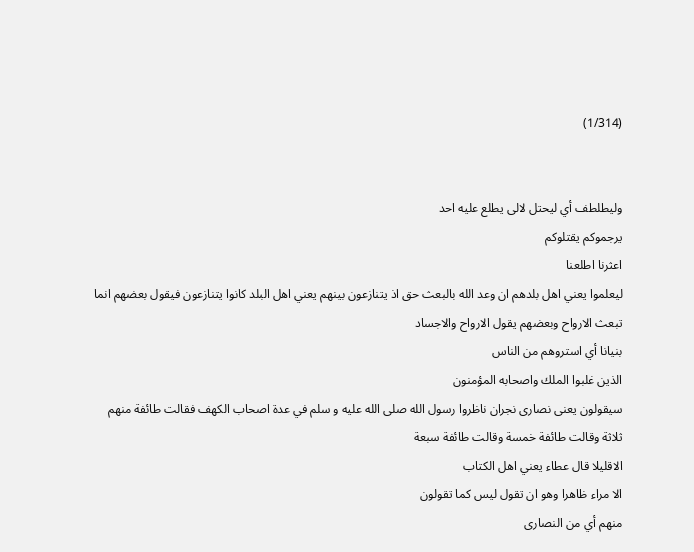(1/314)


وليطلطف أي ليحتل لالى يطلع عليه احد
يرجموكم يقتلوكم
اعثرنا اطلعنا
ليعلموا يعني اهل بلدهم ان وعد الله بالبعث حق اذ يتنازعون بينهم يعني اهل البلد كانوا يتنازعون فيقول بعضهم انما تبعث الارواح وبعضهم يقول الارواح والاجساد
بنيانا أي استروهم من الناس
الذين غلبوا الملك واصحابه المؤمنون
سيقولون يعنى نصارى نجران ناظروا رسول الله صلى الله عليه و سلم في عدة اصحاب الكهف فقالت طائفة منهم ثلاثة وقالت طائفة خمسة وقالت طائفة سبعة
الاقليلا قال عطاء يعني اهل الكتاب
الا مراء ظاهرا وهو ان تقول ليس كما تقولون
منهم أي من النصارى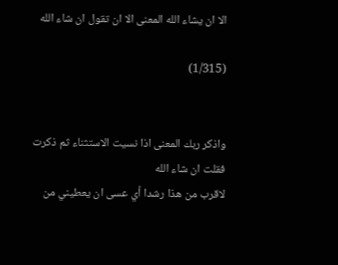الا ان يشاء الله المعنى الا ان تقول ان شاء الله

(1/315)


واذكر ربك المعنى اذا نسيت الاستثناء ثم ذكرت فقلت ان شاء الله
لاقرب من هذا رشدا أي عسى ان يعطيني من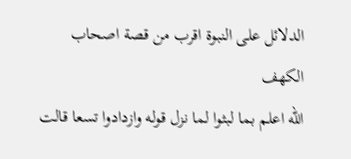الدلائل على النبوة اقرب من قصة اصحاب الكهف
الله اعلم بما لبثوا لما نزل قوله وازدادوا تسعا قالت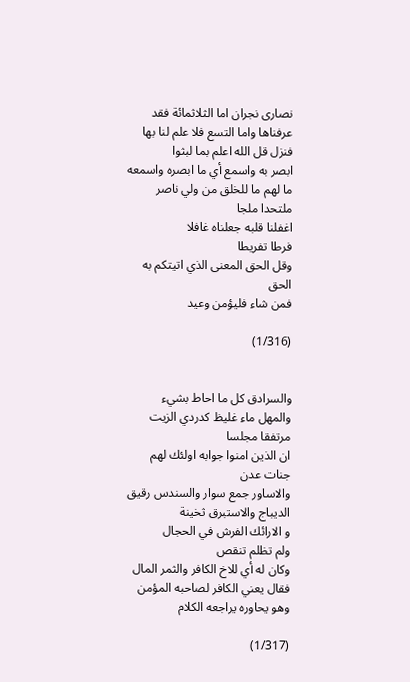نصارى نجران اما الثلاثمائة فقد عرفناها واما التسع فلا علم لنا بها فنزل قل الله اعلم بما لبثوا
ابصر به واسمع أي ما ابصره واسمعه
ما لهم ما للخلق من ولي ناصر
ملتحدا ملجا
اغفلنا قلبه جعلناه غافلا
فرطا تفريطا
وقل الحق المعنى الذي اتيتكم به الحق
فمن شاء فليؤمن وعيد

(1/316)


والسرادق كل ما احاط بشيء
والمهل ماء غليظ كدردي الزيت
مرتفقا مجلسا
ان الذين امنوا جوابه اولئك لهم جنات عدن
والاساور جمع سوار والسندس رقيق الديباج والاستبرق ثخينة
و الارائك الفرش في الحجال
ولم تظلم تنقص
وكان له أي للاخ الكافر والثمر المال فقال يعني الكافر لصاحبه المؤمن وهو يحاوره يراجعه الكلام

(1/317)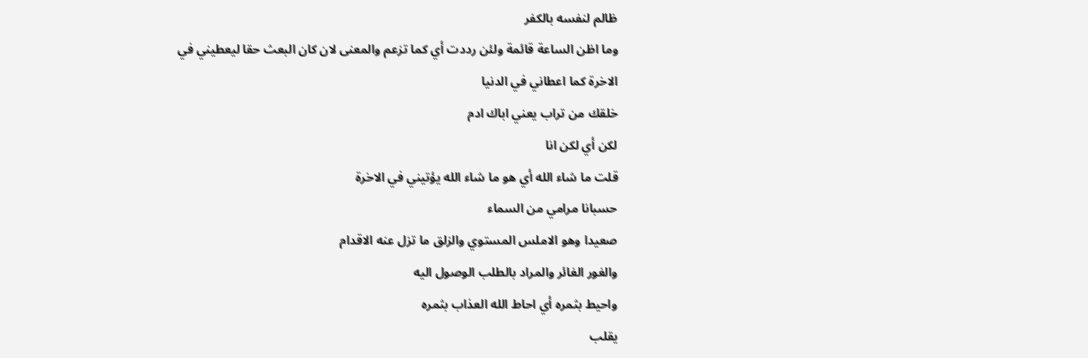ظالم لنفسه بالكفر
وما اظن الساعة قائمة ولئن رددت أي كما تزعم والمعنى لان كان البعث حقا ليعطيني في الاخرة كما اعطاني في الدنيا
خلقك من تراب يعني اباك ادم
لكن أي لكن انا
قلت ما شاء الله أي هو ما شاء الله يؤتيني في الاخرة
حسبانا مرامي من السماء
صعيدا وهو الاملس المستوي والزلق ما تزل عنه الاقدام
والغور الغائر والمراد بالطلب الوصول اليه
واحيط بثمره أي احاط الله العذاب بثمره
يقلب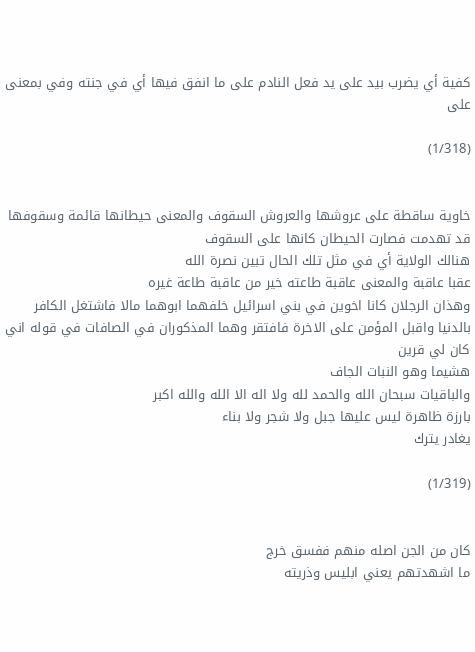كفية أي يضرب بيد على يد فعل النادم على ما انفق فيها أي في جنته وفي بمعنى على

(1/318)


خاوية ساقطة على عروشها والعروش السقوف والمعنى حيطانها قائمة وسقوفها قد تهدمت فصارت الحيطان كانها على السقوف
هنالك الولاية أي في مثل تلك الحال تبين نصرة الله
عقبا عاقبة والمعنى عاقبة طاعته خير من عاقبة طاعة غيره
وهذان الرجلان كانا اخوين في بني اسرائيل خلفهما ابوهما مالا فاشتغل الكافر بالدنيا واقبل المؤمن على الاخرة فافتقر وهما المذكوران في الصافات في قوله اني كان لي قرين
هشيما وهو النبات الجاف
والباقيات سبحان الله والحمد لله ولا اله الا الله والله اكبر
بارزة ظاهرة ليس عليها جبل ولا شجر ولا بناء
يغادر يترك

(1/319)


كان من الجن اصله منهم ففسق خرج
ما اشهدتهم يعني ابليس وذريته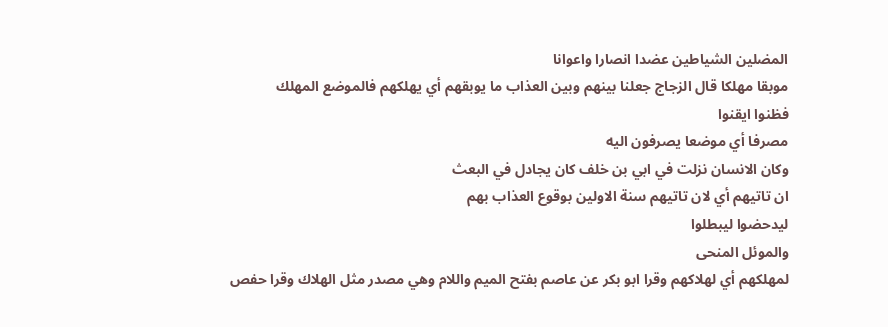المضلين الشياطين عضدا انصارا واعوانا
موبقا مهلكا قال الزجاج جعلنا بينهم وبين العذاب ما يوبقهم أي يهلكهم فالموضع المهلك
فظنوا ايقنوا
مصرفا أي موضعا يصرفون اليه
وكان الانسان نزلت في ابي بن خلف كان يجادل في البعث
ان تاتيهم أي لان تاتيهم سنة الاولين بوقوع العذاب بهم
ليدحضوا ليبطلوا
والموئل المنحى
لمهلكهم أي لهلاكهم وقرا ابو بكر عن عاصم بفتح الميم واللام وهي مصدر مثل الهلاك وقرا حفص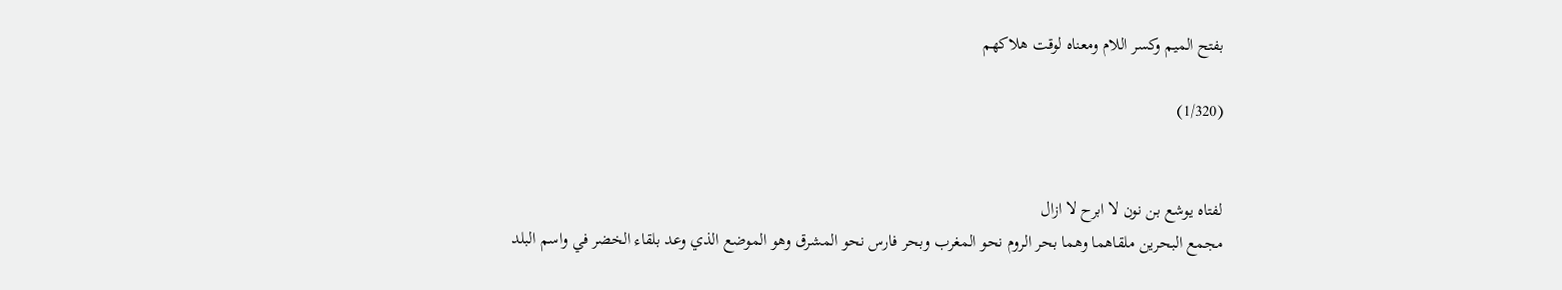بفتح الميم وكسر اللام ومعناه لوقت هلاكهم

(1/320)


لفتاه يوشع بن نون لا ابرح لا ازال
مجمع البحرين ملقاهما وهما بحر الروم نحو المغرب وبحر فارس نحو المشرق وهو الموضع الذي وعد بلقاء الخضر في واسم البلد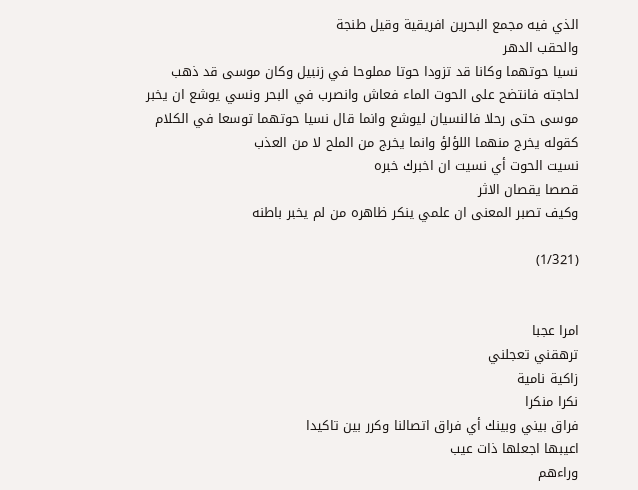الذي فيه مجمع البحرين افريقية وقيل طنجة
والحقب الدهر
نسيا حوتهما وكانا قد تزودا حوتا مملوحا في زنبيل وكان موسى قد ذهب لحاجته فانتضح على الحوت الماء فعاش وانصرب في البحر ونسي يوشع ان يخبر موسى حتى رحلا فالنسيان ليوشع وانما قال نسيا حوتهما توسعا في الكلام كقوله يخرج منهما اللؤلؤ وانما يخرج من الملح لا من العذب
نسيت الحوت أي نسيت ان اخبرك خبره
قصصا يقصان الاثر
وكيف تصبر المعنى ان علمي ينكر ظاهره من لم يخبر باطنه

(1/321)


امرا عجبا
ترهقني تعجلني
زاكية نامية
نكرا منكرا
فراق بيني وبينك أي فراق اتصالنا وكرر بين تاكيدا
اعيبها اجعلها ذات عيب
وراءهم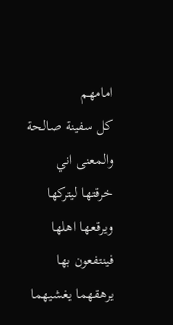امامهم
كل سفينة صالحة والمعنى اني خرقتها ليتركها ويرقعها اهلها فينتفعون بها
يرهقهما يغشيهما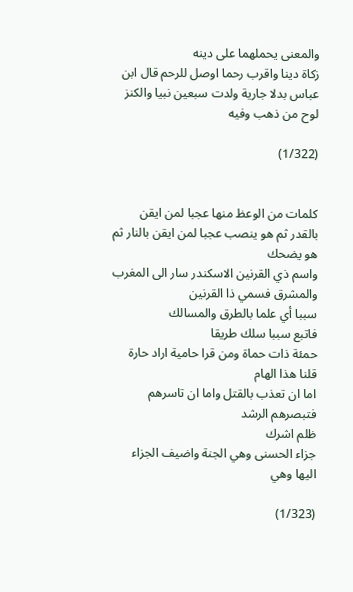والمعنى يحملهما على دينه
زكاة دينا واقرب رحما اوصل للرحم قال ابن عباس بدلا جارية ولدت سبعين نبيا والكنز لوح من ذهب وفيه

(1/322)


كلمات من الوعظ منها عجبا لمن ايقن بالقدر ثم هو ينصب عجبا لمن ايقن بالنار ثم هو يضحك
واسم ذي القرنين الاسكندر سار الى المغرب والمشرق فسمي ذا القرنين
سببا أي علما بالطرق والمسالك
فاتبع سببا سلك طريقا
حمئة ذات حماة ومن قرا حامية اراد حارة
قلنا هذا الهام
اما ان تعذب بالقتل واما ان تاسرهم فتبصرهم الرشد
ظلم اشرك
جزاء الحسنى وهي الجنة واضيف الجزاء اليها وهي

(1/323)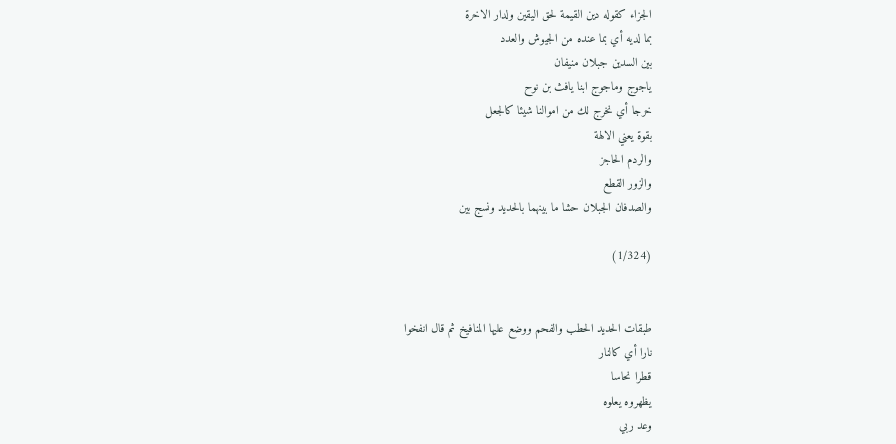الجزاء كقوله دين القيمة لحق اليقين ولدار الاخرة
بما لديه أي بما عنده من الجيوش والعدد
بين السدين جبلان منيفان
ياجوج وماجوج ابنا يافث بن نوح
خرجا أي نخرج لك من اموالنا شيئا كالجعل
بقوة يعني الالهة
والردم الحاجز
والزور القطع
والصدفان الجبلان حشا ما بينهما بالحديد ونسج بين

(1/324)


طبقات الحديد الحطب والفحم ووضع عليها المنافيخ ثم قال انفخوا
نارا أي كالنار
قطرا نحاسا
يظهروه يعلوه
وعد ربي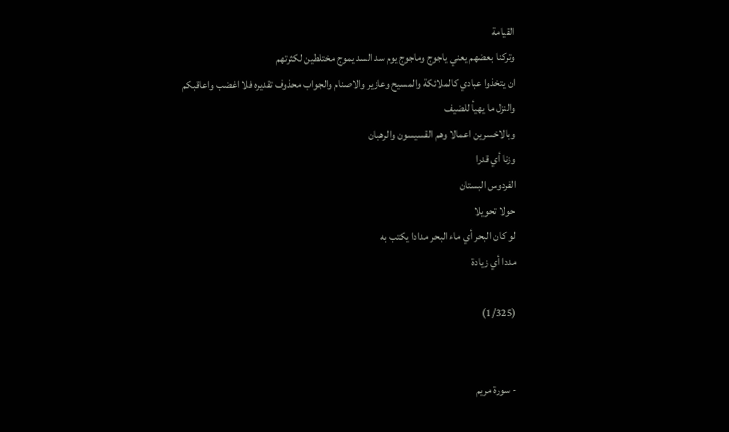القيامة
وتركنا بعضهم يعني ياجوج وماجوج يوم سد السد يموج مختلطين لكثرتهم
ان يتخذوا عبادي كالملائكة والمسيح وعازير والاصنام والجواب محذوف تقديره فلا اغضب واعاقبكم
والنزل ما يهيأ للضيف
وبالاخسرين اعمالا وهم القسيسون والرهبان
وزنا أي قدرا
الفردوس البستان
حولا تحويلا
لو كان البحر أي ماء البحر مدادا يكتب به
مددا أي زيادة

(1/325)


- سورة مريم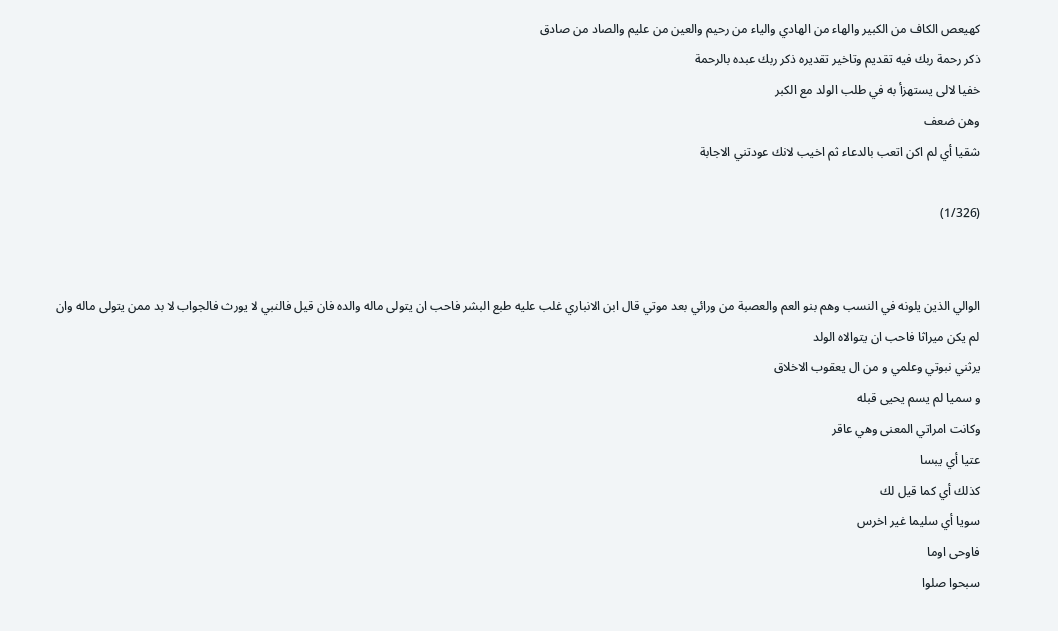كهيعص الكاف من الكبير والهاء من الهادي والياء من رحيم والعين من عليم والصاد من صادق
ذكر رحمة ربك فيه تقديم وتاخير تقديره ذكر ربك عبده بالرحمة
خفيا لالى يستهزأ به في طلب الولد مع الكبر
وهن ضعف
شقيا أي لم اكن اتعب بالدعاء ثم اخيب لانك عودتني الاجابة

(1/326)


الوالي الذين يلونه في النسب وهم بنو العم والعصبة من ورائي بعد موتي قال ابن الانباري غلب عليه طبع البشر فاحب ان يتولى ماله والده فان قيل فالنبي لا يورث فالجواب لا بد ممن يتولى ماله وان لم يكن ميراثا فاحب ان يتوالاه الولد
يرثني نبوتي وعلمي و من ال يعقوب الاخلاق
و سميا لم يسم يحيى قبله
وكانت امراتي المعنى وهي عاقر
عتيا أي يبسا
كذلك أي كما قيل لك
سويا أي سليما غير اخرس
فاوحى اوما
سبحوا صلوا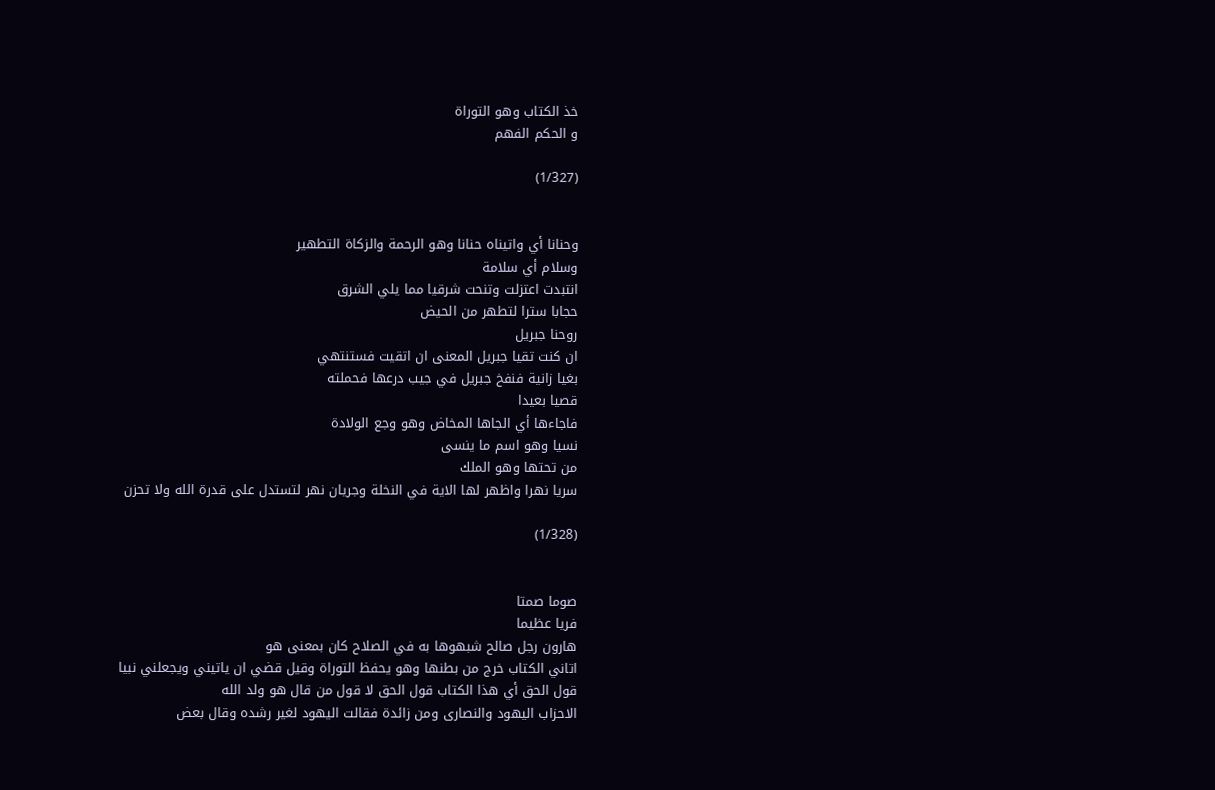خذ الكتاب وهو التوراة
و الحكم الفهم

(1/327)


وحنانا أي واتيناه حنانا وهو الرحمة والزكاة التطهير
وسلام أي سلامة
انتبدت اعتزلت وتنحت شرقيا مما يلي الشرق
حجابا سترا لتطهر من الحيض
روحنا جبريل
ان كنت تقيا جبريل المعنى ان اتقيت فستنتهي
بغيا زانية فنفخ جبريل في جيب درعها فحملته
قصيا بعيدا
فاجاءها أي الجاها المخاض وهو وجع الولادة
نسيا وهو اسم ما ينسى
من تحتها وهو الملك
سريا نهرا واظهر لها الاية في النخلة وجريان نهر لتستدل على قدرة الله ولا تحزن

(1/328)


صوما صمتا
فريا عظيما
هارون رجل صالح شبهوها به في الصلاح كان بمعنى هو
اتاني الكتاب خرج من بطنها وهو يحفظ التوراة وقيل قضي ان ياتيني ويجعلني نبيا
قول الحق أي هذا الكتاب قول الحق لا قول من قال هو ولد الله
الاحزاب اليهود والنصارى ومن زائدة فقالت اليهود لغير رشده وقال بعض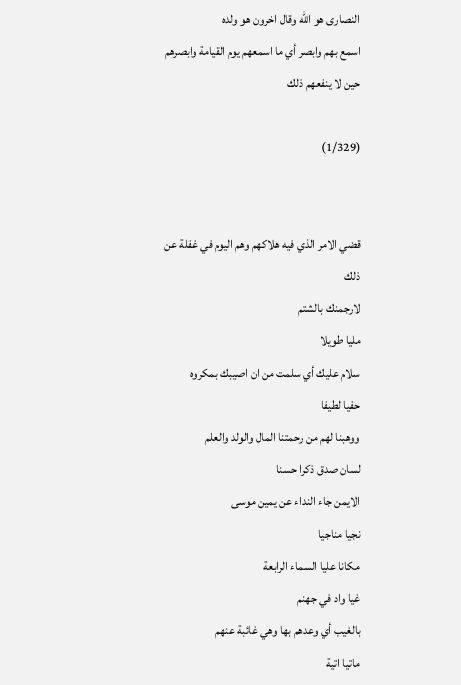النصارى هو الله وقال اخرون هو ولده
اسمع بهم وابصر أي ما اسمعهم يوم القيامة وابصرهم حين لا ينفعهم ذلك

(1/329)


قضي الامر الذي فيه هلاكهم وهم اليوم في غفلة عن ذلك
لارجمنك بالشتم
مليا طويلا
سلام عليك أي سلمت من ان اصيبك بمكروه
حفيا لطيفا
ووهبنا لهم من رحمتنا المال والولد والعلم
لسان صدق ذكرا حسنا
الايمن جاء النداء عن يمين موسى
نجيا مناجيا
مكانا عليا السماء الرابعة
غيا واد في جهنم
بالغيب أي وعدهم بها وهي غائبة عنهم
ماتيا اتية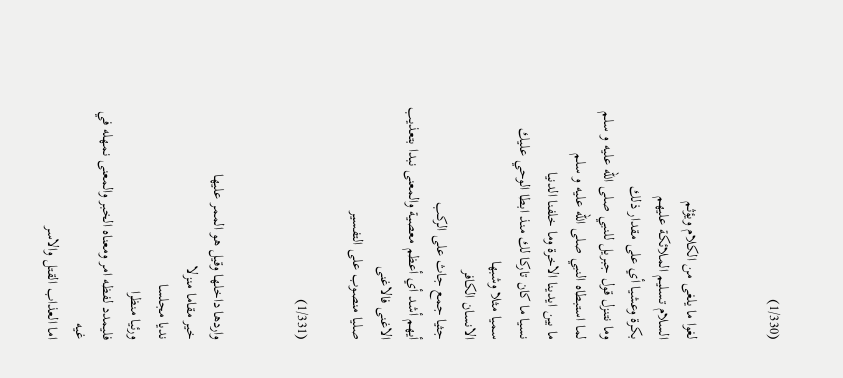(1/330)


لغوا ما يلغى من الكلام ويؤثم
السلام تسليم الملائكة عليهم
بكرة وعشيا أي على مقدار ذلك
وما نتنزل قول جبريل للنبي صلى الله عليه و سلم لما استبطاه النبي صلى الله عليه و سلم
ما بين ايدينا الاخرة وما خلفنا الدنيا
نسيا ما كان تاركا لك منذ ابطا الوحي عليك
سميا مثلا وشبها
الانسان الكافر
جثيا جمع جاث على الركب
أيهم أشد أي أعظم معصية والمعنى نبدا بتعذيب الاغنى فالاغنى
صليا منصوب على التفسير

(1/331)


واردها داخلها وقيل هو الممر عليها
خير مقاما منزلا
نديا مجلسا
ورئيا منظرا
فليمدد لفظه امر ومعناه الخبر والمعنى نمهله في غيه
اما العذاب القتل والاسر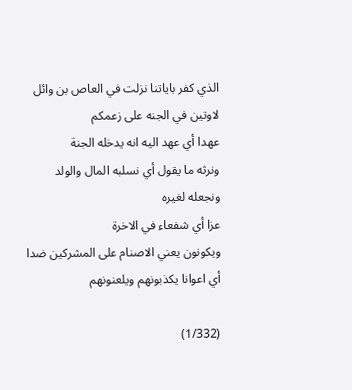الذي كفر باياتنا نزلت في العاص بن وائل
لاوتين في الجنه على زعمكم
عهدا أي عهد اليه انه يدخله الجنة
ونرثه ما يقول أي نسلبه المال والولد ونجعله لغيره
عزا أي شفعاء في الاخرة
ويكونون يعني الاصنام على المشركين ضدا أي اعوانا يكذبونهم ويلعنونهم

(1/332)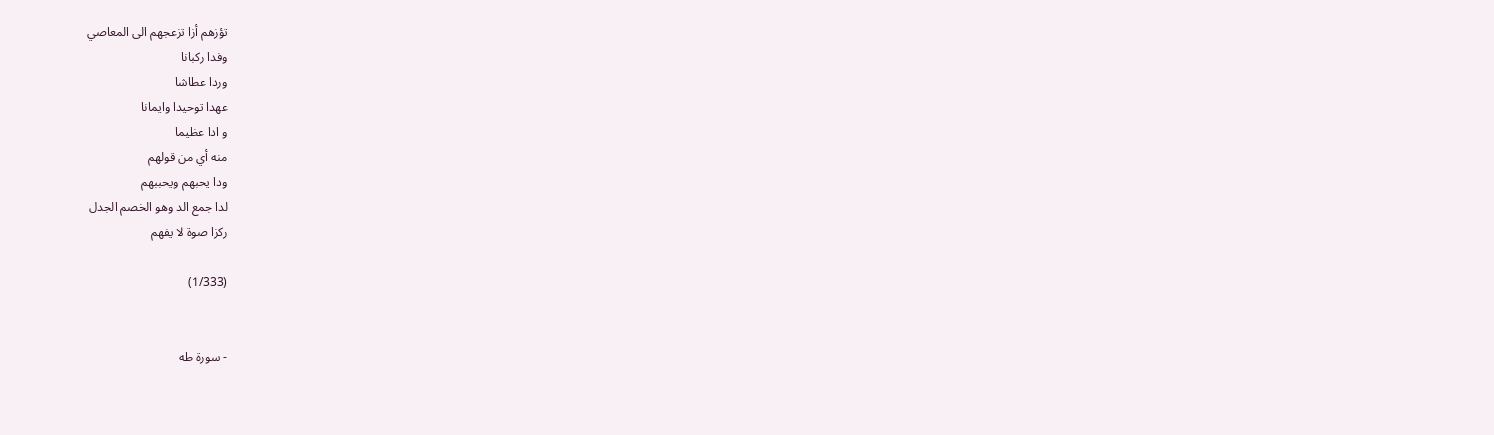تؤزهم أزا تزعجهم الى المعاصي
وفدا ركبانا
وردا عطاشا
عهدا توحيدا وايمانا
و ادا عظيما
منه أي من قولهم
ودا يحبهم ويحببهم
لدا جمع الد وهو الخصم الجدل
ركزا صوة لا يفهم

(1/333)


- سورة طه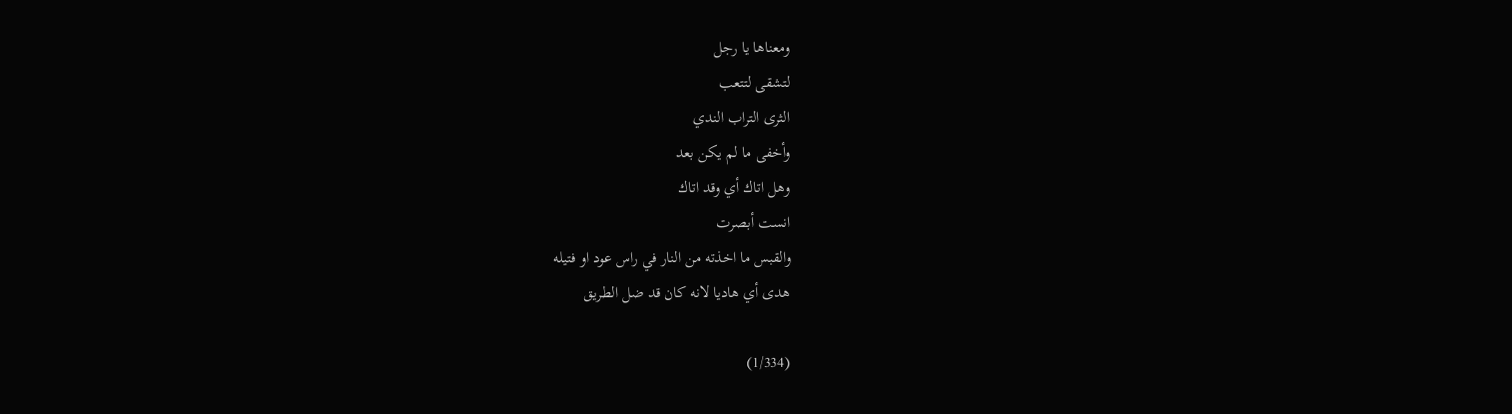ومعناها يا رجل
لتشقى لتتعب
الثرى التراب الندي
وأخفى ما لم يكن بعد
وهل اتاك أي وقد اتاك
انست أبصرت
والقبس ما اخذته من النار في راس عود او فتيله
هدى أي هاديا لانه كان قد ضل الطريق

(1/334)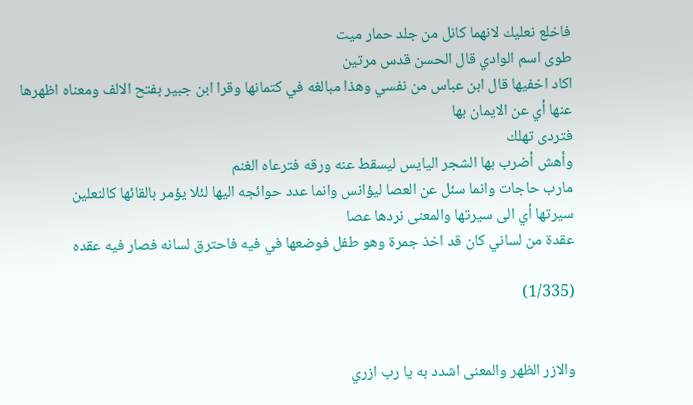فاخلع نعليك لانهما كانل من جلد حمار ميت
طوى اسم الوادي قال الحسن قدس مرتين
اكاد اخفيها قال ابن عباس من نفسي وهذا مبالغه في كتمانها وقرا ابن جبير بفتح الالف ومعناه اظهرها
عنها أي عن الايمان بها
فتردى تهلك
وأهش أضرب بها الشجر اليايس ليسقط عنه ورقه فترعاه الغنم
مارب حاجات وانما سئل عن العصا ليؤانس وانما عدد حوائجه اليها لئلا يؤمر بالقائها كالنعلين
سيرتها أي الى سيرتها والمعنى نردها عصا
عقدة من لساني كان قد اخذ جمرة وهو طفل فوضعها في فيه فاحترق لسانه فصار فيه عقده

(1/335)


والازر الظهر والمعنى اشدد به يا رب ازري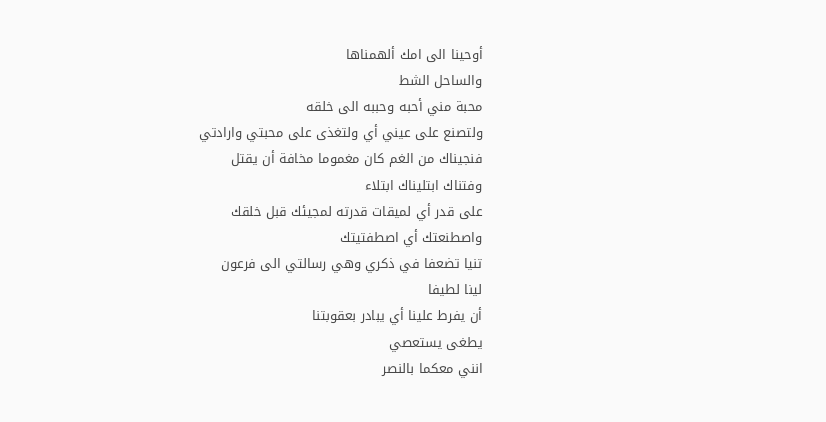أوحينا الى امك ألهمناها
والساحل الشط
محبة مني أحبه وحببه الى خلقه
ولتصنع على عيني أي ولتغذى على محبتي وارادتي
فنجيناك من الغم كان مغموما مخافة أن يقتل
وفتناك ابتليناك ابتلاء
على قدر أي لميقات قدرته لمجيئك قبل خلقك
واصطنعتك أي اصطفتيتك
تنيا تضعفا في ذكري وهي رسالتي الى فرعون
لينا لطيفا
أن يفرط علينا أي يبادر بعقوبتنا
يطغى يستعصي
انني معكما بالنصر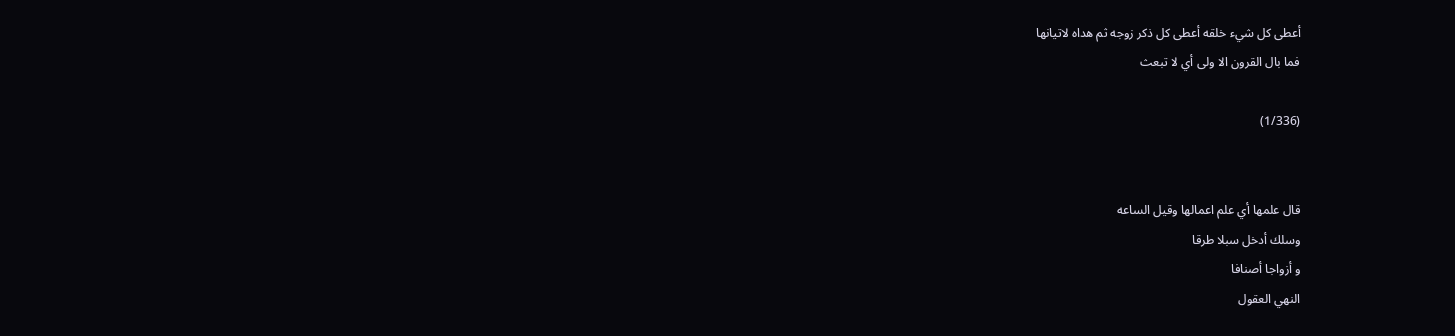أعطى كل شيء خلقه أعطى كل ذكر زوجه ثم هداه لاتيانها
فما بال القرون الا ولى أي لا تبعث

(1/336)


قال علمها أي علم اعمالها وقيل الساعه
وسلك أدخل سبلا طرقا
و أزواجا أصنافا
النهي العقول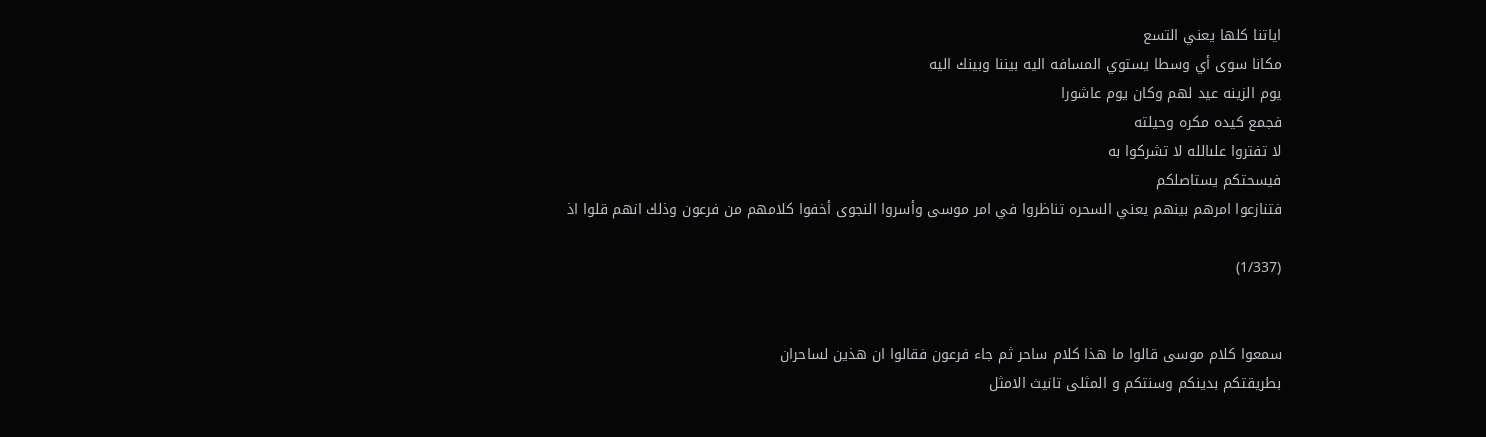اياتنا كلها يعني التسع
مكانا سوى أي وسطا يستوي المسافه اليه بيننا وبينك اليه
يوم الزينه عيد لهم وكان يوم عاشورا
فجمع كيده مكره وحيلته
لا تفتروا علىالله لا تشركوا به
فيسحتكم يستاصلكم
فتنازعوا امرهم بينهم يعني السحره تناظروا في امر موسى وأسروا النجوى أخفوا كلامهم من فرعون وذلك انهم قلوا اذ

(1/337)


سمعوا كلام موسى قالوا ما هذا كلام ساحر ثم جاء فرعون فقالوا ان هذين لساحران
بطريقتكم بدينكم وسنتكم و المثلى تانيث الامثل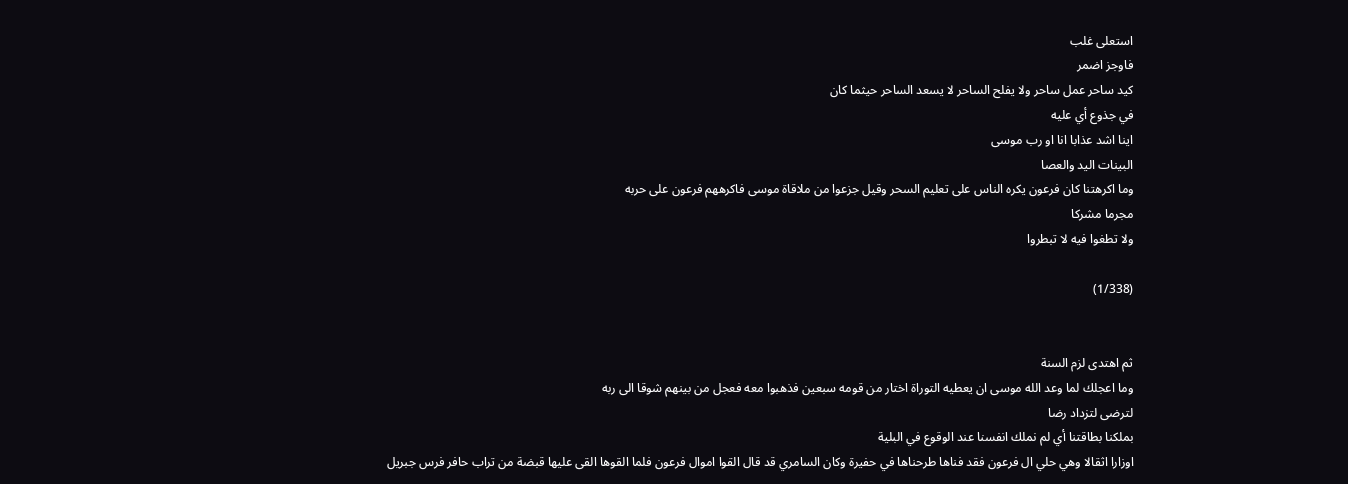استعلى غلب
فاوجز اضمر
كيد ساحر عمل ساحر ولا يفلح الساحر لا يسعد الساحر حيثما كان
في جذوع أي عليه
اينا اشد عذابا انا او رب موسى
البينات اليد والعصا
وما اكرهتنا كان فرعون يكره الناس على تعليم السحر وقيل جزعوا من ملاقاة موسى فاكرههم فرعون على حربه
مجرما مشركا
ولا تطغوا فيه لا تبطروا

(1/338)


ثم اهتدى لزم السنة
وما اعجلك لما وعد الله موسى ان يعطيه التوراة اختار من قومه سبعين فذهبوا معه فعجل من بينهم شوقا الى ربه
لترضى لتزداد رضا
بملكنا بطاقتنا أي لم نملك انفسنا عند الوقوع في البلية
اوزارا اثقالا وهي حلي ال فرعون فقد فناها طرحناها في حفيرة وكان السامري قد قال القوا اموال فرعون فلما القوها القى عليها قبضة من تراب حافر فرس جبريل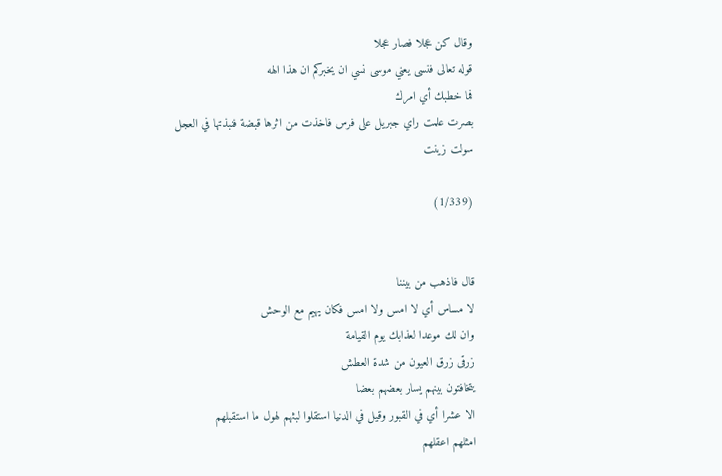وقال كن عجلا فصار عجلا
قوله تعالى فنسى يعني موسى نسي ان يخبركم ان هذا الهه
فما خطبك أي امرك
بصرت علمت راي جبريل على فرس فاخذت من اثرها قبضة فنبذتها في العجل
سولت زينت

(1/339)


قال فاذهب من بيننا
لا مساس أي لا امس ولا امس فكان يهيم مع الوحش
وان لك موعدا لعذابك يوم القيامة
زرقى زرق العيون من شدة العطش
يتخافتون بينهم يسار بعضهم بعضا
الا عشرا أي في القبور وقيل في الدنيا استقلوا لبثهم لهول ما استقبلهم
امثلهم اعقلهم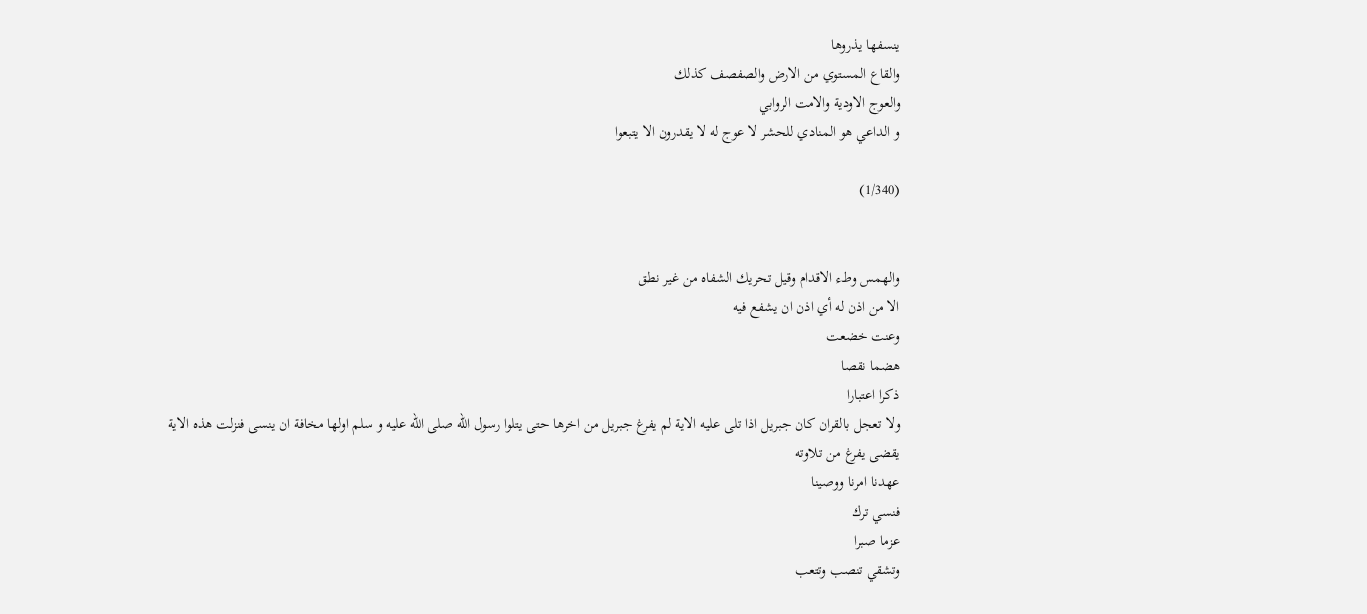ينسفها يذروها
والقاع المستوي من الارض والصفصف كذلك
والعوج الاودية والامت الروابي
و الداعي هو المنادي للحشر لا عوج له لا يقدرون الا يتبعوا

(1/340)


والهمس وطء الاقدام وقيل تحريك الشفاه من غير نطق
الا من اذن له أي اذن ان يشفع فيه
وعنت خضعت
هضما نقصا
ذكرا اعتبارا
ولا تعجل بالقران كان جبريل اذا تلى عليه الاية لم يفرغ جبريل من اخرها حتى يتلوا رسول الله صلى الله عليه و سلم اولها مخافة ان ينسى فنزلت هذه الاية
يقضى يفرغ من تلاوته
عهدنا امرنا ووصينا
فنسي ترك
عزما صبرا
وتشقي تنصب وتتعب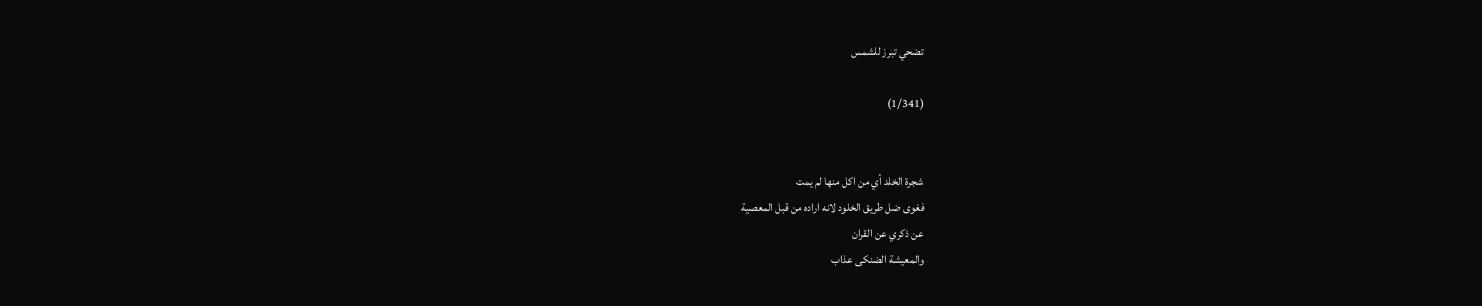تضحي تبرز للشمس

(1/341)


شجرة الخلد أي من اكل منها لم يمت
فغوى ضل طريق الخلود لانه اراده من قبل المعصية
عن ذكري عن القران
والمعيشة الضنكى عذاب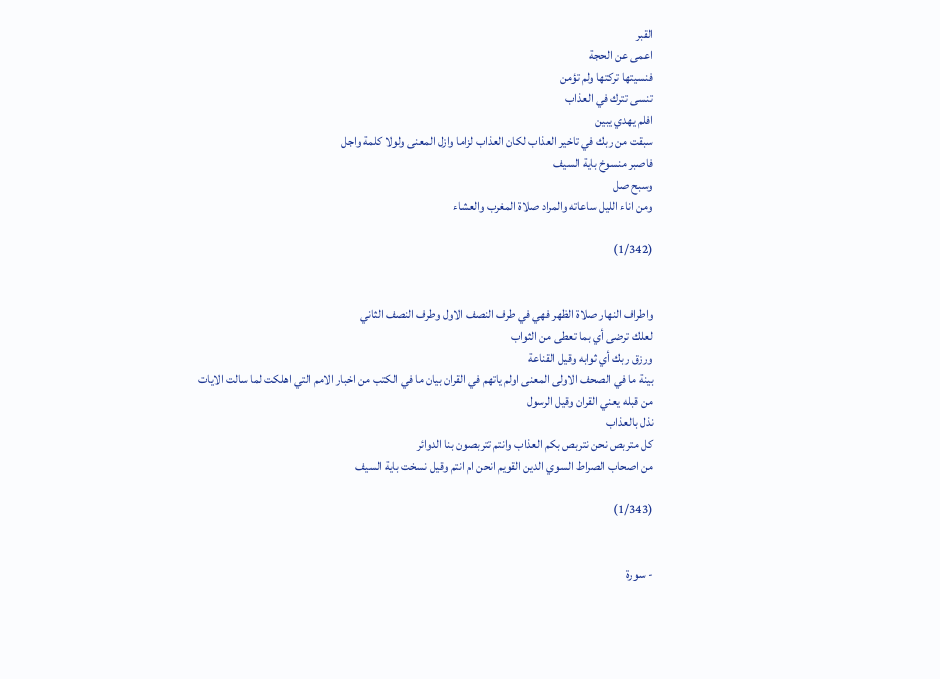القبر
اعمى عن الحجة
فنسيتها تركتها ولم تؤمن
تنسى تترك في العذاب
افلم يهدي يبين
سبقت من ربك في تاخير العذاب لكان العذاب لزاما وازل المعنى ولولا كلمة واجل
فاصبر منسوخ باية السيف
وسبح صل
ومن اناء الليل ساعاته والمراد صلاة المغرب والعشاء

(1/342)


واطراف النهار صلاة الظهر فهي في طرف النصف الاول وطرف النصف الثاني
لعلك ترضى أي بما تعطى من الثواب
ورزق ربك أي ثوابه وقيل القناعة
بينة ما في الصحف الاولى المعنى اولم ياتهم في القران بيان ما في الكتب من اخبار الامم التي اهلكت لما سالت الايات
من قبله يعني القران وقيل الرسول
نذل بالعذاب
كل متربص نحن نتربص بكم العذاب وانتم تتربصون بنا الدوائر
من اصحاب الصراط السوي الدين القويم انحن ام انتم وقيل نسخت باية السيف

(1/343)


- سورة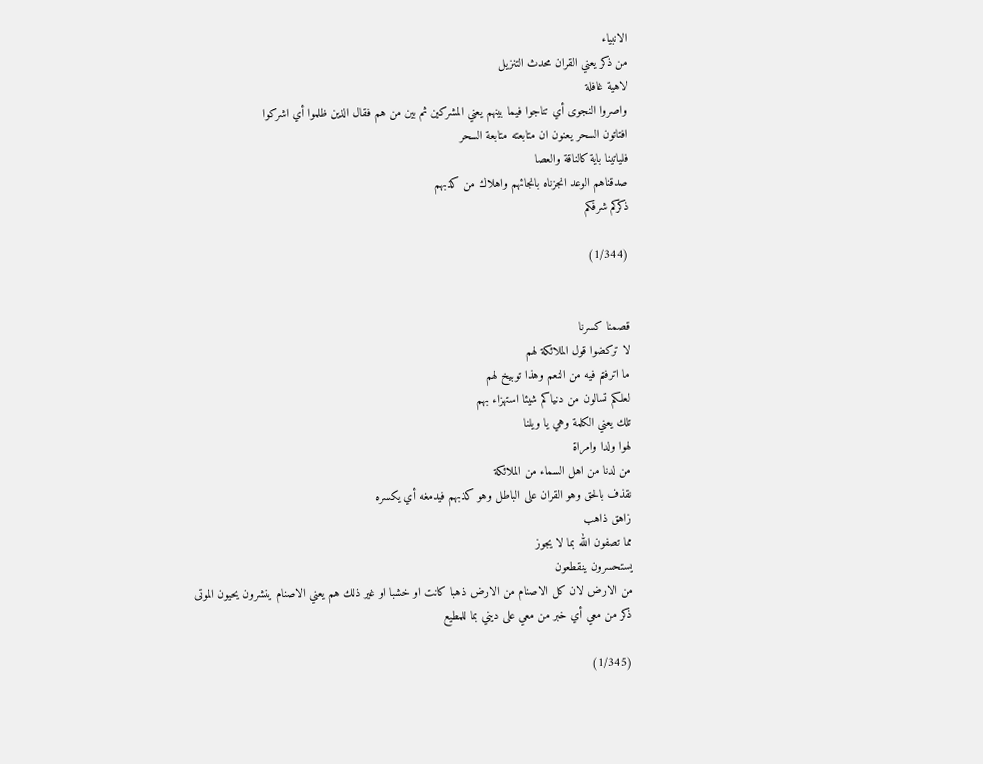الانبياء
من ذكر يعني القران محدث التنزيل
لاهية غافلة
واصروا النجوى أي تناجوا فيما بينهم يعني المشركين ثم بين من هم فقال الذين ظلموا أي اشركوا
افتاتون السحر يعنون ان متابعته متابعة السحر
فلياتينا باية كالناقة والعصا
صدقناهم الوعد انجزناه بانجائهم واهلاك من كذبهم
ذكركم شرفكم

(1/344)


قصمنا كسرنا
لا تركضوا قول الملائكة لهم
ما اترفتم فيه من النعم وهذا توبيخ لهم
لعلكم تسالون من دنياكم شيئا استهزاء بهم
تلك يعني الكلمة وهي يا ويلنا
لهوا ولدا وامراة
من لدنا من اهل السماء من الملائكة
نقذف بالحق وهو القران على الباطل وهو كذبهم فيدمغه أي يكسره
زاهق ذاهب
مما تصفون الله بما لا يجوز
يستحسرون ينقطعون
من الارض لان كل الاصنام من الارض ذهبا كانت او خشبا او غير ذلك هم يعني الاصنام ينشرون يحيون الموتى
ذكر من معي أي خبر من معي على ديني بما للمطيع

(1/345)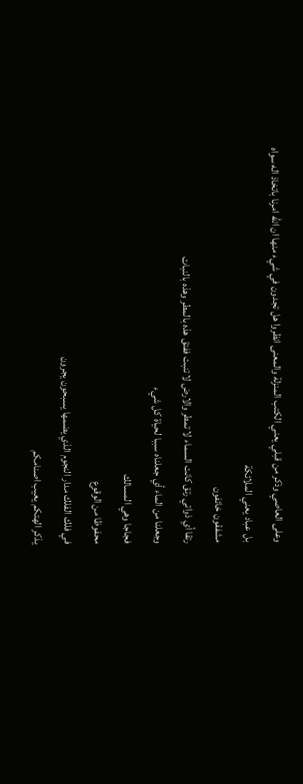وعلى العاصي وذكر من قبلي يعني الكتب المنزلة والمعنى انظروا هل تجدون في شيء منها ان الله امرنا باتخاذ اله سواه
بل عباد يعني الملائكة
مشفقون خائفون
رتقا أي ذواتي رتق كانت السماء لا تمطر والارض لا تنبت ففتق هذه بالمطر وهذه بالنبات
وجعلنا من الماء أي جعلناه سببا لحياة كل شيء
فجاجا وهي المسالك
محفوظا من الوقوع
في فلك الفلك مدار النجوم الذي يضمها يسبحون يجرون
يذكر الهتكم يعيب اصنامكم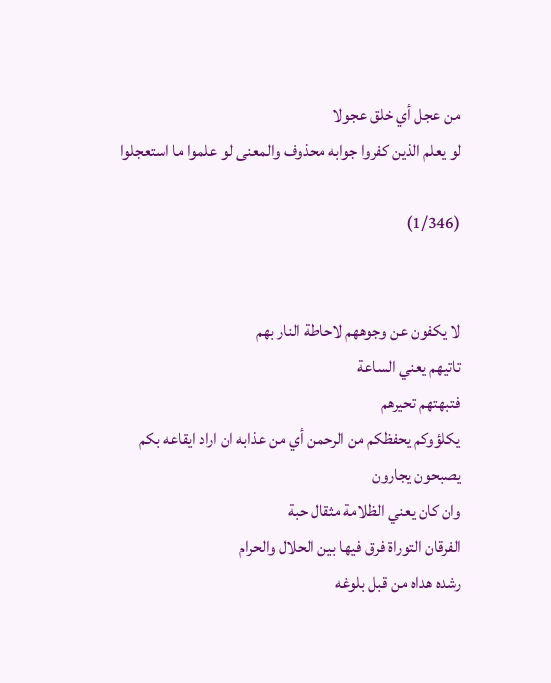من عجل أي خلق عجولا
لو يعلم الذين كفروا جوابه محذوف والمعنى لو علموا ما استعجلوا

(1/346)


لا يكفون عن وجوههم لاحاطة النار بهم
تاتيهم يعني الساعة
فتبهتهم تحيرهم
يكلؤوكم يحفظكم من الرحمن أي من عذابه ان اراد ايقاعه بكم
يصبحون يجارون
وان كان يعني الظلامة مثقال حبة
الفرقان التوراة فرق فيها بين الحلال والحرام
رشده هداه من قبل بلوغه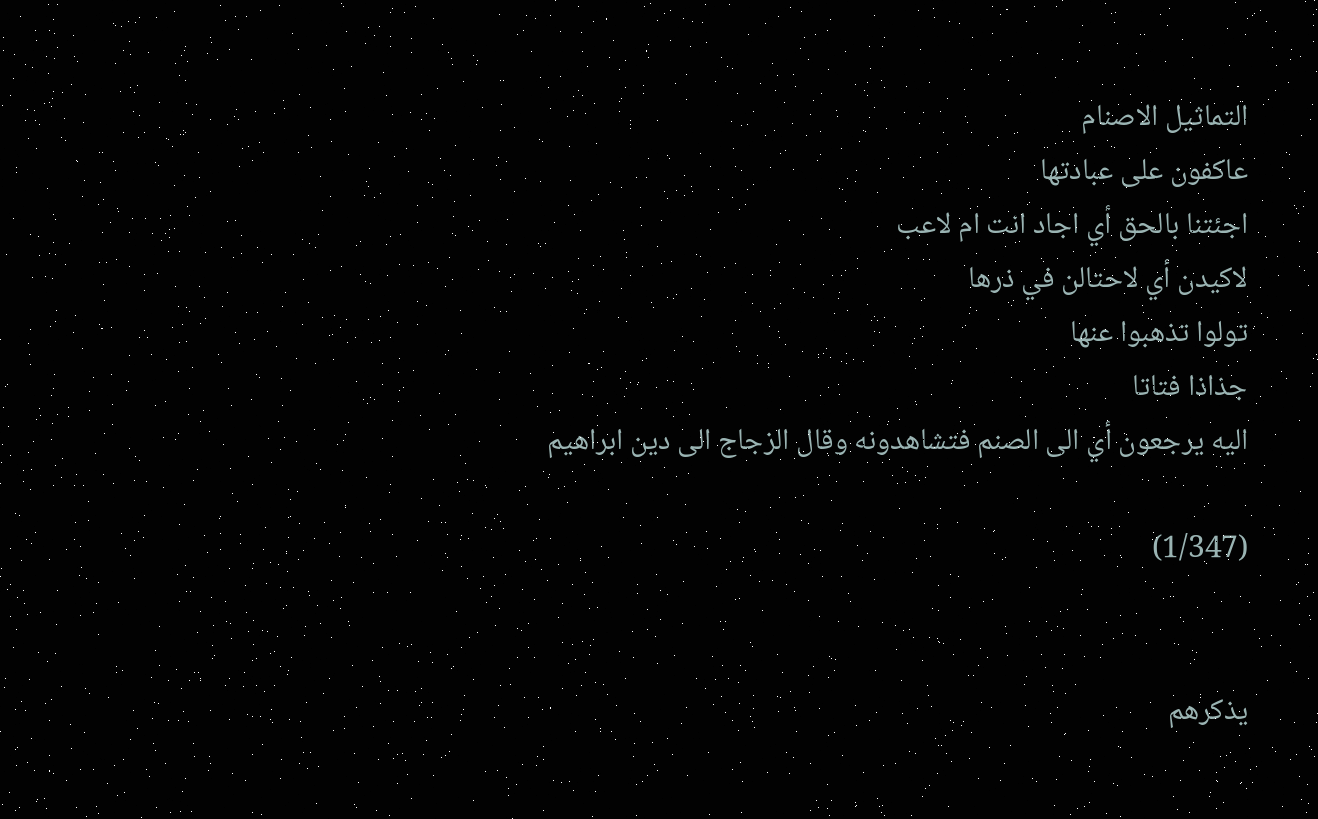التماثيل الاصنام
عاكفون على عبادتها
اجئتنا بالحق أي اجاد انت ام لاعب
لاكيدن أي لاحتالن في ذرها
تولوا تذهبوا عنها
جذاذا فتاتا
اليه يرجعون أي الى الصنم فتشاهدونه وقال الزجاج الى دين ابراهيم

(1/347)


يذكرهم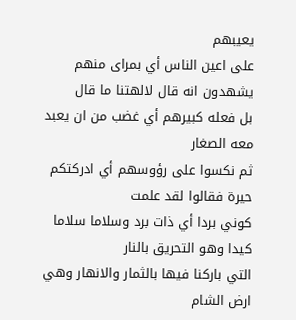يعيبهم
على اعين الناس أي بمراى منهم يشهدون انه قال لالهتنا ما قال
بل فعله كبيرهم أي غضب من ان يعبد معه الصغار
ثم نكسوا على رؤوسهم أي ادركتكم حيرة فقالوا لقد علمت
كوني بردا أي ذات برد وسلاما سلاما
كيدا وهو التحريق بالنار
التي باركنا فيها بالثمار والانهار وهي ارض الشام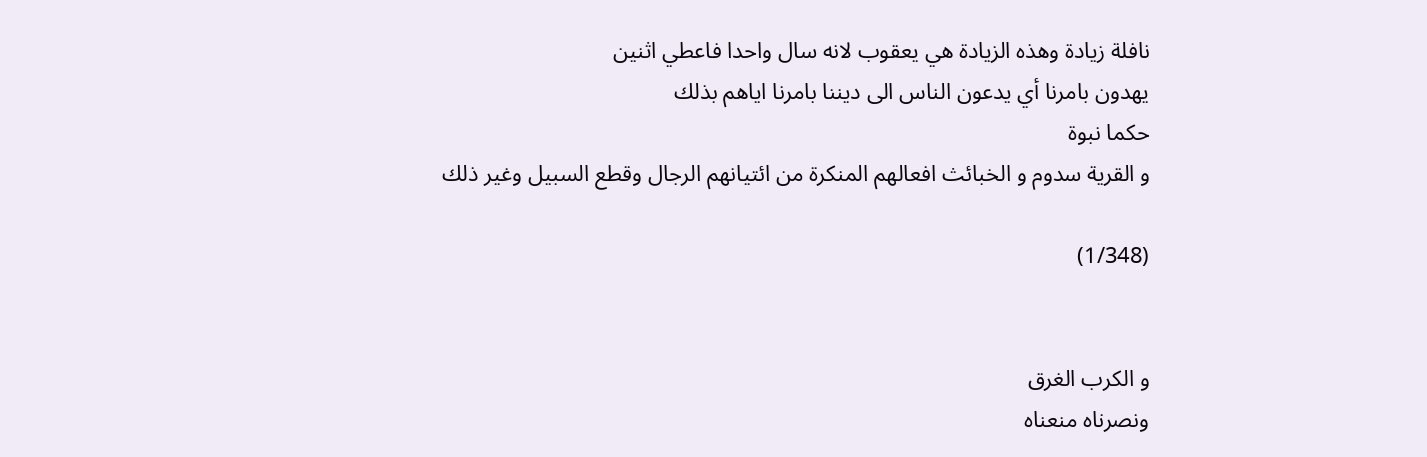نافلة زيادة وهذه الزيادة هي يعقوب لانه سال واحدا فاعطي اثنين
يهدون بامرنا أي يدعون الناس الى ديننا بامرنا اياهم بذلك
حكما نبوة
و القرية سدوم و الخبائث افعالهم المنكرة من ائتيانهم الرجال وقطع السبيل وغير ذلك

(1/348)


و الكرب الغرق
ونصرناه منعناه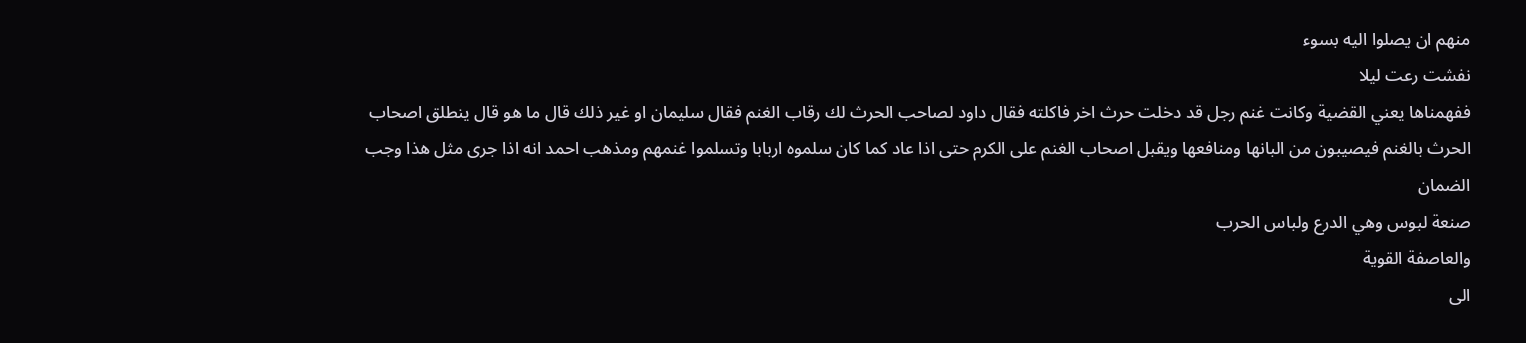منهم ان يصلوا اليه بسوء
نفشت رعت ليلا
ففهمناها يعني القضية وكانت غنم رجل قد دخلت حرث اخر فاكلته فقال داود لصاحب الحرث لك رقاب الغنم فقال سليمان او غير ذلك قال ما هو قال ينطلق اصحاب الحرث بالغنم فيصيبون من البانها ومنافعها ويقبل اصحاب الغنم على الكرم حتى اذا عاد كما كان سلموه اربابا وتسلموا غنمهم ومذهب احمد انه اذا جرى مثل هذا وجب الضمان
صنعة لبوس وهي الدرع ولباس الحرب
والعاصفة القوية
الى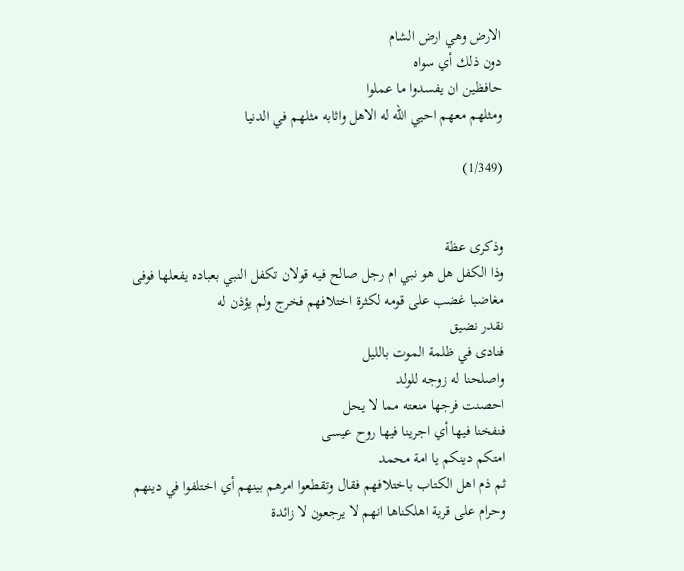الارض وهي ارض الشام
دون ذلك أي سواه
حافظين ان يفسدوا ما عملوا
ومثلهم معهم احيي الله له الاهل واثابه مثلهم في الدنيا

(1/349)


وذكرى عظة
وذا الكفل هل هو نبي ام رجل صالح فيه قولان تكفل النبي بعباده يفعلها فوفى
مغاضبا غضب على قومه لكثرة اختلافهم فخرج ولم يؤذن له
نقدر نضيق
فنادى في ظلمة الموت بالليل
واصلحنا له زوجه للولد
احصنت فرجها منعته مما لا يحل
فنفخنا فيها أي اجرينا فيها روح عيسى
امتكم دينكم يا امة محمد
ثم ذم اهل الكتاب باختلافهم فقال وتقطعوا امرهم بينهم أي اختلفوا في دينهم
وحرام على قرية اهلكناها انهم لا يرجعون لا زائدة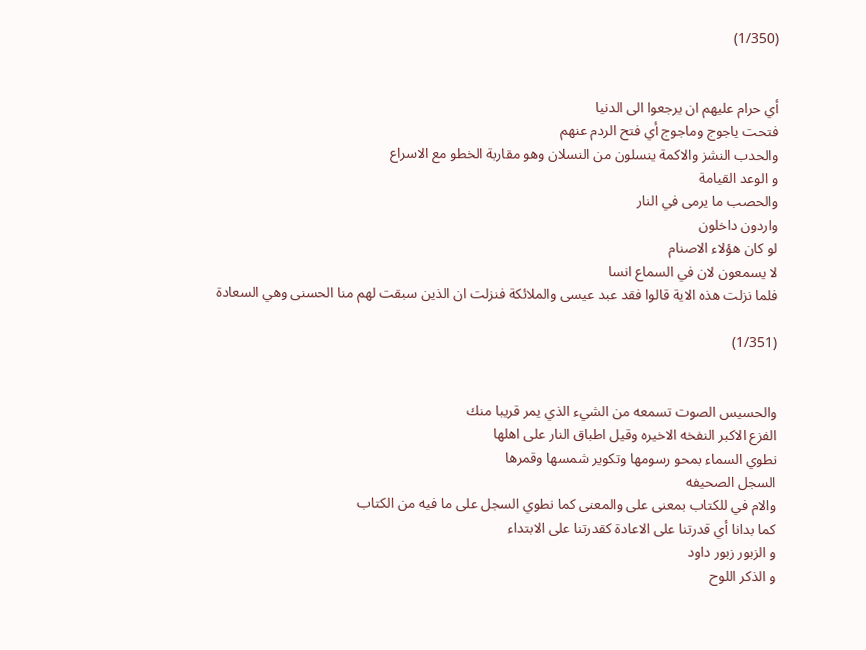(1/350)


أي حرام عليهم ان يرجعوا الى الدنيا
فتحت ياجوج وماجوج أي فتح الردم عنهم
والحدب النشز والاكمة ينسلون من النسلان وهو مقاربة الخطو مع الاسراع
و الوعد القيامة
والحصب ما يرمى في النار
واردون داخلون
لو كان هؤلاء الاصنام
لا يسمعون لان في السماع انسا
فلما نزلت هذه الاية قالوا فقد عبد عيسى والملائكة فنزلت ان الذين سبقت لهم منا الحسنى وهي السعادة

(1/351)


والحسيس الصوت تسمعه من الشيء الذي يمر قريبا منك
الفزع الاكبر النفخه الاخيره وقيل اطباق النار على اهلها
نطوي السماء بمحو رسومها وتكوير شمسها وقمرها
السجل الصحيفه
والام في للكتاب بمعنى على والمعنى كما نطوي السجل على ما فيه من الكتاب
كما بدانا أي قدرتنا على الاعادة كقدرتنا على الابتداء
و الزبور زبور داود
و الذكر اللوح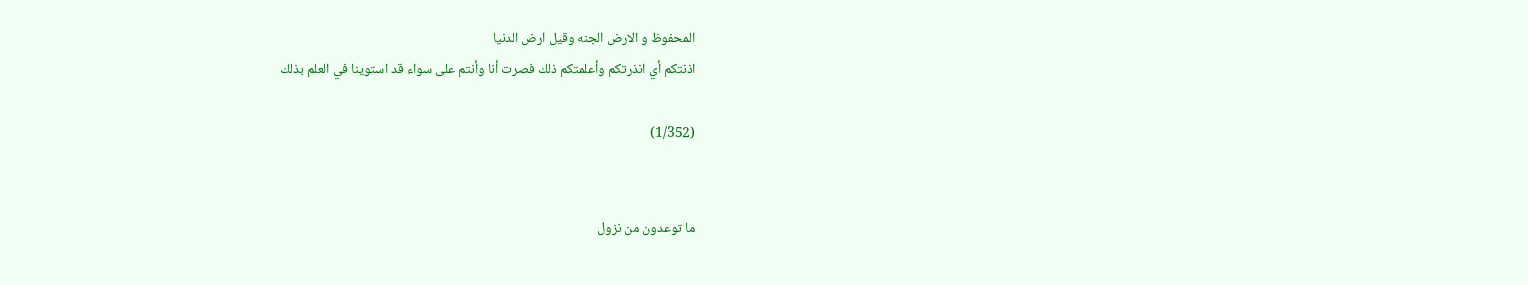المحفوظ و الارض الجنه وقيل ارض الدنيا
اذنتكم أي انذرتكم وأعلمتكم ذلك فصرت أنا وأنتم على سواء قد استوينا في العلم بذلك

(1/352)


ما توعدون من نزول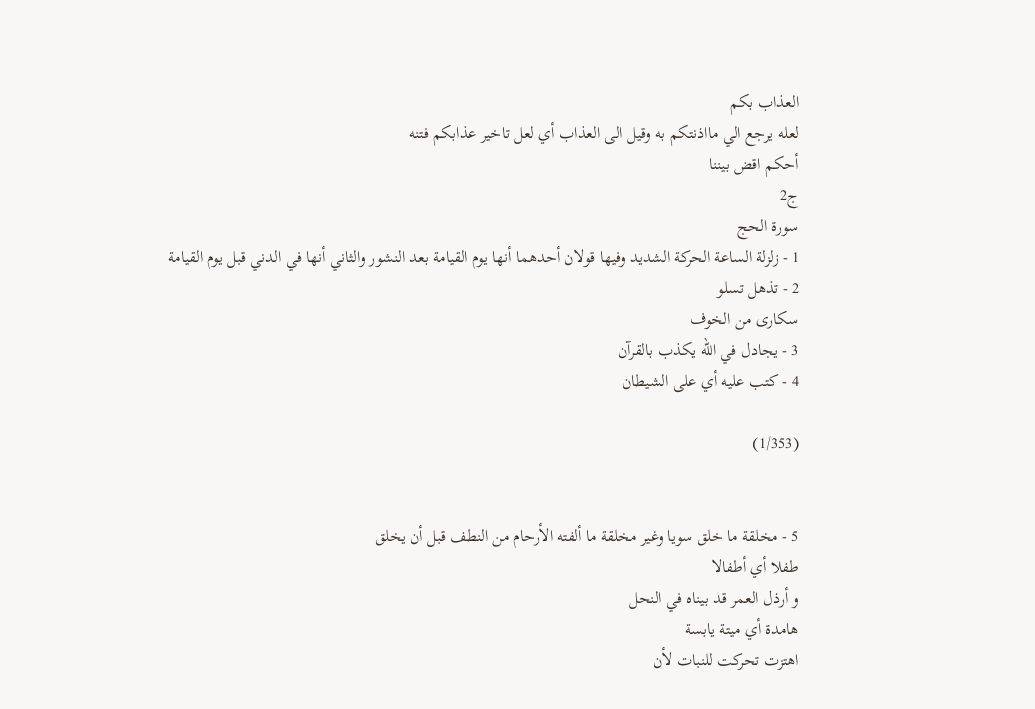العذاب بكم
لعله يرجع الي مااذنتكم به وقيل الى العذاب أي لعل تاخير عذابكم فتنه
أحكم اقض بيننا
ج2
سورة الحج
1 - زلزلة الساعة الحركة الشديد وفيها قولان أحدهما أنها يوم القيامة بعد النشور والثاني أنها في الدني قبل يوم القيامة
2 - تذهل تسلو
سكارى من الخوف
3 - يجادل في الله يكذب بالقرآن
4 - كتب عليه أي على الشيطان

(1/353)


5 - مخلقة ما خلق سويا وغير مخلقة ما ألفته الأرحام من النطف قبل أن يخلق
طفلا أي أطفالا
و أرذل العمر قد بيناه في النحل
هامدة أي ميتة يابسة
اهتزت تحركت للنبات لأن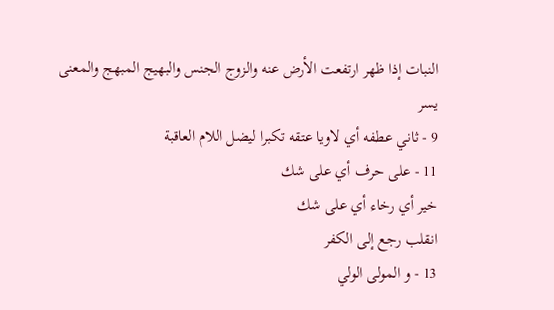النبات إذا ظهر ارتفعت الأرض عنه والزوج الجنس والبهيج المبهج والمعنى يسر
9 - ثاني عطفه أي لاويا عتقه تكبرا ليضل اللام العاقبة
11 - على حرف أي على شك
خير أي رخاء أي على شك
انقلب رجع إلى الكفر
13 - و المولى الولي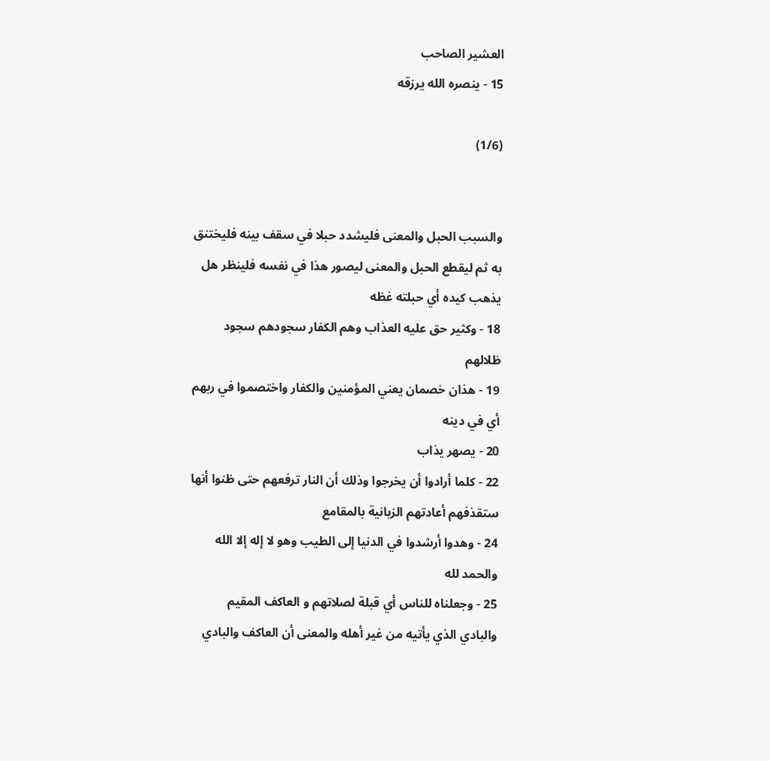العشير الصاحب
15 - ينصره الله يرزقه

(1/6)


والسبب الحبل والمعنى فليشدد حبلا في سقف بينه فليختنق به ثم ليقطع الحبل والمعنى ليصور هذا في نفسه فلينظر هل يذهب كيده أي حبلته غظه
18 - وكثير حق عليه العذاب وهم الكفار سجودهم سجود ظلالهم
19 - هذان خصمان يعني المؤمنين والكفار واختصموا في ربهم أي في دينه
20 - يصهر يذاب
22 - كلما أرادوا أن يخرجوا وذلك أن النار ترفعهم حتى ظنوا أنها ستقذفهم أعادتهم الزبانية بالمقامع
24 - وهدوا أرشدوا في الدنيا إلى الطيب وهو لا إله إلا الله والحمد لله
25 - وجعلناه للناس أي قبلة لصلاتهم و العاكف المقيم والبادي الذي يأتيه من غير أهله والمعنى أن العاكف والبادي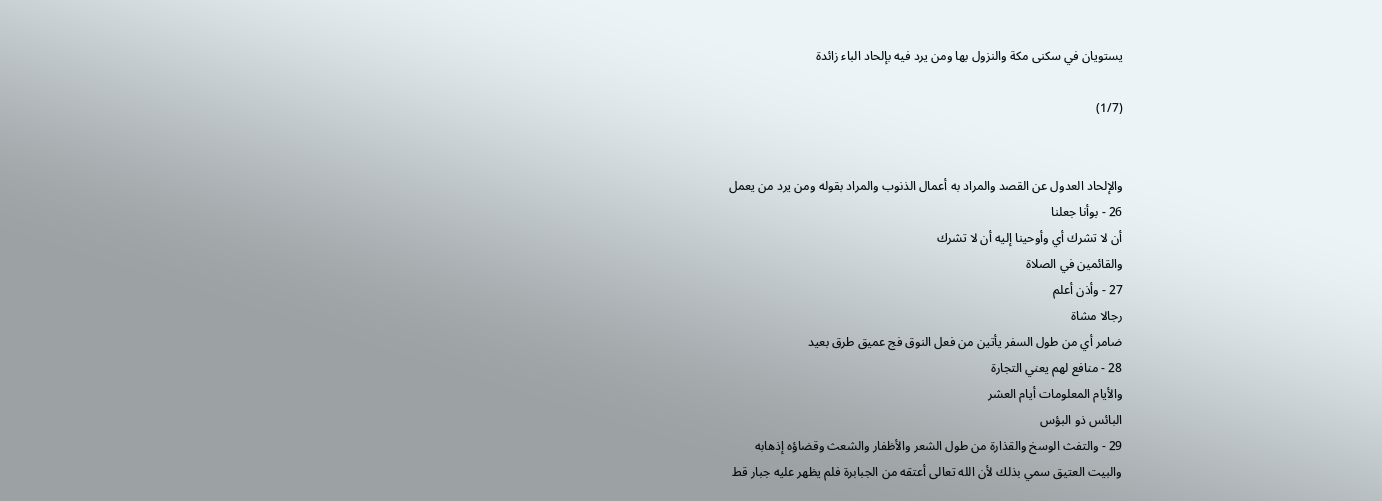يستويان في سكنى مكة والنزول بها ومن يرد فيه بإلحاد الباء زائدة

(1/7)


والإلحاد العدول عن القصد والمراد به أعمال الذنوب والمراد بقوله ومن يرد من يعمل
26 - بوأنا جعلنا
أن لا تشرك أي وأوحينا إليه أن لا تشرك
والقائمين في الصلاة
27 - وأذن أعلم
رجالا مشاة
ضامر أي من طول السفر يأتين من فعل النوق فج عميق طرق بعيد
28 - منافع لهم يعني التجارة
والأيام المعلومات أيام العشر
البائس ذو البؤس
29 - والتفث الوسخ والقذارة من طول الشعر والأظفار والشعث وقضاؤه إذهابه
والبيت العتيق سمي بذلك لأن الله تعالى أعتقه من الجبابرة فلم يظهر عليه جبار قط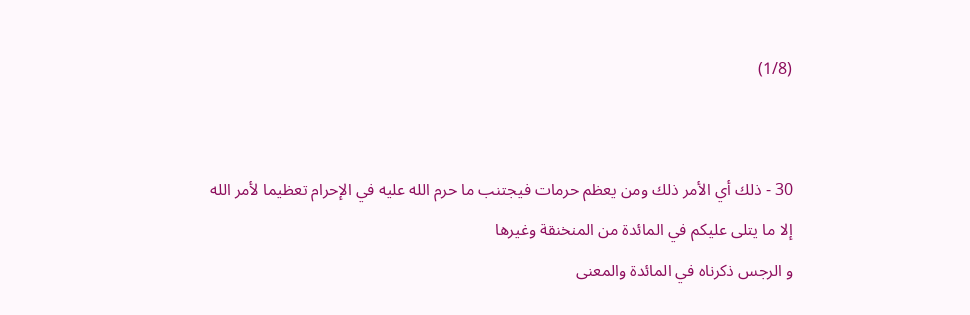(1/8)


30 - ذلك أي الأمر ذلك ومن يعظم حرمات فيجتنب ما حرم الله عليه في الإحرام تعظيما لأمر الله
إلا ما يتلى عليكم في المائدة من المنخنقة وغيرها
و الرجس ذكرناه في المائدة والمعنى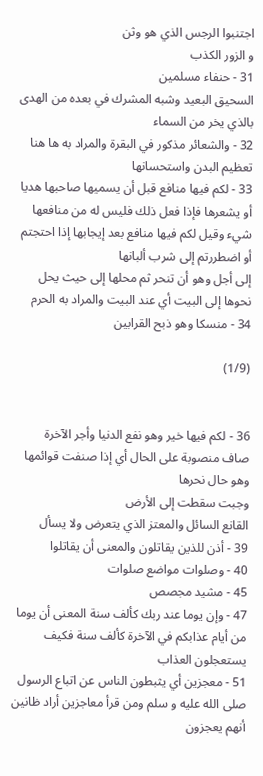اجتنبوا الرجس الذي هو وثن
و الزور الكذب
31 - حنفاء مسلمين
السحيق البعيد وشبه المشرك في بعده من الهدى بالذي يخر من السماء
32 - والشعائر مذكور في البقرة والمراد به ها هنا تعظيم البدن واستحسانها
33 - لكم فيها منافع قبل أن يسميها صاحبها هديا أو يشعرها فإذا فعل ذلك فليس له من منافعها شيء وقيل لكم فيها منافع بعد إيجابها إذا احتجتم أو اضطررتم إلى شرب ألبانها
إلى أجل وهو أن تنحر ثم محلها إلى حيث يحل نحوها إلى البيت أي عند البيت والمراد به الحرم
34 - منسكا وهو ذبح القرابين

(1/9)


36 - لكم فيها خير وهو نفع الدنيا وأجر الآخرة
صاف منصوبة على الحال أي إذا صنفت قوائمها وهو حال نحرها
وجبت سقطت إلى الأرض
القانع السائل والمعتز الذي يتعرض ولا يسأل
39 - أذن للذين يقاتلون والمعنى أن يقاتلوا
40 - وصلوات مواضع صلوات
45 - مشيد مجصص
47 - وإن يوما عند ربك كألف سنة المعنى أن يوما من أيام عذابكم في الآخرة كألف سنة فكيف يستعجلون العذاب
51 - معجزين أي يثبطون الناس عن اتباع الرسول صلى الله عليه و سلم ومن قرأ معاجزين أراد ظانين أنهم يعجزون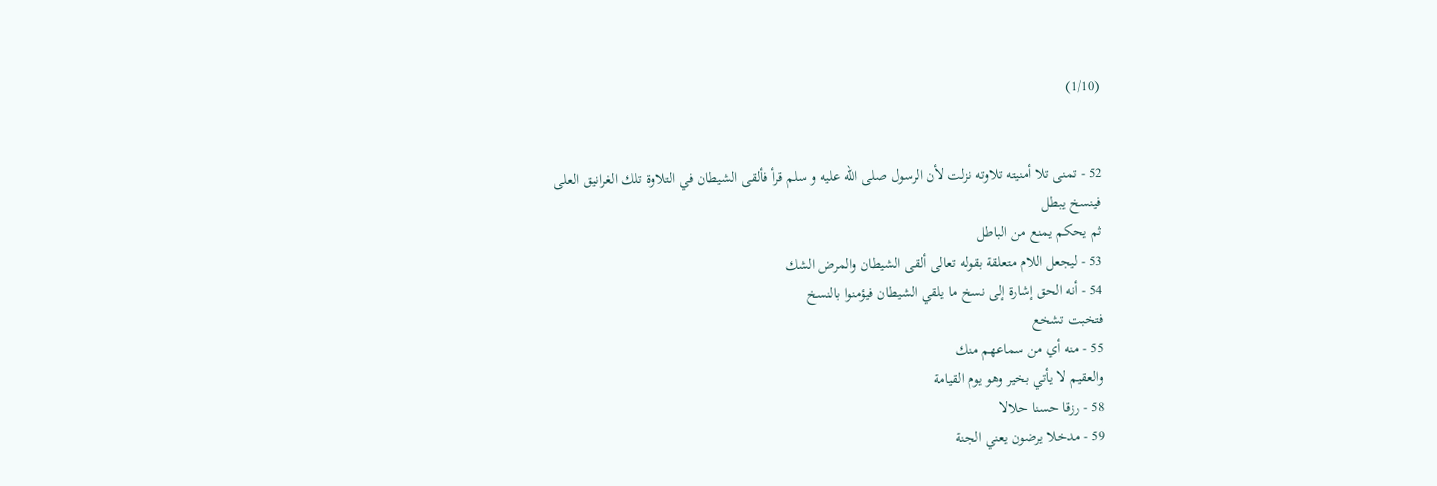(1/10)


52 - تمنى تلا أمنيته تلاوته نزلت لأن الرسول صلى الله عليه و سلم قرأ فألقى الشيطان في التلاوة تلك الغرانيق العلى
فينسخ يبطل
ثم يحكم يمنع من الباطل
53 - ليجعل اللام متعلقة بقوله تعالى ألقى الشيطان والمرض الشك
54 - أنه الحق إشارة إلى نسخ ما يلقي الشيطان فيؤمنوا بالنسخ
فتخبت تشخع
55 - منه أي من سماعهم منك
والعقيم لا يأتي بخير وهو يوم القيامة
58 - رزقا حسنا حلالا
59 - مدخلا يرضون يعني الجنة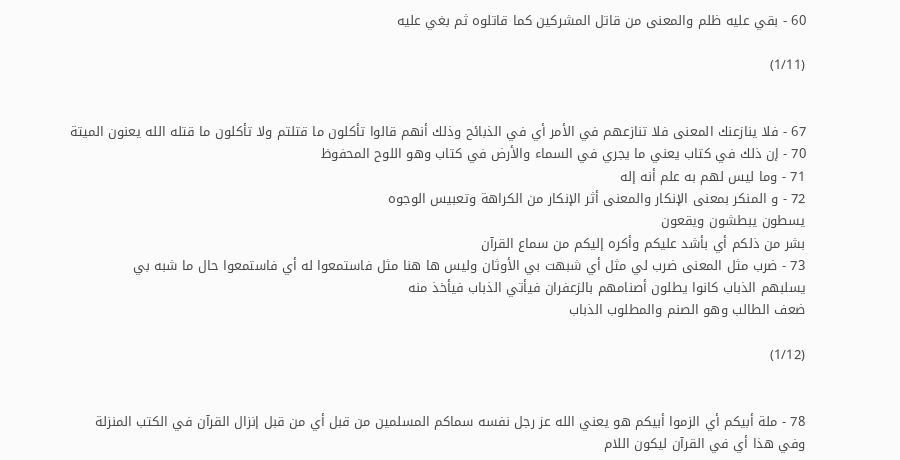60 - بقي عليه ظلم والمعنى من قاتل المشركين كما قاتلوه ثم بغي عليه

(1/11)


67 - فلا ينازعنك المعنى فلا تنازعهم في الأمر أي في الذبائح وذلك أنهم قالوا تأكلون ما قتلتم ولا تأكلون ما قتله الله يعنون الميتة
70 - إن ذلك في كتاب يعني ما يجري في السماء والأرض في كتاب وهو اللوح المحفوظ
71 - وما ليس لهم به علم أنه إله
72 - و المنكر بمعنى الإنكار والمعنى أثر الإنكار من الكراهة وتعبيس الوجوه
يسطون يبطشون ويقعون
بشر من ذلكم أي بأشد عليكم وأكره إليكم من سماع القرآن
73 - ضرب مثل المعنى ضرب لي مثل أي شبهت بي الأوثان وليس ها هنا مثل فاستمعوا له أي فاستمعوا حال ما شبه بي
يسلبهم الذباب كانوا يطلون أصنامهم بالزعفران فيأتي الذباب فيأخذ منه
ضعف الطالب وهو الصنم والمطلوب الذباب

(1/12)


78 - ملة أبيكم أي الزموا أبيكم هو يعني الله عز رجل نفسه سماكم المسلمين من قبل أي من قبل إنزال القرآن في الكتب المنزلة
وفي هذا أي في القرآن ليكون اللام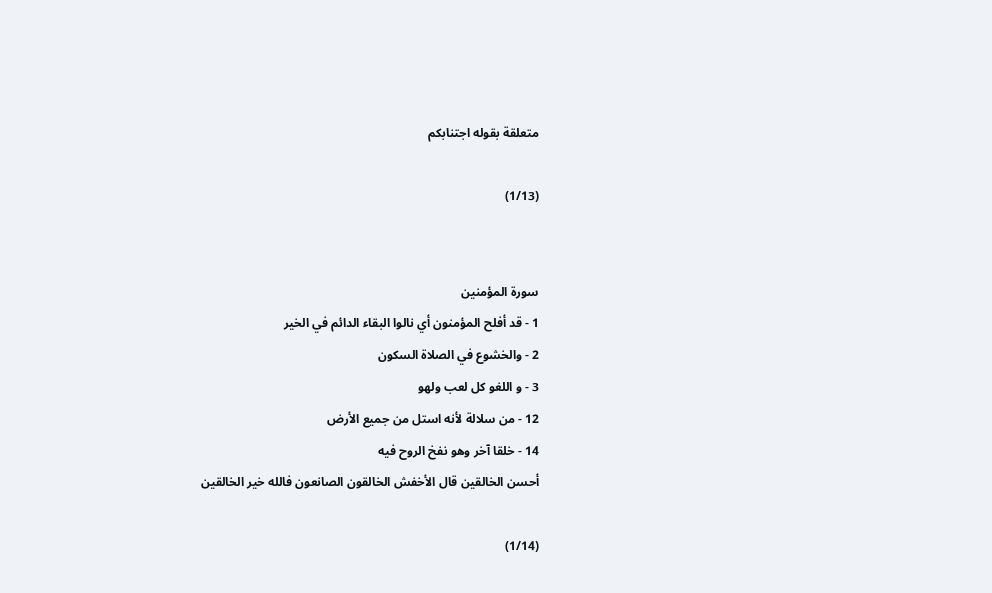متعلقة بقوله اجتنابكم

(1/13)


سورة المؤمنين
1 - قد أفلح المؤمنون أي نالوا البقاء الدائم في الخير
2 - والخشوع في الصلاة السكون
3 - و اللغو كل لعب ولهو
12 - من سلالة لأنه استل من جميع الأرض
14 - خلقا آخر وهو نفخ الروح فيه
أحسن الخالقين قال الأخفش الخالقون الصانعون فالله خير الخالقين

(1/14)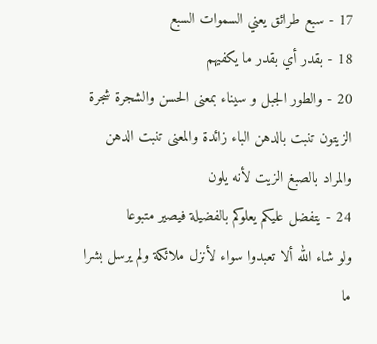17 - سبع طرائق يعني السموات السبع
18 - بقدر أي بقدر ما يكفيهم
20 - والطور الجبل و سيناء بمعنى الحسن والشجرة شجرة الزيتون تنبت بالدهن الباء زائدة والمعنى تنبت الدهن والمراد بالصبغ الزيت لأنه يلون
24 - يتفضل عليكم يعلوكم بالفضيلة فيصير متبوعا
ولو شاء الله ألا تعبدوا سواء لأنزل ملائكة ولم يرسل بشرا
ما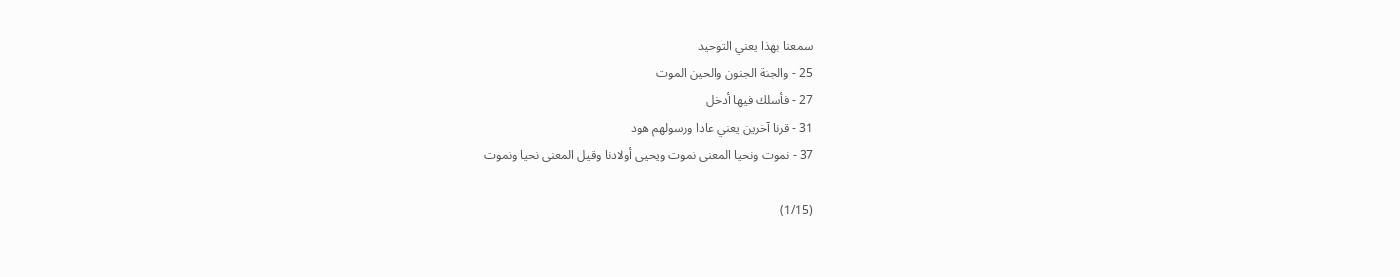سمعنا بهذا يعني التوحيد
25 - والجنة الجنون والحين الموت
27 - فأسلك فيها أدخل
31 - قرنا آخرين يعني عادا ورسولهم هود
37 - نموت ونحيا المعنى نموت ويحيى أولادنا وقيل المعنى نحيا ونموت

(1/15)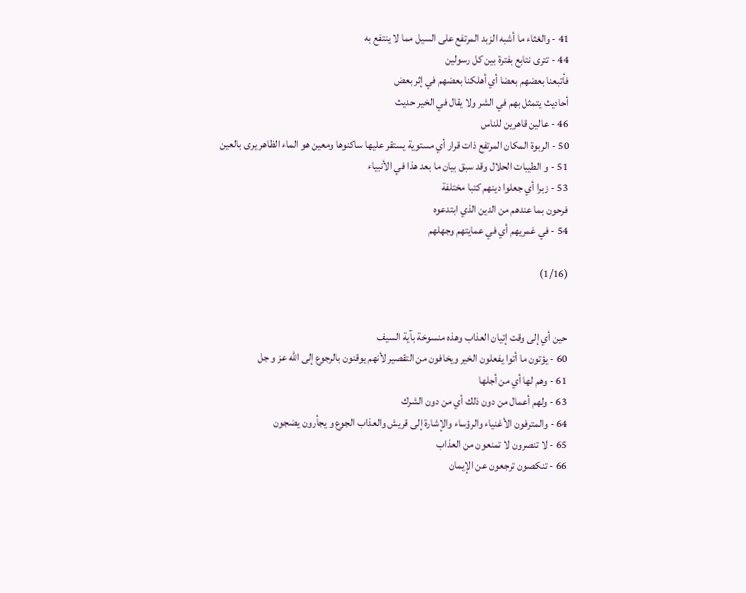41 - والغثاء ما أشبه الزبد المرتفع على السيل مما لا ينتفع به
44 - تترى نتابع بفترة بين كل رسولين
فأتبعنا بعضهم بعضا أي أهلكنا بعضهم في إثر بعض
أحاديث يتمثل بهم في الشر ولا يقال في الخير حديث
46 - عالين قاهرين للناس
50 - الربوة المكان المرتفع ذات قرار أي مستوية يستقر عليها ساكنوها ومعين هو الماء الظاهر يرى بالعين
51 - و الطيبات الحلال وقد سبق بيان ما بعد هذا في الأنبياء
53 - زبرا أي جعلوا دينهم كتبا مختلفة
فرحون بما عندهم من الدين الذي ابتدعوه
54 - في غمريهم أي في عمايتهم وجهلهم

(1/16)


حين أي إلى وقت إتيان العذاب وهذه منسوخة بآية السيف
60 - يؤتون ما أتوا يفعلون الخير ويخافون من التقصير لأنهم يوقنون بالرجوع إلى الله عز و جل
61 - وهم لها أي من أجلها
63 - ولهم أعمال من دون ذلك أي من دون الشرك
64 - والمترفون الأغنياء والرؤساء والإشارة إلى قريش والعذاب الجوع و يجأرون يضجون
65 - لا تنصرون لا تمنعون من العذاب
66 - تنكصون ترجعون عن الإيمان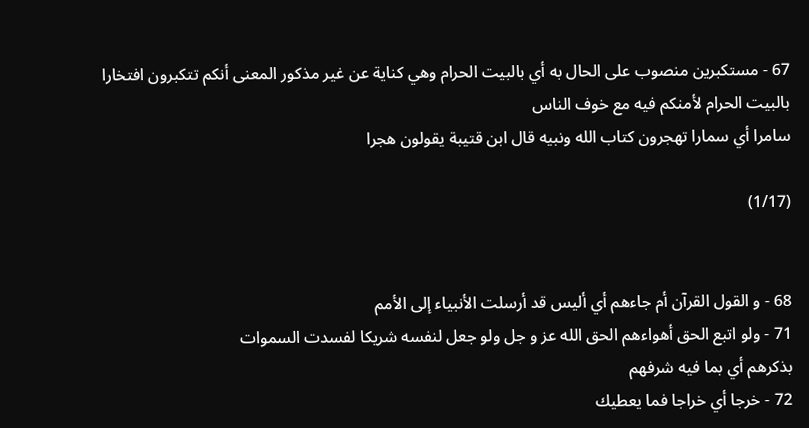67 - مستكبرين منصوب على الحال به أي بالبيت الحرام وهي كناية عن غير مذكور المعنى أنكم تتكبرون افتخارا بالبيت الحرام لأمنكم فيه مع خوف الناس
سامرا أي سمارا تهجرون كتاب الله ونبيه قال ابن قتيبة يقولون هجرا

(1/17)


68 - و القول القرآن أم جاءهم أي أليس قد أرسلت الأنبياء إلى الأمم
71 - ولو اتبع الحق أهواءهم الحق الله عز و جل ولو جعل لنفسه شريكا لفسدت السموات
بذكرهم أي بما فيه شرفهم
72 - خرجا أي خراجا فما يعطيك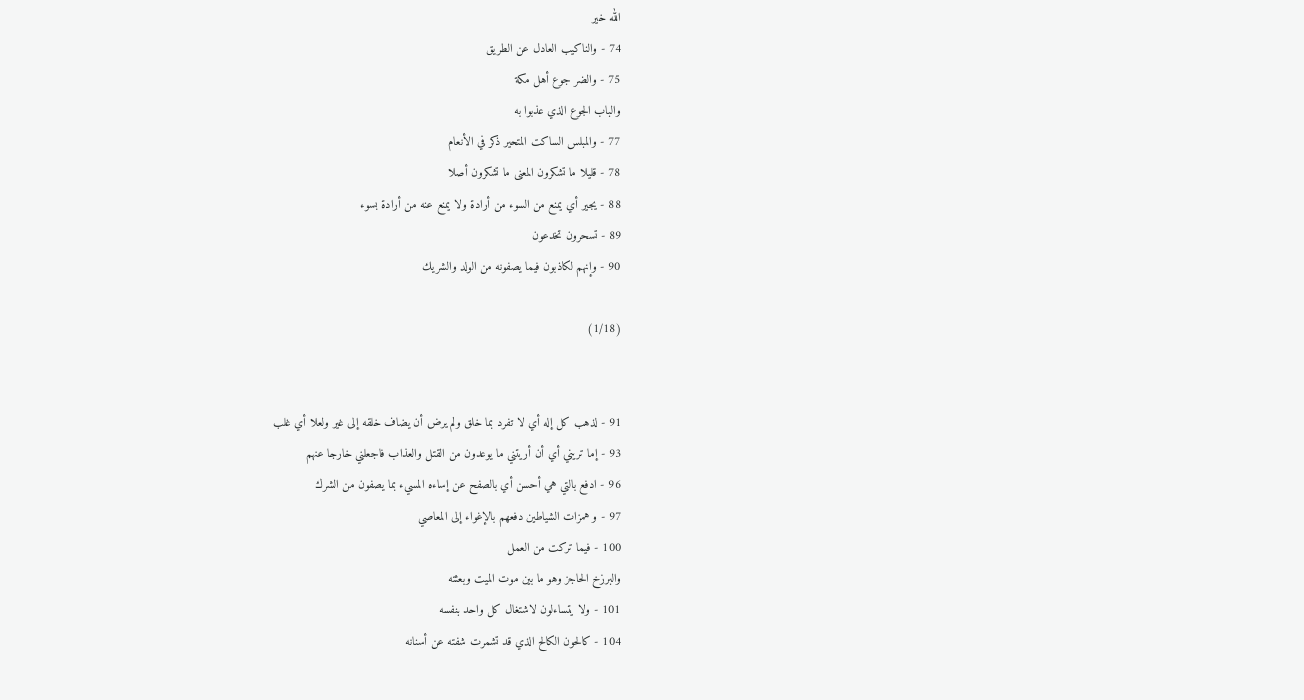الله خير
74 - والناكيب العادل عن الطريق
75 - والضر جوع أهل مكة
والباب الجوع الذي عذبوا به
77 - والمبلس الساكت المتحير ذكر في الأنعام
78 - قليلا ما تشكرون المعنى ما تشكرون أصلا
88 - يجير أي يمنع من السوء من أرادة ولا يمنع عنه من أرادة بسوء
89 - تسحرون تخدعون
90 - وإنهم لكاذبون فيما يصفونه من الولد والشريك

(1/18)


91 - لذهب كل إله أي لا تفرد بما خلق ولم يرض أن يضاف خلقه إلى غير ولعلا أي غلب
93 - إما تريني أي أن أريتني ما يوعدون من القتل والعذاب فاجعلني خارجا عنهم
96 - ادفع بالتي هي أحسن أي بالصفح عن إساءه المسيء بما يصفون من الشرك
97 - و همزات الشياطين دفعهم بالإغواء إلى المعاصي
100 - فيما تركت من العمل
والبرزخ الحاجز وهو ما بين موت الميت وبعثته
101 - ولا يتساءلون لاشتغال كل واحد بنفسه
104 - كالحون الكالح الذي قد تشمرت شفته عن أسنانه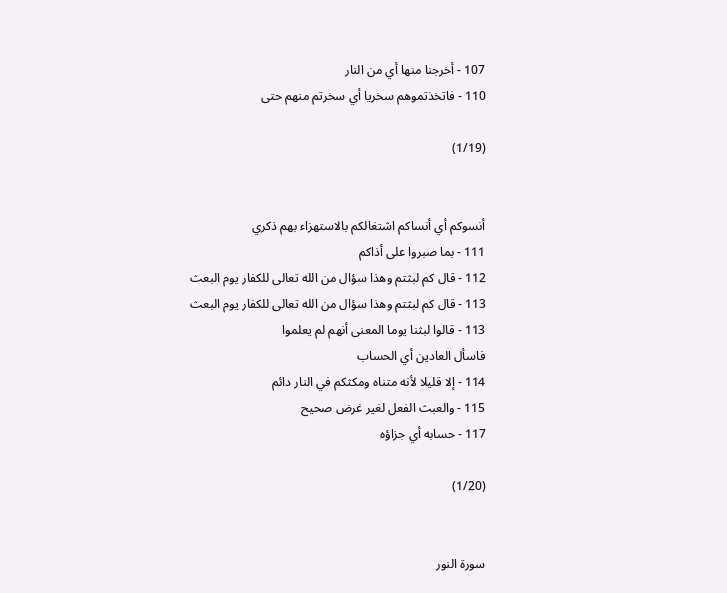107 - أخرجنا منها أي من النار
110 - فاتخذتموهم سخريا أي سخرتم منهم حتى

(1/19)


أنسوكم أي أنساكم اشتغالكم بالاستهزاء بهم ذكري
111 - بما صبروا على أذاكم
112 - قال كم لبثتم وهذا سؤال من الله تعالى للكفار يوم البعث
113 - قال كم لبثتم وهذا سؤال من الله تعالى للكفار يوم البعث
113 - قالوا لبثنا يوما المعنى أنهم لم يعلموا
فاسأل العادين أي الحساب
114 - إلا قليلا لأنه متناه ومكثكم في النار دائم
115 - والعبث الفعل لغير غرض صحيح
117 - حسابه أي جزاؤه

(1/20)


سورة النور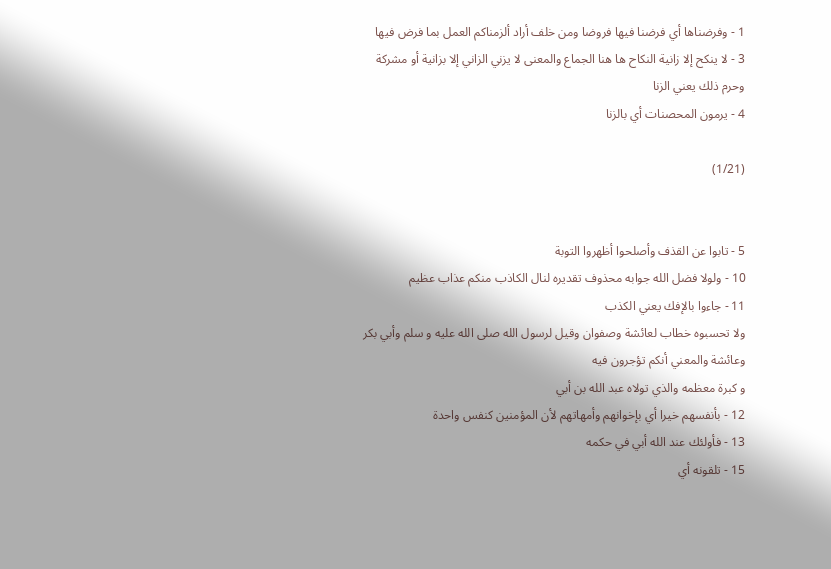1 - وفرضناها أي فرضنا فيها فروضا ومن خلف أراد ألزمناكم العمل بما فرض فيها
3 - لا ينكح إلا زانية النكاح ها هنا الجماع والمعنى لا يزني الزاني إلا بزانية أو مشركة
وحرم ذلك يعني الزنا
4 - يرمون المحصنات أي بالزنا

(1/21)


5 - تابوا عن القذف وأصلحوا أظهروا التوبة
10 - ولولا فضل الله جوابه محذوف تقديره لنال الكاذب منكم عذاب عظيم
11 - جاءوا بالإفك يعني الكذب
ولا تحسبوه خطاب لعائشة وصفوان وقيل لرسول الله صلى الله عليه و سلم وأبي بكر وعائشة والمعني أنكم تؤجرون فيه
و كبرة معظمه والذي تولاه عبد الله بن أبي
12 - بأنفسهم خيرا أي بإخوانهم وأمهاتهم لأن المؤمنين كنفس واحدة
13 - فأولئك عند الله أبي في حكمه
15 - تلقونه أي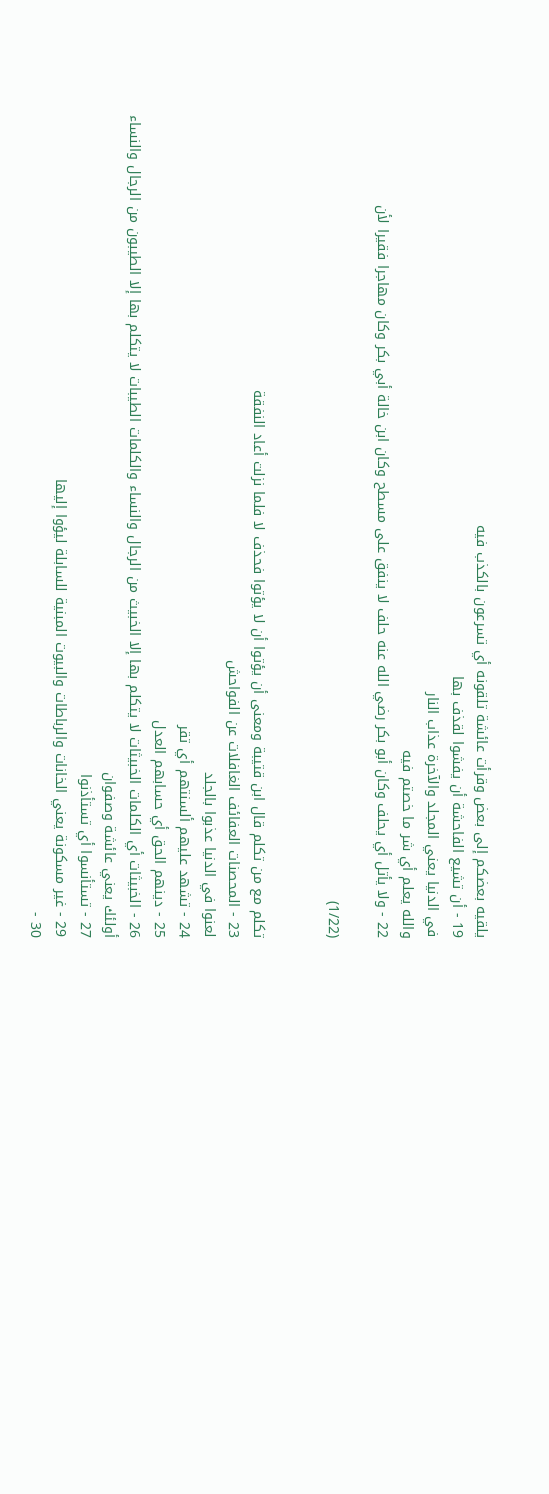يلقيه بعضكم إلى بعض وقرأت عائشة تلقونه أي تسرعون بالكذب فيه
19 - أن تشيع الفاحشة أن يفشوا لقذف بها
في الدنيا يعني المجلد والآخرة عذاب النار
والله يعلم أي شر ما خصتم فيه
22 - ولا يأتل أي يحلف وكان أبو بكر رضي الله عنه حلف لا ينفق على مسطح وكان ابن خالة أبي بكر وكان مهاجرا فقيرا لأن

(1/22)


تكلم مع من تكلم قال ابن قتيبة ومعنى أن يؤتوا أن لا يؤتوا فحذف لا فلما نزلت أعاد النفقة
23 - المحصنات العفائف الغافلات عن الفواحش
لعنوا في الدنيا عذبوا بالجلد
24 - تشهد عليهم ألسنتهم أي تقر
25 - دينهم الحق أي حسابهم العدل
26 - الخبيثات أي الكلمات الخبيثات لا يتكلم بها إلا الخبيث من الرجال والنساء والكلمات الطيبات لا يتكلم بها إلا الطيبون من الرجال والنساء
أولئك يعني عائشة وصفوان
27 - تستأنسوا أي تستأذنوا
29 - غير مسكونة يعني الخانات والرباطات والبيوت المبنية للسابلة ليؤوا إليها
30 -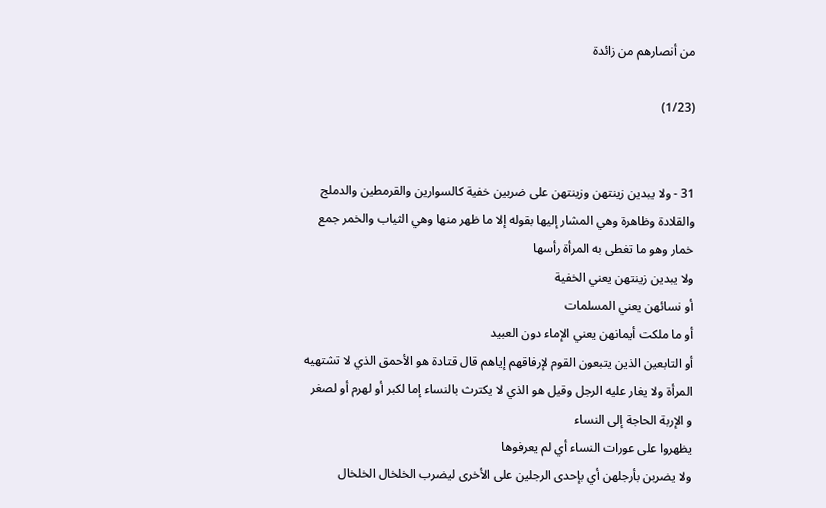من أنصارهم من زائدة

(1/23)


31 - ولا يبدين زينتهن وزينتهن على ضربين خفية كالسوارين والقرمطين والدملج والقلادة وظاهرة وهي المشار إليها بقوله إلا ما ظهر منها وهي الثياب والخمر جمع خمار وهو ما تغطى به المرأة رأسها
ولا يبدين زينتهن يعني الخفية
أو نسائهن يعني المسلمات
أو ما ملكت أيمانهن يعني الإماء دون العبيد
أو التابعين الذين يتبعون القوم لإرفاقهم إياهم قال قتادة هو الأحمق الذي لا تشتهيه المرأة ولا يغار عليه الرجل وقيل هو الذي لا يكترث بالنساء إما لكبر أو لهرم أو لصغر
و الإربة الحاجة إلى النساء
يظهروا على عورات النساء أي لم يعرفوها
ولا يضربن بأرجلهن أي بإحدى الرجلين على الأخرى ليضرب الخلخال الخلخال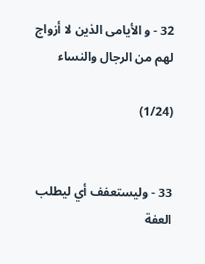32 - و الأيامى الذين لا أزواج لهم من الرجال والنساء

(1/24)


33 - وليستعفف أي ليطلب العفة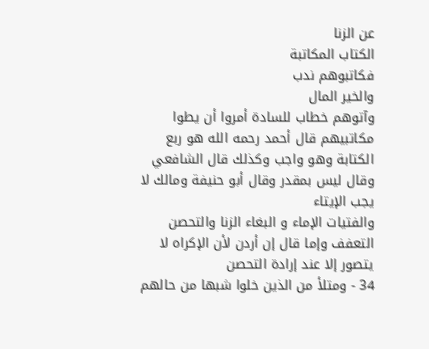عن الزنا
الكتاب المكاتبة
فكاتبوهم ندب
والخير المال
وآتوهم خطاب للسادة أمروا أن يطوا مكاتبيهم قال أحمد رحمه الله هو ربع الكتابة وهو واجب وكذلك قال الشافعي وقال ليس بمقدر وقال أبو حنيفة ومالك لا يجب الإيتاء
والفتيات الإماء و البغاء الزنا والتحصن التعفف وإما قال إن أردن لأن الإكراه لا يتصور إلا عند إرادة التحصن
34 - ومتلأ من الذين خلوا شبها من حالهم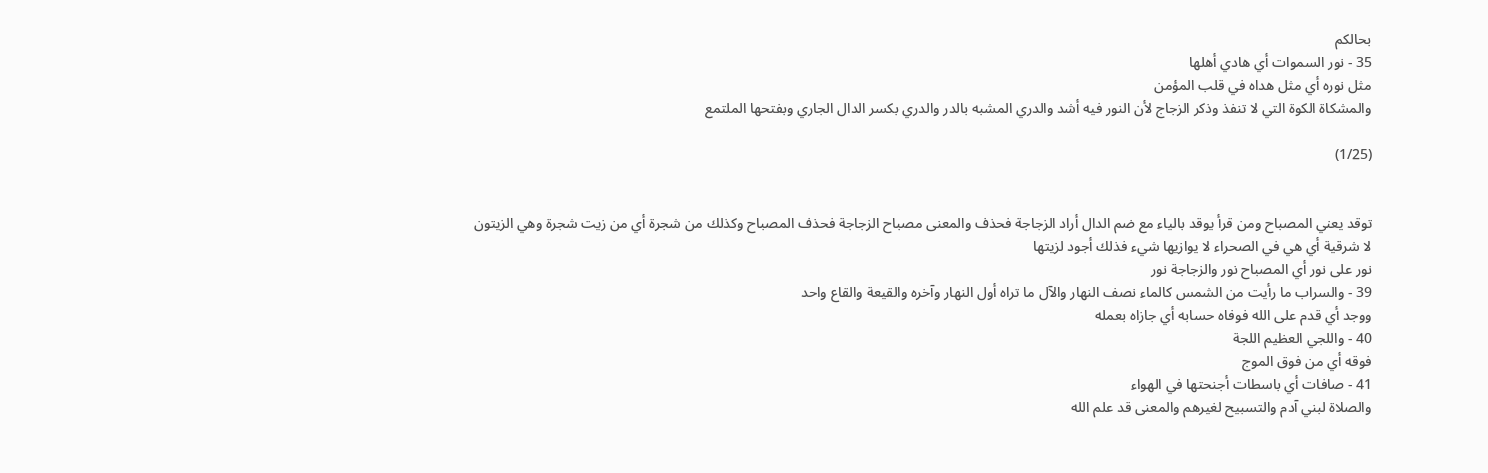بحالكم
35 - نور السموات أي هادي أهلها
مثل نوره أي مثل هداه في قلب المؤمن
والمشكاة الكوة التي لا تنفذ وذكر الزجاج لأن النور فيه أشد والدري المشبه بالدر والدري بكسر الدال الجاري وبفتحها الملتمع

(1/25)


توقد يعني المصباح ومن قرأ يوقد بالياء مع ضم الدال أراد الزجاجة فحذف والمعنى مصباح الزجاجة فحذف المصباح وكذلك من شجرة أي من زيت شجرة وهي الزيتون لا شرقية أي هي في الصحراء لا يوازيها شيء فذلك أجود لزيتها
نور على نور أي المصباح نور والزجاجة نور
39 - والسراب ما رأيت من الشمس كالماء نصف النهار والآل ما تراه أول النهار وآخره والقيعة والقاع واحد
ووجد أي قدم على الله فوفاه حسابه أي جازاه بعمله
40 - واللجي العظيم اللجة
فوقه أي من فوق الموج
41 - صافات أي باسطات أجنحتها في الهواء
والصلاة لبني آدم والتسبيح لغيرهم والمعنى قد علم الله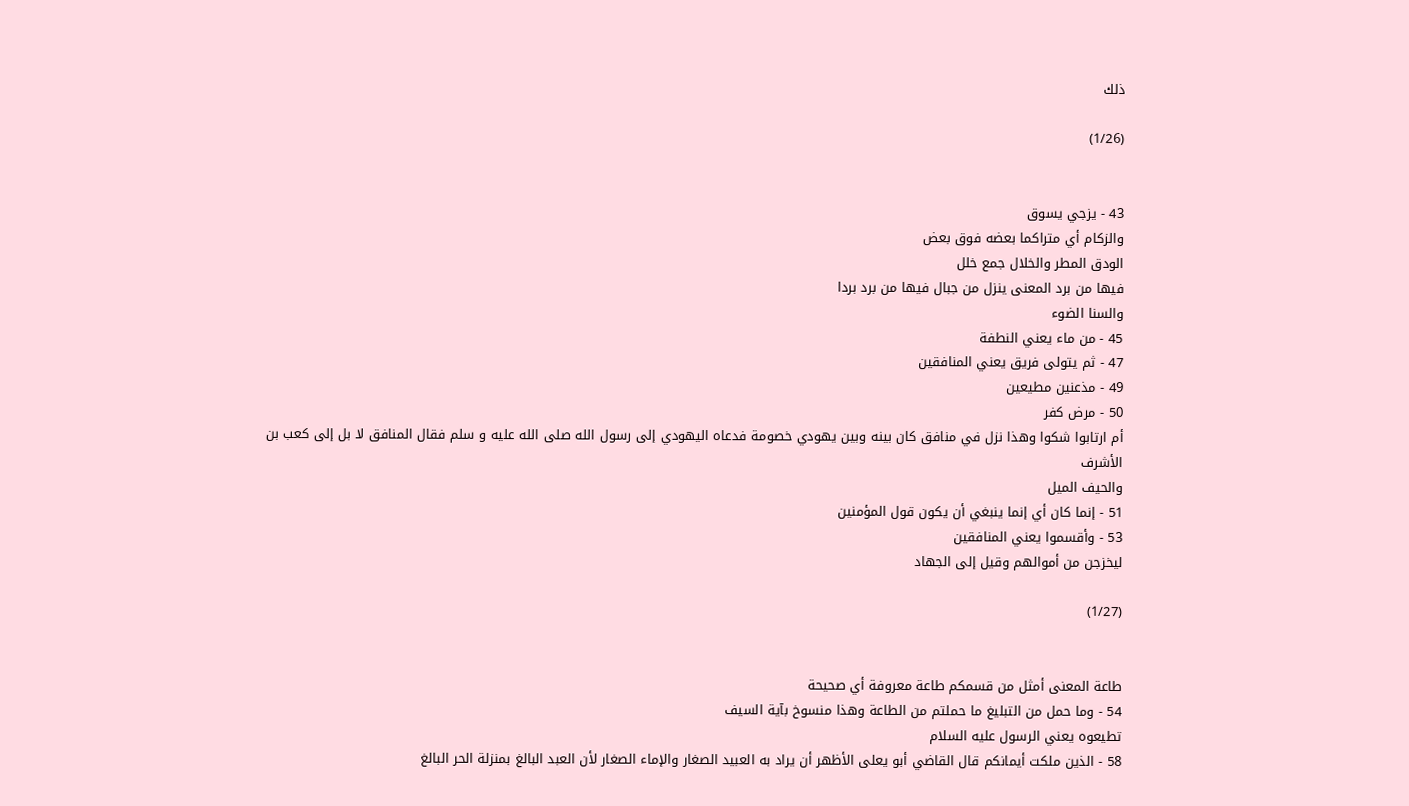ذلك

(1/26)


43 - يزجي يسوق
والزكام أي متراكما بعضه فوق بعض
الودق المطر والخلال جمع خلل
فيها من برد المعنى ينزل من جبال فيها من برد بردا
والسنا الضوء
45 - من ماء يعني النطفة
47 - ثم يتولى فريق يعني المنافقين
49 - مذعنين مطيعين
50 - مرض كفر
أم ارتابوا شكوا وهذا نزل في منافق كان بينه وبين يهودي خصومة فدعاه اليهودي إلى رسول الله صلى الله عليه و سلم فقال المنافق لا بل إلى كعب بن الأشرف
والحيف الميل
51 - إنما كان أي إنما ينبغي أن يكون قول المؤمنين
53 - وأقسموا يعني المنافقين
ليخزجن من أموالهم وقيل إلى الجهاد

(1/27)


طاعة المعنى أمثل من قسمكم طاعة معروفة أي صحيحة
54 - وما حمل من التبليغ ما حملتم من الطاعة وهذا منسوخ بآية السيف
تطيعوه يعني الرسول عليه السلام
58 - الذين ملكت أيمانكم قال القاضي أبو يعلى الأظهر أن يراد به العبيد الصغار والإماء الصغار لأن العبد البالغ بمنزلة الحر البالغ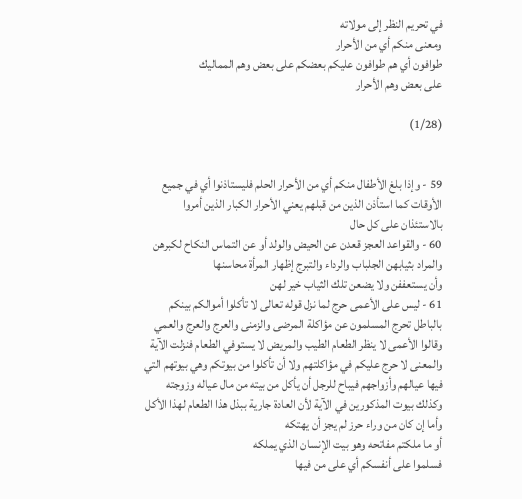في تحريم النظر إلى مولاته
ومعنى منكم أي من الأحرار
طوافون أي هم طوافون عليكم بعضكم على بعض وهم المماليك
على بعض وهم الأحرار

(1/28)


59 - وإذا بلغ الأطفال منكم أي من الأحرار الحلم فليستاذنوا أي في جميع الأوقات كما استأذن الذين من قبلهم يعني الأحرار الكبار الذين أمروا بالاستئذان على كل حال
60 - والقواعد العجز قعدن عن الحيض والولد أو عن التماس النكاح لكبرهن والمراد بثيابهن الجلباب والرداء والتبرج إظهار المرأة محاسنها
وأن يستعففن ولا يضعن تلك الثياب خير لهن
61 - ليس على الأعمى حرج لما نزل قوله تعالى لا تأكلوا أموالكم بينكم بالباطل تحرج المسلمون عن مؤاكلة المرضى والزمنى والعرج والعرج والعمي وقالوا الأعمى لا ينظر الطعام الطيب والمريض لا يستوفي الطعام فنزلت الآية والمعنى لا حرج عليكم في مؤاكلتهم ولا أن تأكلوا من بيوتكم وهي بيوتهم التي فيها عيالهم وأزواجهم فيباح للرجل أن يأكل من بيته من مال عياله وزوجته وكذلك بيوت المذكورين في الآية لأن العادة جارية ببذل هذا الطعام لهذا الأكل وأما إن كان من وراء حرز لم يجز أن يهتكه
أو ما ملكتم مفاتحه وهو بيت الإنسان الذي يملكه
فسلموا على أنفسكم أي على من فيها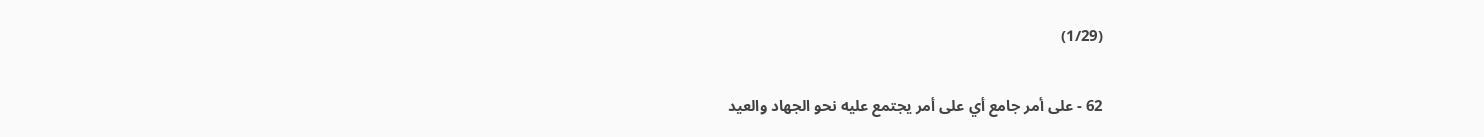(1/29)


62 - على أمر جامع أي على أمر يجتمع عليه نحو الجهاد والعيد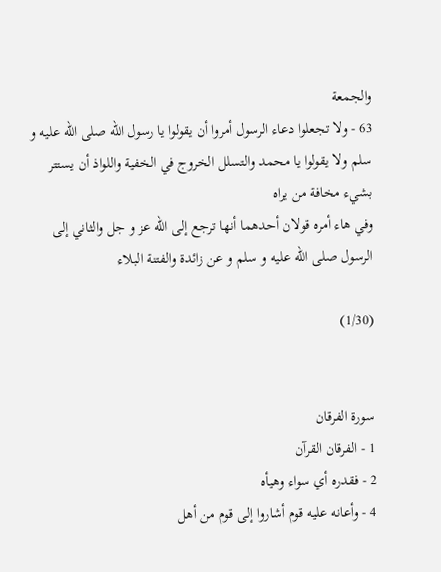والجمعة
63 - ولا تجعلوا دعاء الرسول أمروا أن يقولوا يا رسول الله صلى الله عليه و سلم ولا يقولوا يا محمد والتسلل الخروج في الخفية واللواذ أن يستتر بشيء مخافة من يراه
وفي هاء أمره قولان أحدهما أنها ترجع إلى الله عز و جل والثاني إلى الرسول صلى الله عليه و سلم و عن زائدة والفتنة البلاء

(1/30)


سورة الفرقان
1 - الفرقان القرآن
2 - فقدره أي سواء وهيأه
4 - وأعانه عليه قوم أشاروا إلى قوم من أهل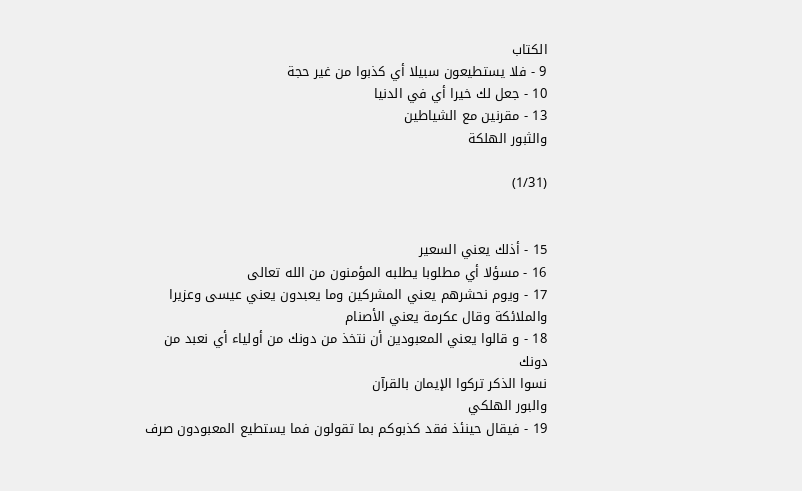الكتاب
9 - فلا يستطيعون سبيلا أي كذبوا من غير حجة
10 - جعل لك خيرا أي في الدنيا
13 - مقرنين مع الشياطين
والثبور الهلكة

(1/31)


15 - أذلك يعني السعير
16 - مسؤلا أي مطلوبا يطلبه المؤمنون من الله تعالى
17 - ويوم نحشرهم يعني المشركين وما يعبدون يعني عيسى وعزيرا والملائكة وقال عكرمة يعني الأصنام
18 - و قالوا يعني المعبودين أن نتخذ من دونك من أولياء أي نعبد من دونك
نسوا الذكر تركوا الإيمان بالقرآن
والبور الهلكي
19 - فيقال حينئذ فقد كذبوكم بما تقولون فما يستطيع المعبودون صرف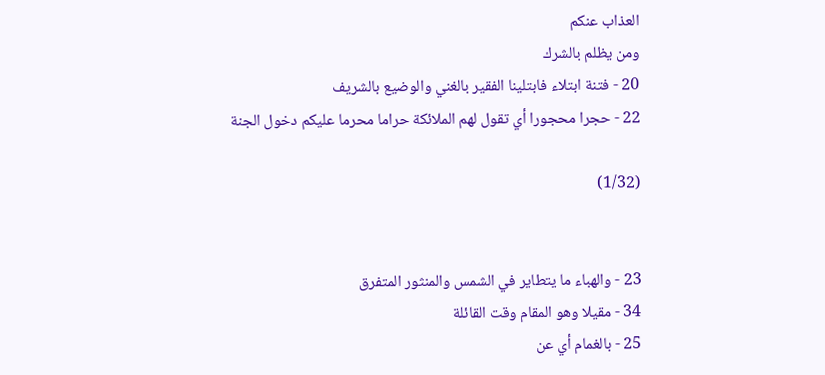العذاب عنكم
ومن يظلم بالشرك
20 - فتنة ابتلاء فابتلينا الفقير بالغني والوضيع بالشريف
22 - حجرا محجورا أي تقول لهم الملائكة حراما محرما عليكم دخول الجنة

(1/32)


23 - والهباء ما يتطاير في الشمس والمنثور المتفرق
34 - مقيلا وهو المقام وقت القائلة
25 - بالغمام أي عن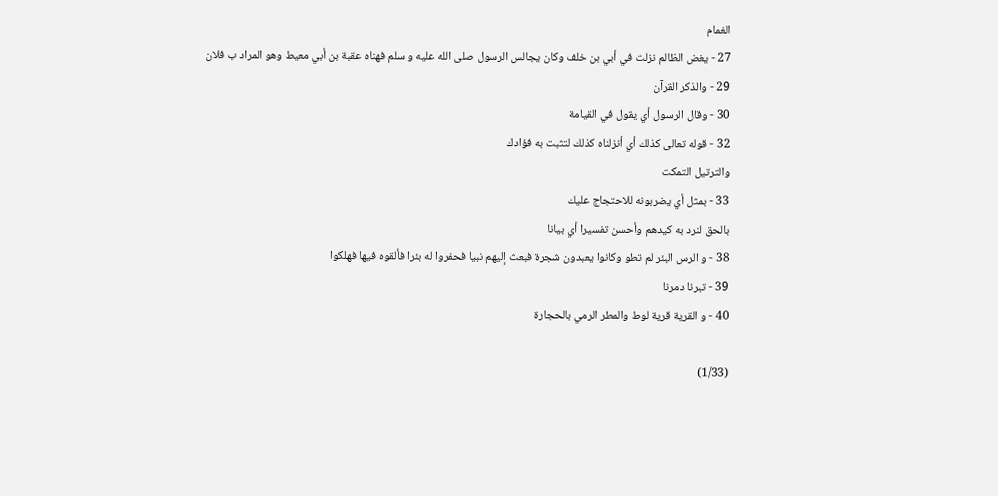الغمام
27 - يغض الظالم نزلت في أبي بن خلف وكان يجالس الرسول صلى الله عليه و سلم فهناه عقبة بن أبي معيط وهو المراد ب فلان
29 - والذكر القرآن
30 - وقال الرسول أي يقول في القيامة
32 - قوله تعالى كذلك أي أنزلناه كذلك لتثبت به فؤادك
والترتيل التمكت
33 - بمثل أي يضربونه للاحتجاج عليك
بالحق لنرد به كيدهم وأحسن تفسيرا أي بيانا
38 - و الرس البئر لم تطو وكانوا يعبدون شجرة فبعث إليهم نبيا فحفروا له بئرا فألقوه فيها فهلكوا
39 - تبرنا دمرنا
40 - و القرية قرية لوط والمطر الرمي بالحجارة

(1/33)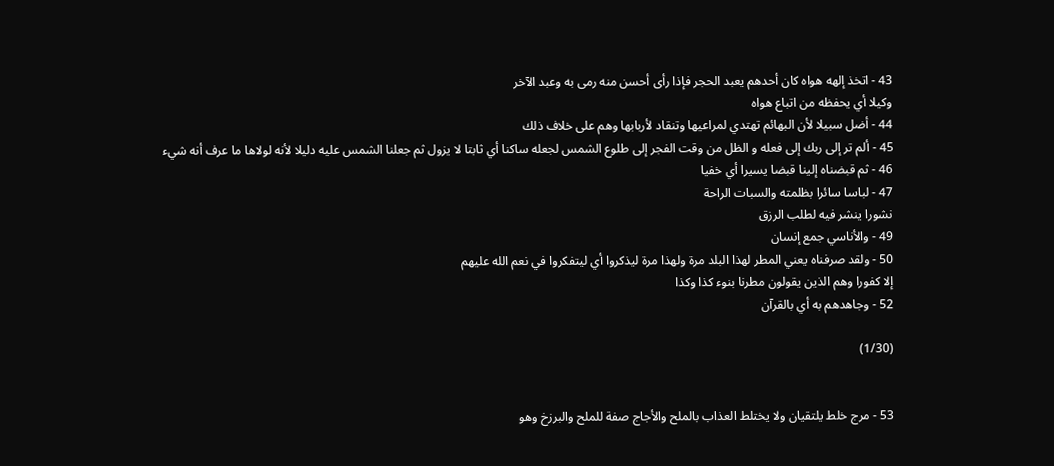43 - اتخذ إلهه هواه كان أحدهم يعبد الحجر فإذا رأى أحسن منه رمى به وعبد الآخر
وكيلا أي يحفظه من اتباع هواه
44 - أضل سبيلا لأن البهائم تهتدي لمراعيها وتنقاد لأربابها وهم على خلاف ذلك
45 - ألم تر إلى ربك إلى فعله و الظل من وقت الفجر إلى طلوع الشمس لجعله ساكنا أي ثابتا لا يزول ثم جعلنا الشمس عليه دليلا لأنه لولاها ما عرف أنه شيء
46 - ثم قبضناه إلينا قبضا يسيرا أي خفيا
47 - لباسا سائرا بظلمته والسبات الراحة
نشورا ينشر فيه لطلب الرزق
49 - والأناسي جمع إنسان
50 - ولقد صرفناه يعني المطر لهذا البلد مرة ولهذا مرة ليذكروا أي ليتفكروا في نعم الله عليهم
إلا كفورا وهم الذين يقولون مطرنا بنوء كذا وكذا
52 - وجاهدهم به أي بالقرآن

(1/30)


53 - مرج خلط يلتقيان ولا يختلط العذاب بالملح والأجاج صفة للملح والبرزخ وهو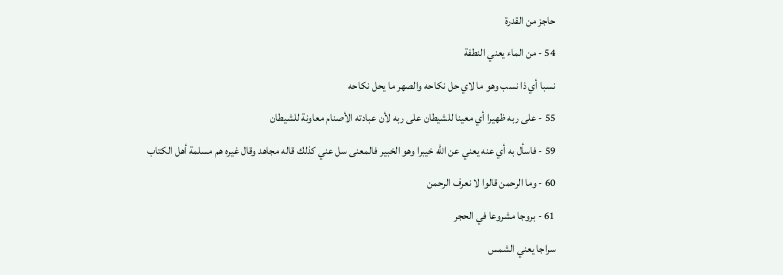حاجز من القدرة
54 - من الماء يعني النطفة
نسبا أي ذا نسب وهو ما لاي حل نكاحه والصهر ما يحل نكاحه
55 - على ربه ظهيرا أي معينا للشيطان على ربه لأن عبادته الأصنام معاونة للشيطان
59 - فاسأل به أي عنه يعني عن الله خيبرا وهو الخبير فالمعنى سل عني كذلك قاله مجاهد وقال غيره هم مسلمة أهل الكتاب
60 - وما الرحمن قالوا لا نعرف الرحمن
61 - بروجا مشروعا في الحجر
سراجا يعني الشمس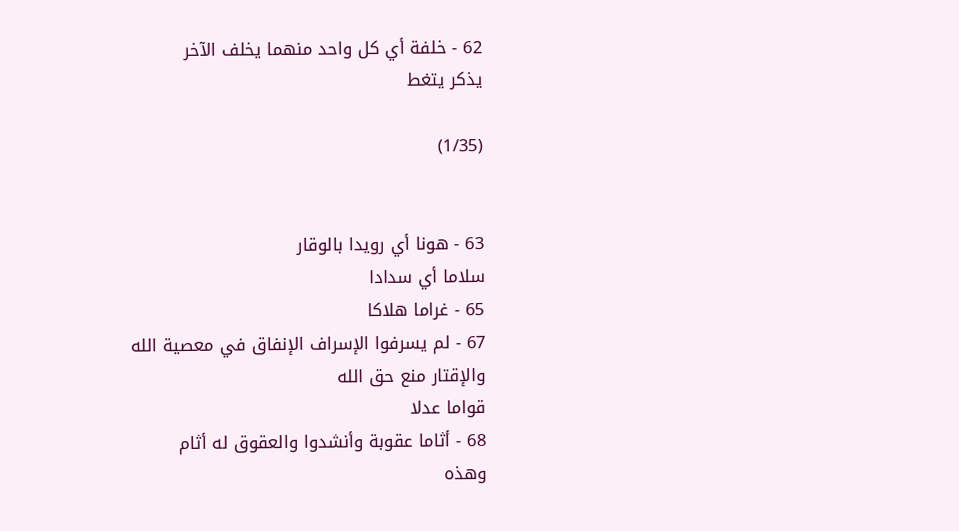62 - خلفة أي كل واحد منهما يخلف الآخر
يذكر يتغط

(1/35)


63 - هونا أي رويدا بالوقار
سلاما أي سدادا
65 - غراما هلاكا
67 - لم يسرفوا الإسراف الإنفاق في معصية الله والإقتار منع حق الله
قواما عدلا
68 - أثاما عقوبة وأنشدوا والعقوق له أثام
وهذه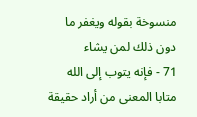منسوخة بقوله ويغفر ما دون ذلك لمن يشاء
71 - فإنه يتوب إلى الله متابا المعنى من أراد حقيقة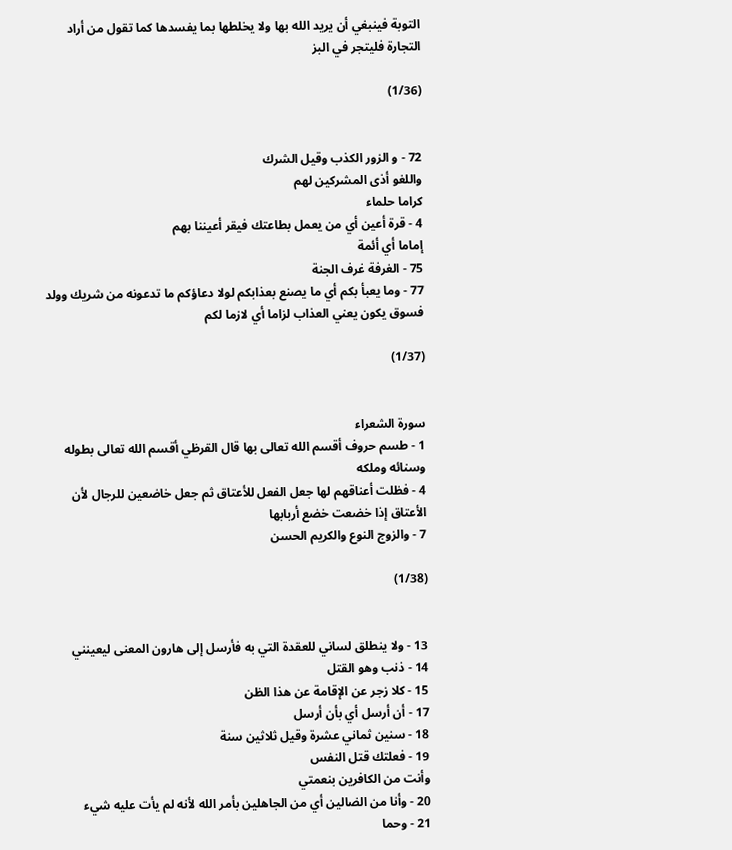التوبة فينبغي أن يريد الله بها ولا يخلطها بما يفسدها كما تقول من أراد التجارة فليتجر في البز

(1/36)


72 - و الزور الكذب وقيل الشرك
واللغو أذى المشركين لهم
كراما حلماء
4 - قرة أعين أي من يعمل بطاعتك فيقر أعيننا بهم
إماما أي أئمة
75 - الغرفة غرف الجنة
77 - وما يعبأ بكم أي ما يصنع بعذابكم لولا دعاؤكم ما تدعونه من شريك وولد
فسوق يكون يعني العذاب لزاما أي لازما لكم

(1/37)


سورة الشعراء
1 - طسم حروف أقسم الله تعالى بها قال القرظي أقسم الله تعالى بطوله وسنائه وملكه
4 - فظلت أعناقهم لها جعل الفعل للأعتاق ثم جعل خاضعين للرجال لأن الأعتاق إذا خضعت خضع أربابها
7 - والزوج النوع والكريم الحسن

(1/38)


13 - ولا ينطلق لساني للعقدة التي به فأرسل إلى هارون المعنى ليعينني
14 - ذنب وهو القتل
15 - كلا زجر عن الإقامة عن هذا الظن
17 - أن أرسل أي بأن أرسل
18 - سنين ثماني عشرة وقيل ثلاثين سنة
19 - فعلتك قتل النفس
وأنت من الكافرين بنعمتي
20 - وأنا من الضالين أي من الجاهلين بأمر الله لأنه لم يأت عليه شيء
21 - وحما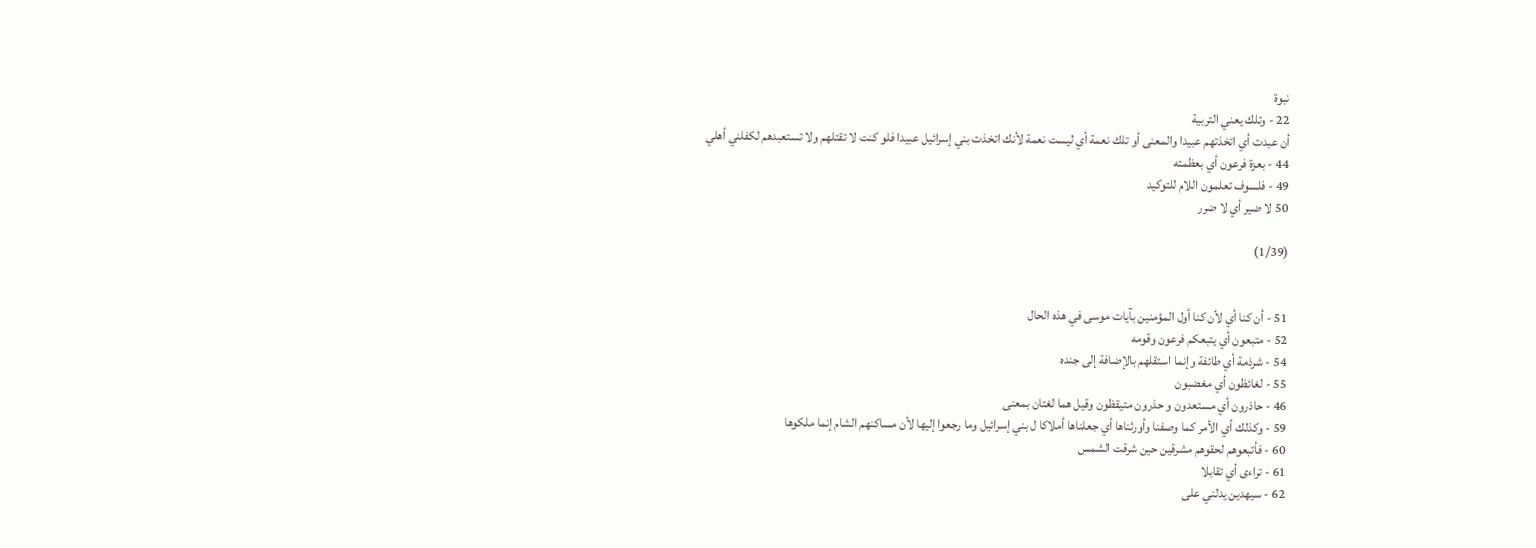نبوة
22 - وتلك يعني التربية
أن عبدت أي اتخذتهم عبيدا والمعنى أو تلك نعمة أي ليست نعمة لأنك اتخذت بني إسرائيل عبيدا فلو كنت لا تقتلهم ولا تستعبدهم لكفلني أهلي
44 - بعزة فرعون أي بعظمته
49 - فلسوف تعلمون اللام للتوكيد
50 لا ضير أي لا ضرر

(1/39)


51 - أن كنا أي لأن كنا أول المؤمنين بآيات موسى في هذه الحال
52 - متبعون أي يتبعكم فرعون وقومه
54 - شرذمة أي طائفة وإنما استقلهم بالإضافة إلى جنده
55 - لغائظون أي مغضبون
46 - حاذرون أي مستعدون و حذرون متيقظون وقيل هما لغتان بمعنى
59 - وكذلك أي الأمر كما وصفنا وأورثناها أي جعلناها أملاكا ل بني إسرائيل وما رجعوا إليها لأن مساكنهم الشام إنما ملكوها
60 - فأتبعوهم لحقوهم مشرقين حين شرقت الشمس
61 - تراءى أي تقابلا
62 - سيهدين يدلني على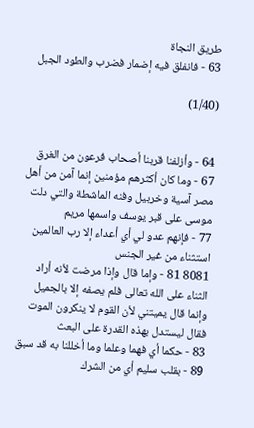طريق النجاة
63 - فانفلق فيه إضمار فضرب والطود الجبل

(1/40)


64 - وأزلفنا قربنا أصحاب فرعون من الغرق
67 - وما كان أكثرهم مؤمنين إنما آمن من أهل مصر آسية وخربيل وفنه الماشطة والتي دلت موسى على قبر يوسف واسمها مريم
77 - فإنهم عدو لي أي أعداء إلا رب العالمين استثناء من غير الجنس
8081 81 - وإما قال وإذا مرضت لأنه أراد الثناء على الله تعالى فلم يصفه إلا بالجميل وإنما قال يميتني لأن القوم لا ينكرون الموت فقال ليستدل بهذه القدرة على البعث
83 - حكما أي فهما وعلما وما أخللنا به قد سبق
89 - بقلب سليم أي من الشرك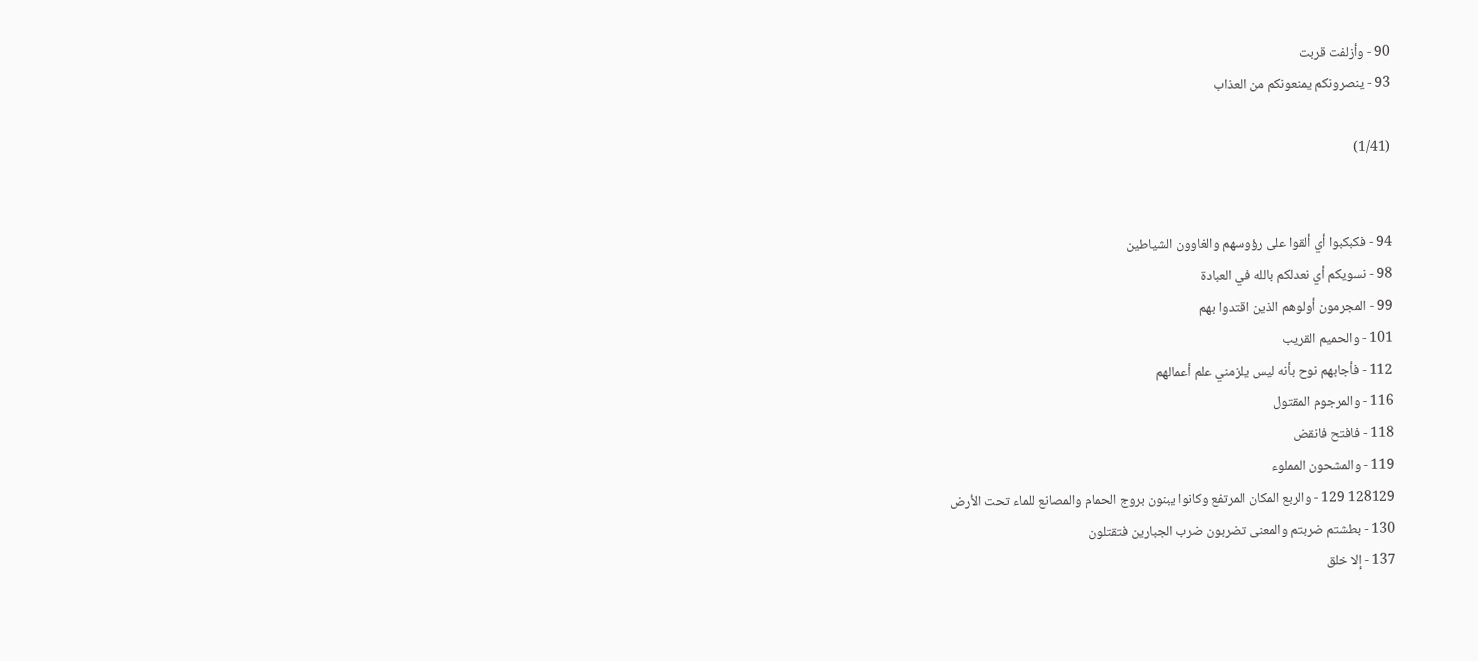90 - وأزلفت قربت
93 - ينصرونكم يمنعونكم من العذاب

(1/41)


94 - فكبكبوا أي ألقوا على رؤوسهم والغاوون الشياطين
98 - نسويكم أي نعدلكم بالله في العبادة
99 - المجرمون أولوهم الذين اقتدوا بهم
101 - والحميم القريب
112 - فأجابهم نوح بأنه ليس يلزمني علم أعمالهم
116 - والمرجوم المقتول
118 - فافتح فانقض
119 - والمشحون المملوء
128129 129 - والربع المكان المرتفع وكانوا يبنون بروج الحمام والمصانع للماء تحت الأرض
130 - بطشتم ضربتم والمعنى تضربون ضرب الجبارين فتقتلون
137 - إلا خلق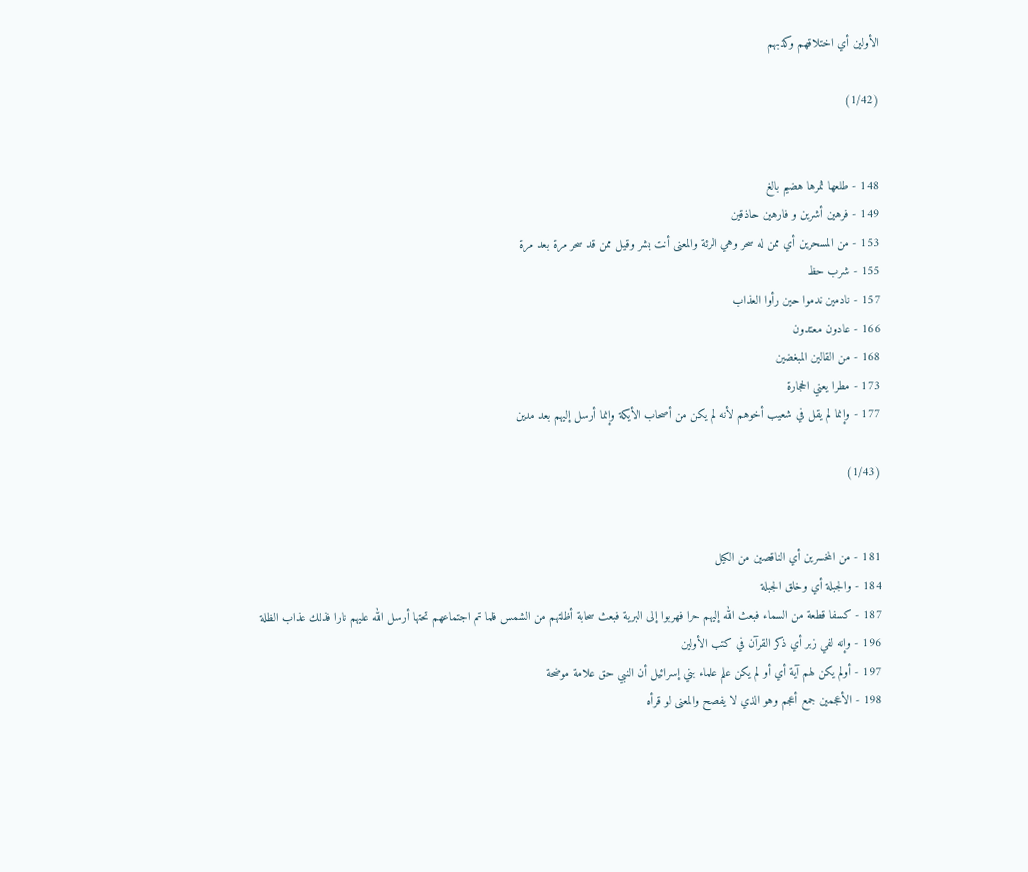الأولين أي اختلاقهم وكذبهم

(1/42)


148 - طلعها ثمرها هضيم بالغ
149 - فرهين أشرين و فارهين حاذقين
153 - من المسحرين أي ممن له سحر وهي الرئة والمعنى أنت بشر وقيل ممن قد سحر مرة بعد مرة
155 - شرب حظ
157 - نادمين ندموا حين رأوا العذاب
166 - عادون معتدون
168 - من القالين المبغضين
173 - مطرا يعني الحجارة
177 - وإنما لم يقل في شعيب أخوهم لأنه لم يكن من أصحاب الأيكة وإنما أرسل إليهم بعد مدين

(1/43)


181 - من المخسرين أي الناقصين من الكيل
184 - والجبلة أي وخلق الجبلة
187 - كسفا قطعة من السماء فبعث الله إليهم حرا فهربوا إلى البرية فبعث سحابة أظلتهم من الشمس فلما تم اجتماعهم تحتها أرسل الله عليهم نارا فذلك عذاب الظلة
196 - وإنه لفي زبر أي ذكر القرآن في كتب الأولين
197 - أولم يكن لهم آية أي أو لم يكن علم علماء بني إسرائيل أن النبي حق علامة موضحة
198 - الأعجمين جمع أعجم وهو الذي لا يفصح والمعنى لو قرأه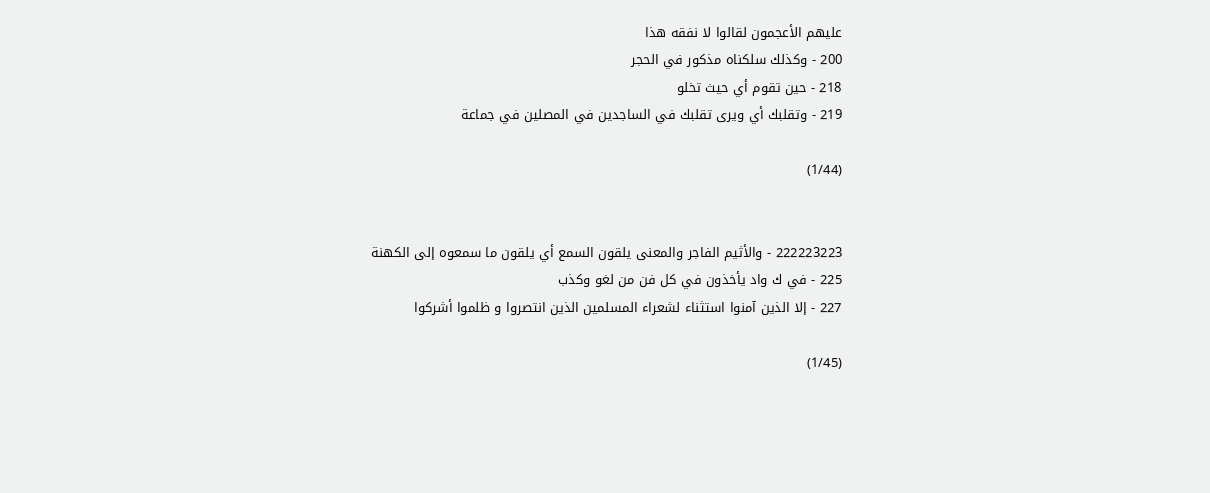عليهم الأعجمون لقالوا لا نفقه هذا
200 - وكذلك سلكناه مذكور في الحجر
218 - حين تقوم أي حيث تخلو
219 - وتقلبك أي ويرى تقلبك في الساجدين في المصلين في جماعة

(1/44)


222223223 - والأثيم الفاجر والمعنى يلقون السمع أي يلقون ما سمعوه إلى الكهنة
225 - في ك واد يأخذون في كل فن من لغو وكذب
227 - إلا الذين آمنوا استثناء لشعراء المسلمين الذين انتصروا و ظلموا أشركوا

(1/45)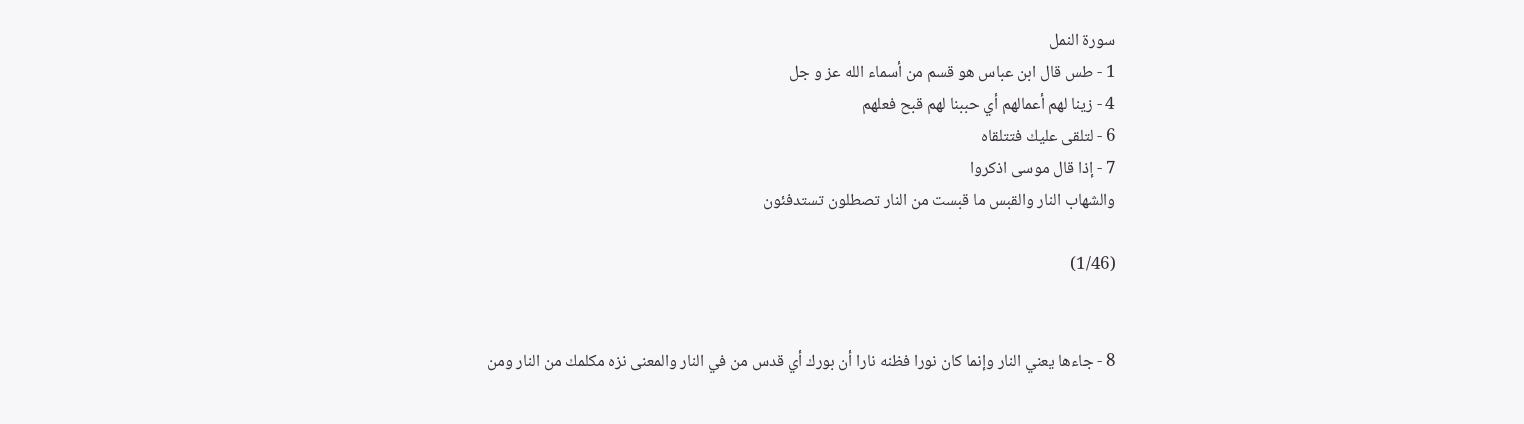سورة النمل
1 - طس قال ابن عباس هو قسم من أسماء الله عز و جل
4 - زينا لهم أعمالهم أي حببنا لهم قبح فعلهم
6 - لتلقى عليك فتتلقاه
7 - إذا قال موسى اذكروا
والشهاب النار والقبس ما قبست من النار تصطلون تستدفئون

(1/46)


8 - جاءها يعني النار وإنما كان نورا فظنه نارا أن بورك أي قدس من في النار والمعنى نزه مكلمك من النار ومن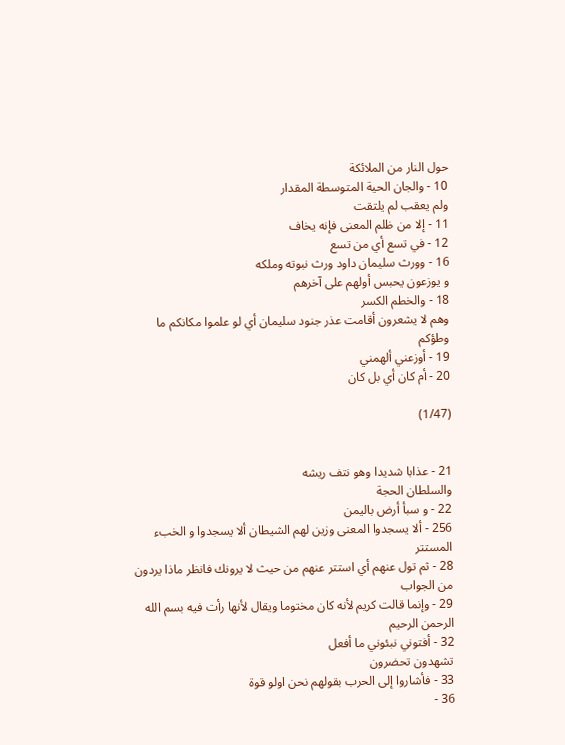حول النار من الملائكة
10 - والجان الحية المتوسطة المقدار
ولم يعقب لم يلتقت
11 - إلا من ظلم المعنى فإنه يخاف
12 - في تسع أي من تسع
16 - وورث سليمان داود ورث نبوته وملكه
و يوزعون يحبس أولهم على آخرهم
18 - والخطم الكسر
وهم لا يشعرون أقامت عذر جنود سليمان أي لو علموا مكانكم ما وطؤكم
19 - أوزعني ألهمني
20 - أم كان أي بل كان

(1/47)


21 - عذابا شديدا وهو نتف ريشه
والسلطان الحجة
22 - و سبأ أرض باليمن
256 - ألا يسجدوا المعنى وزين لهم الشيطان ألا يسجدوا و الخبء المستتر
28 - ثم تول عنهم أي استتر عنهم من حيث لا يرونك فانظر ماذا يردون من الجواب
29 - وإنما قالت كريم لأنه كان مختوما ويقال لأنها رأت فيه بسم الله الرحمن الرحيم
32 - أفتوني نبئوني ما أفعل
تشهدون تحضرون
33 - فأشاروا إلى الحرب بقولهم نحن اولو قوة
36 -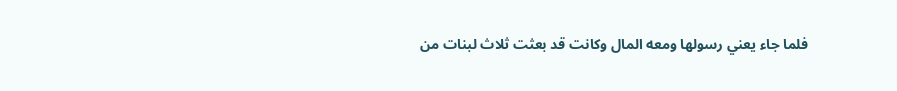فلما جاء يعني رسولها ومعه المال وكانت قد بعثت ثلاث لبنات من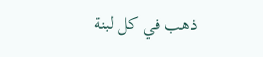ذهب في كل لبنة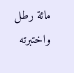مائة رطل واختبرته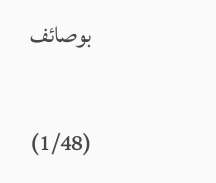بوصائف

(1/48)